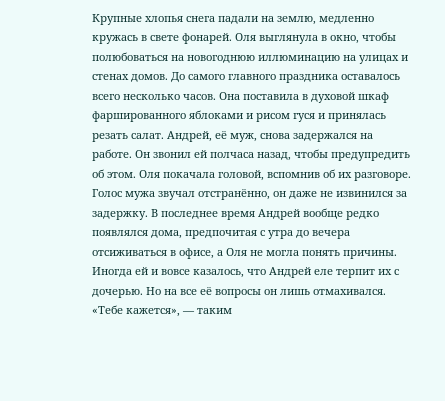Крупные хлопья снега падали на землю, медленно кружась в свете фонарей. Оля выглянула в окно, чтобы полюбоваться на новогоднюю иллюминацию на улицах и стенах домов. До самого главного праздника оставалось всего несколько часов. Она поставила в духовой шкаф фаршированного яблоками и рисом гуся и принялась резать салат. Андрей, её муж, снова задержался на работе. Он звонил ей полчаса назад, чтобы предупредить об этом. Оля покачала головой, вспомнив об их разговоре. Голос мужа звучал отстранённо, он даже не извинился за задержку. В последнее время Андрей вообще редко появлялся дома, предпочитая с утра до вечера отсиживаться в офисе, а Оля не могла понять причины. Иногда ей и вовсе казалось, что Андрей еле терпит их с дочерью. Но на все её вопросы он лишь отмахивался.
«Тебе кажется», — таким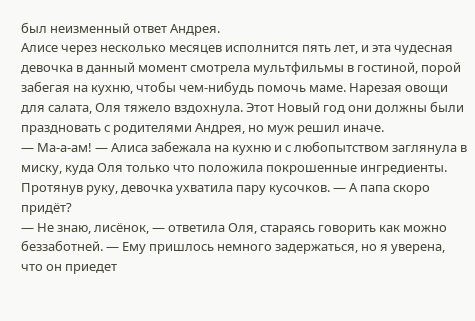был неизменный ответ Андрея.
Алисе через несколько месяцев исполнится пять лет, и эта чудесная девочка в данный момент смотрела мультфильмы в гостиной, порой забегая на кухню, чтобы чем-нибудь помочь маме. Нарезая овощи для салата, Оля тяжело вздохнула. Этот Новый год они должны были праздновать с родителями Андрея, но муж решил иначе.
— Ма-а-ам! — Алиса забежала на кухню и с любопытством заглянула в миску, куда Оля только что положила покрошенные ингредиенты. Протянув руку, девочка ухватила пару кусочков. — А папа скоро придёт?
— Не знаю, лисёнок, — ответила Оля, стараясь говорить как можно беззаботней. — Ему пришлось немного задержаться, но я уверена, что он приедет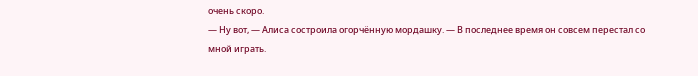очень скоро.
— Ну вот, — Алиса состроила огорчённую мордашку. — В последнее время он совсем перестал со мной играть.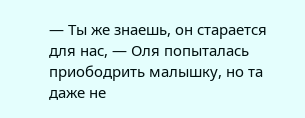— Ты же знаешь, он старается для нас, — Оля попыталась приободрить малышку, но та даже не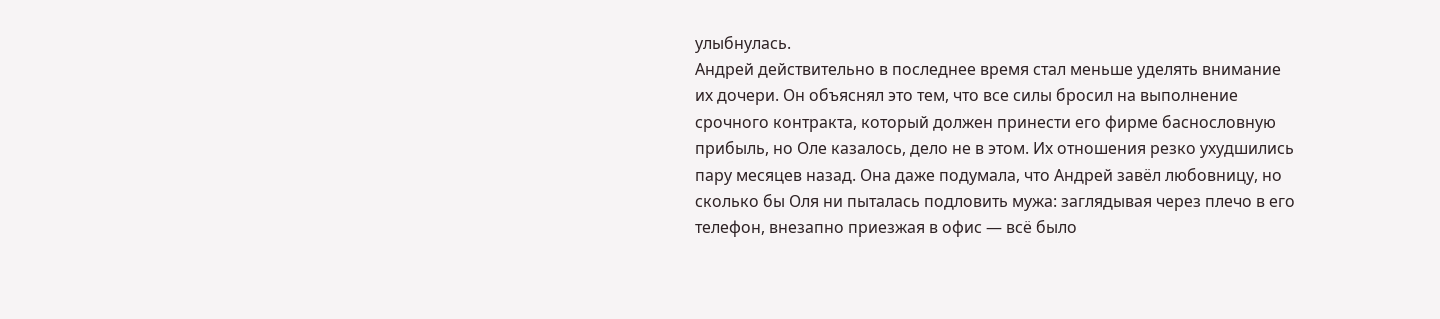улыбнулась.
Андрей действительно в последнее время стал меньше уделять внимание их дочери. Он объяснял это тем, что все силы бросил на выполнение срочного контракта, который должен принести его фирме баснословную прибыль, но Оле казалось, дело не в этом. Их отношения резко ухудшились пару месяцев назад. Она даже подумала, что Андрей завёл любовницу, но сколько бы Оля ни пыталась подловить мужа: заглядывая через плечо в его телефон, внезапно приезжая в офис — всё было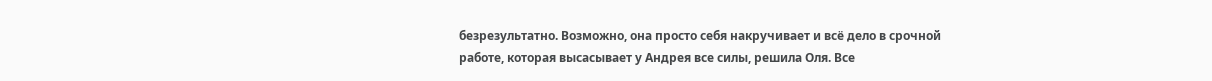безрезультатно. Возможно, она просто себя накручивает и всё дело в срочной работе, которая высасывает у Андрея все силы, решила Оля. Все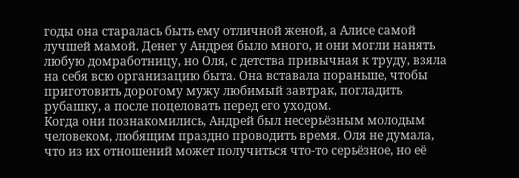годы она старалась быть ему отличной женой, а Алисе самой лучшей мамой. Денег у Андрея было много, и они могли нанять любую домработницу, но Оля, с детства привычная к труду, взяла на себя всю организацию быта. Она вставала пораньше, чтобы приготовить дорогому мужу любимый завтрак, погладить рубашку, а после поцеловать перед его уходом.
Когда они познакомились, Андрей был несерьёзным молодым человеком, любящим праздно проводить время. Оля не думала, что из их отношений может получиться что-то серьёзное, но её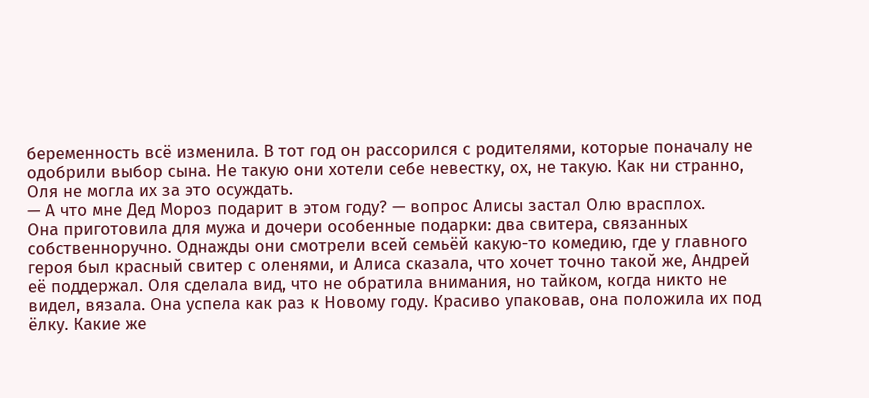беременность всё изменила. В тот год он рассорился с родителями, которые поначалу не одобрили выбор сына. Не такую они хотели себе невестку, ох, не такую. Как ни странно, Оля не могла их за это осуждать.
— А что мне Дед Мороз подарит в этом году? — вопрос Алисы застал Олю врасплох.
Она приготовила для мужа и дочери особенные подарки: два свитера, связанных собственноручно. Однажды они смотрели всей семьёй какую-то комедию, где у главного героя был красный свитер с оленями, и Алиса сказала, что хочет точно такой же, Андрей её поддержал. Оля сделала вид, что не обратила внимания, но тайком, когда никто не видел, вязала. Она успела как раз к Новому году. Красиво упаковав, она положила их под ёлку. Какие же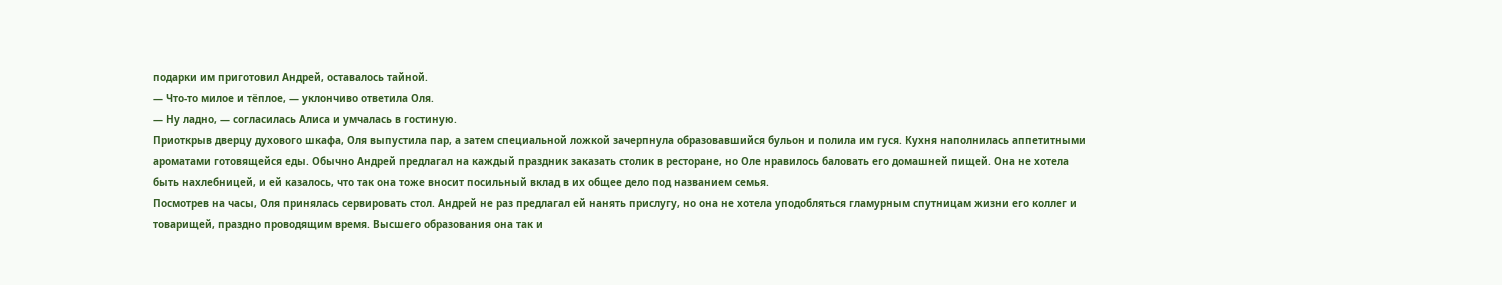подарки им приготовил Андрей, оставалось тайной.
— Что-то милое и тёплое, — уклончиво ответила Оля.
— Ну ладно, — согласилась Алиса и умчалась в гостиную.
Приоткрыв дверцу духового шкафа, Оля выпустила пар, а затем специальной ложкой зачерпнула образовавшийся бульон и полила им гуся. Кухня наполнилась аппетитными ароматами готовящейся еды. Обычно Андрей предлагал на каждый праздник заказать столик в ресторане, но Оле нравилось баловать его домашней пищей. Она не хотела быть нахлебницей, и ей казалось, что так она тоже вносит посильный вклад в их общее дело под названием семья.
Посмотрев на часы, Оля принялась сервировать стол. Андрей не раз предлагал ей нанять прислугу, но она не хотела уподобляться гламурным спутницам жизни его коллег и товарищей, праздно проводящим время. Высшего образования она так и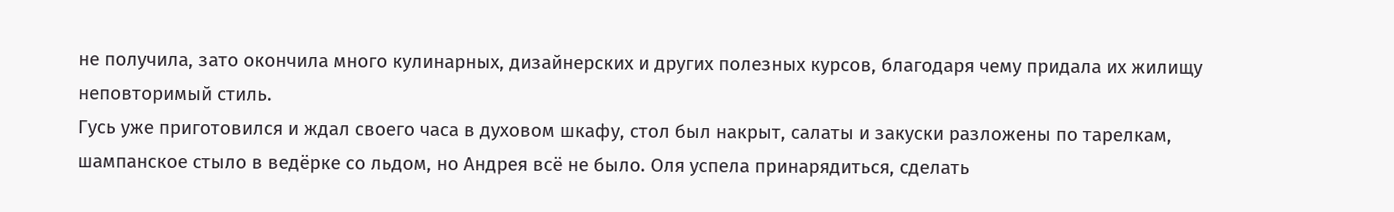не получила, зато окончила много кулинарных, дизайнерских и других полезных курсов, благодаря чему придала их жилищу неповторимый стиль.
Гусь уже приготовился и ждал своего часа в духовом шкафу, стол был накрыт, салаты и закуски разложены по тарелкам, шампанское стыло в ведёрке со льдом, но Андрея всё не было. Оля успела принарядиться, сделать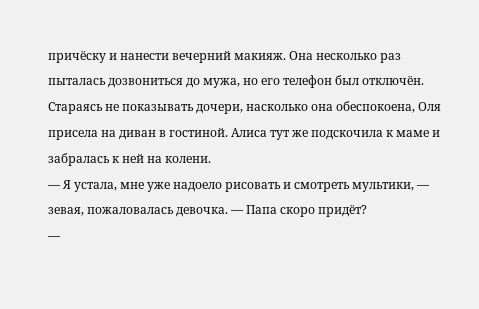причёску и нанести вечерний макияж. Она несколько раз пыталась дозвониться до мужа, но его телефон был отключён. Стараясь не показывать дочери, насколько она обеспокоена, Оля присела на диван в гостиной. Алиса тут же подскочила к маме и забралась к ней на колени.
— Я устала, мне уже надоело рисовать и смотреть мультики, — зевая, пожаловалась девочка. — Папа скоро придёт?
—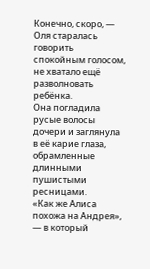Конечно, скоро, — Оля старалась говорить спокойным голосом, не хватало ещё разволновать ребёнка.
Она погладила русые волосы дочери и заглянула в её карие глаза, обрамленные длинными пушистыми ресницами.
«Как же Алиса похожа на Андрея», — в который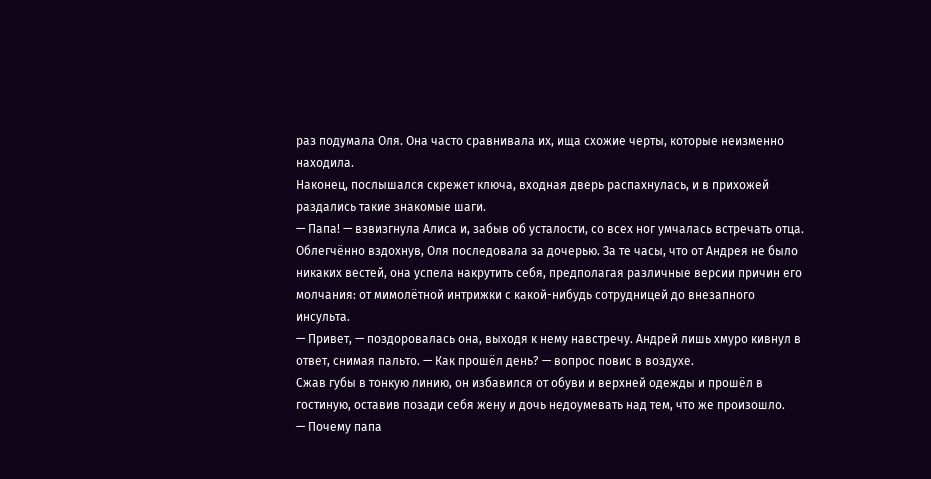раз подумала Оля. Она часто сравнивала их, ища схожие черты, которые неизменно находила.
Наконец, послышался скрежет ключа, входная дверь распахнулась, и в прихожей раздались такие знакомые шаги.
— Папа! — взвизгнула Алиса и, забыв об усталости, со всех ног умчалась встречать отца.
Облегчённо вздохнув, Оля последовала за дочерью. За те часы, что от Андрея не было никаких вестей, она успела накрутить себя, предполагая различные версии причин его молчания: от мимолётной интрижки с какой-нибудь сотрудницей до внезапного инсульта.
— Привет, — поздоровалась она, выходя к нему навстречу. Андрей лишь хмуро кивнул в ответ, снимая пальто. — Как прошёл день? — вопрос повис в воздухе.
Сжав губы в тонкую линию, он избавился от обуви и верхней одежды и прошёл в гостиную, оставив позади себя жену и дочь недоумевать над тем, что же произошло.
— Почему папа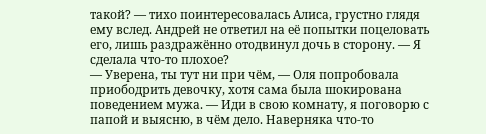такой? — тихо поинтересовалась Алиса, грустно глядя ему вслед. Андрей не ответил на её попытки поцеловать его, лишь раздражённо отодвинул дочь в сторону. — Я сделала что-то плохое?
— Уверена, ты тут ни при чём, — Оля попробовала приободрить девочку, хотя сама была шокирована поведением мужа. — Иди в свою комнату, я поговорю с папой и выясню, в чём дело. Наверняка что-то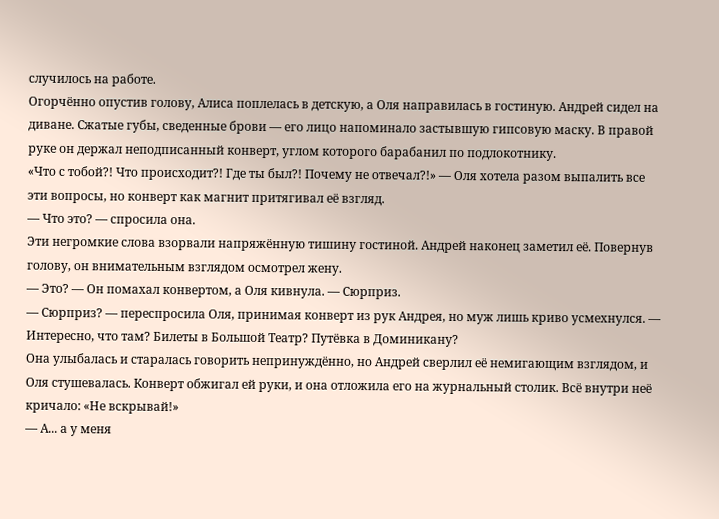случилось на работе.
Огорчённо опустив голову, Алиса поплелась в детскую, а Оля направилась в гостиную. Андрей сидел на диване. Сжатые губы, сведенные брови — его лицо напоминало застывшую гипсовую маску. В правой руке он держал неподписанный конверт, углом которого барабанил по подлокотнику.
«Что с тобой?! Что происходит?! Где ты был?! Почему не отвечал?!» — Оля хотела разом выпалить все эти вопросы, но конверт как магнит притягивал её взгляд.
— Что это? — спросила она.
Эти негромкие слова взорвали напряжённую тишину гостиной. Андрей наконец заметил её. Повернув голову, он внимательным взглядом осмотрел жену.
— Это? — Он помахал конвертом, а Оля кивнула. — Сюрприз.
— Сюрприз? — переспросила Оля, принимая конверт из рук Андрея, но муж лишь криво усмехнулся. — Интересно, что там? Билеты в Большой Театр? Путёвка в Доминикану?
Она улыбалась и старалась говорить непринуждённо, но Андрей сверлил её немигающим взглядом, и Оля стушевалась. Конверт обжигал ей руки, и она отложила его на журнальный столик. Всё внутри неё кричало: «Не вскрывай!»
— А... а у меня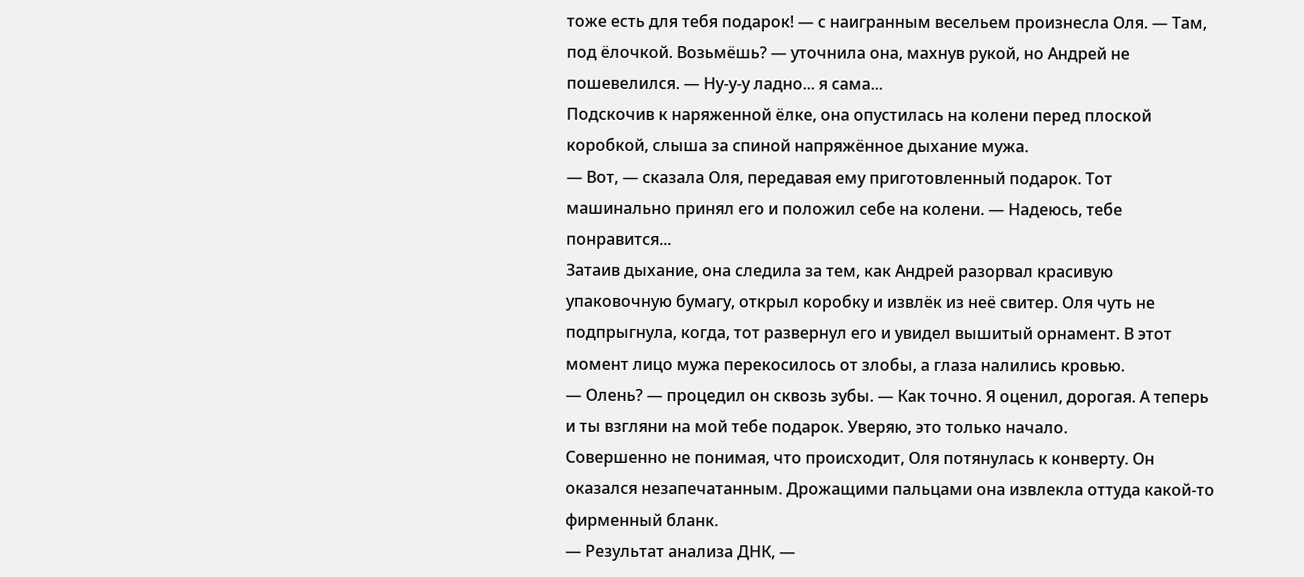тоже есть для тебя подарок! — с наигранным весельем произнесла Оля. — Там, под ёлочкой. Возьмёшь? — уточнила она, махнув рукой, но Андрей не пошевелился. — Ну-у-у ладно... я сама...
Подскочив к наряженной ёлке, она опустилась на колени перед плоской коробкой, слыша за спиной напряжённое дыхание мужа.
— Вот, — сказала Оля, передавая ему приготовленный подарок. Тот машинально принял его и положил себе на колени. — Надеюсь, тебе понравится...
Затаив дыхание, она следила за тем, как Андрей разорвал красивую упаковочную бумагу, открыл коробку и извлёк из неё свитер. Оля чуть не подпрыгнула, когда, тот развернул его и увидел вышитый орнамент. В этот момент лицо мужа перекосилось от злобы, а глаза налились кровью.
— Олень? — процедил он сквозь зубы. — Как точно. Я оценил, дорогая. А теперь и ты взгляни на мой тебе подарок. Уверяю, это только начало.
Совершенно не понимая, что происходит, Оля потянулась к конверту. Он оказался незапечатанным. Дрожащими пальцами она извлекла оттуда какой-то фирменный бланк.
— Результат анализа ДНК, —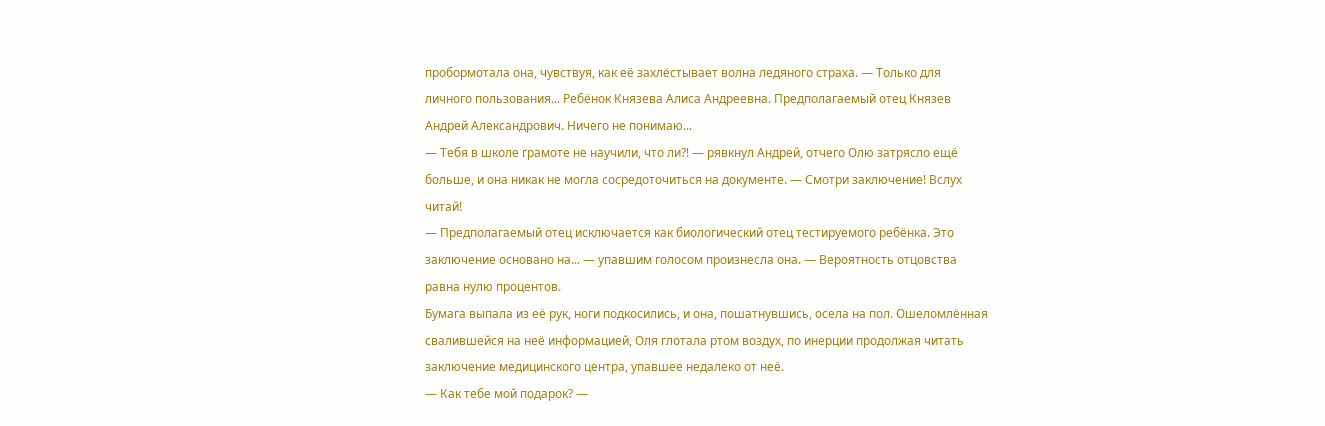пробормотала она, чувствуя, как её захлёстывает волна ледяного страха. — Только для личного пользования... Ребёнок Князева Алиса Андреевна. Предполагаемый отец Князев Андрей Александрович. Ничего не понимаю...
— Тебя в школе грамоте не научили, что ли?! — рявкнул Андрей, отчего Олю затрясло ещё больше, и она никак не могла сосредоточиться на документе. — Смотри заключение! Вслух читай!
— Предполагаемый отец исключается как биологический отец тестируемого ребёнка. Это заключение основано на... — упавшим голосом произнесла она. — Вероятность отцовства равна нулю процентов.
Бумага выпала из её рук, ноги подкосились, и она, пошатнувшись, осела на пол. Ошеломлённая свалившейся на неё информацией, Оля глотала ртом воздух, по инерции продолжая читать заключение медицинского центра, упавшее недалеко от неё.
— Как тебе мой подарок? —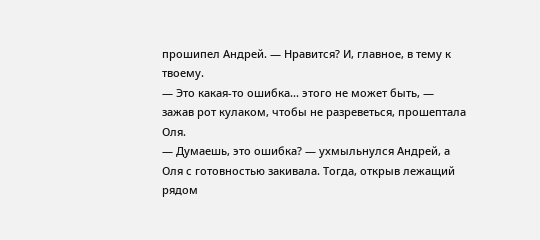прошипел Андрей. — Нравится? И, главное, в тему к твоему.
— Это какая-то ошибка... этого не может быть, — зажав рот кулаком, чтобы не разреветься, прошептала Оля.
— Думаешь, это ошибка? — ухмыльнулся Андрей, а Оля с готовностью закивала. Тогда, открыв лежащий рядом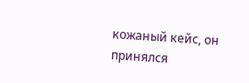кожаный кейс, он принялся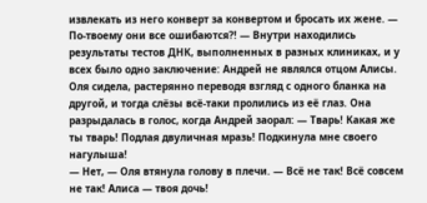извлекать из него конверт за конвертом и бросать их жене. — По-твоему они все ошибаются?! — Внутри находились результаты тестов ДНК, выполненных в разных клиниках, и у всех было одно заключение: Андрей не являлся отцом Алисы. Оля сидела, растерянно переводя взгляд с одного бланка на другой, и тогда слёзы всё-таки пролились из её глаз. Она разрыдалась в голос, когда Андрей заорал: — Тварь! Какая же ты тварь! Подлая двуличная мразь! Подкинула мне своего нагулыша!
— Нет, — Оля втянула голову в плечи. — Всё не так! Всё совсем не так! Алиса — твоя дочь!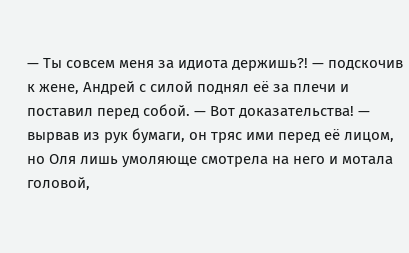— Ты совсем меня за идиота держишь?! — подскочив к жене, Андрей с силой поднял её за плечи и поставил перед собой. — Вот доказательства! — вырвав из рук бумаги, он тряс ими перед её лицом, но Оля лишь умоляюще смотрела на него и мотала головой,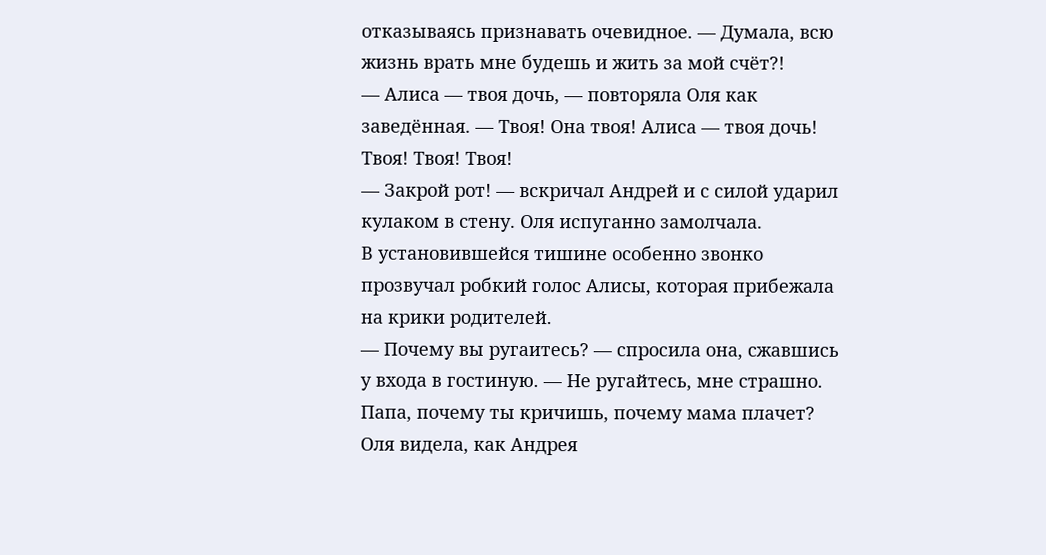отказываясь признавать очевидное. — Думала, всю жизнь врать мне будешь и жить за мой счёт?!
— Алиса — твоя дочь, — повторяла Оля как заведённая. — Твоя! Она твоя! Алиса — твоя дочь! Твоя! Твоя! Твоя!
— Закрой рот! — вскричал Андрей и с силой ударил кулаком в стену. Оля испуганно замолчала.
В установившейся тишине особенно звонко прозвучал робкий голос Алисы, которая прибежала на крики родителей.
— Почему вы ругаитесь? — спросила она, сжавшись у входа в гостиную. — Не ругайтесь, мне страшно. Папа, почему ты кричишь, почему мама плачет?
Оля видела, как Андрея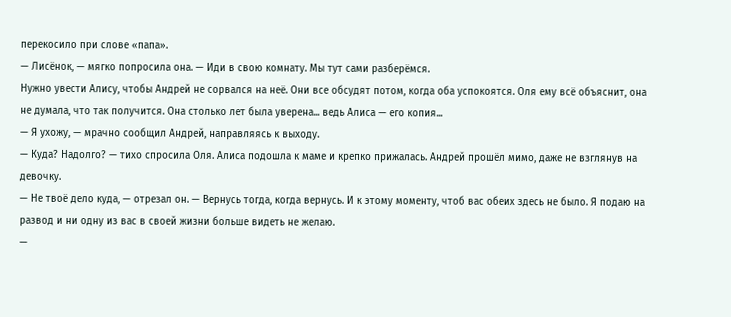перекосило при слове «папа».
— Лисёнок, — мягко попросила она. — Иди в свою комнату. Мы тут сами разберёмся.
Нужно увести Алису, чтобы Андрей не сорвался на неё. Они все обсудят потом, когда оба успокоятся. Оля ему всё объяснит, она не думала, что так получится. Она столько лет была уверена... ведь Алиса — его копия...
— Я ухожу, — мрачно сообщил Андрей, направляясь к выходу.
— Куда? Надолго? — тихо спросила Оля. Алиса подошла к маме и крепко прижалась. Андрей прошёл мимо, даже не взглянув на девочку.
— Не твоё дело куда, — отрезал он. — Вернусь тогда, когда вернусь. И к этому моменту, чтоб вас обеих здесь не было. Я подаю на развод и ни одну из вас в своей жизни больше видеть не желаю.
—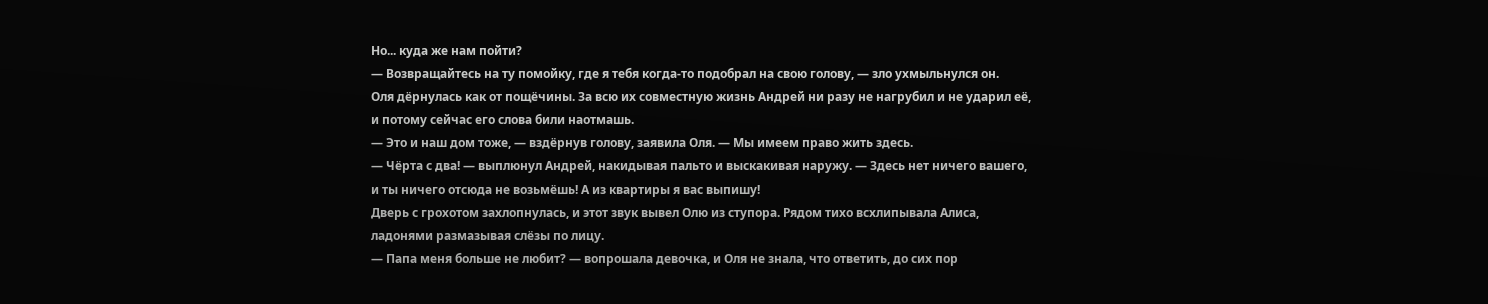Но... куда же нам пойти?
— Возвращайтесь на ту помойку, где я тебя когда-то подобрал на свою голову, — зло ухмыльнулся он.
Оля дёрнулась как от пощёчины. За всю их совместную жизнь Андрей ни разу не нагрубил и не ударил её, и потому сейчас его слова били наотмашь.
— Это и наш дом тоже, — вздёрнув голову, заявила Оля. — Мы имеем право жить здесь.
— Чёрта с два! — выплюнул Андрей, накидывая пальто и выскакивая наружу. — Здесь нет ничего вашего, и ты ничего отсюда не возьмёшь! А из квартиры я вас выпишу!
Дверь с грохотом захлопнулась, и этот звук вывел Олю из ступора. Рядом тихо всхлипывала Алиса, ладонями размазывая слёзы по лицу.
— Папа меня больше не любит? — вопрошала девочка, и Оля не знала, что ответить, до сих пор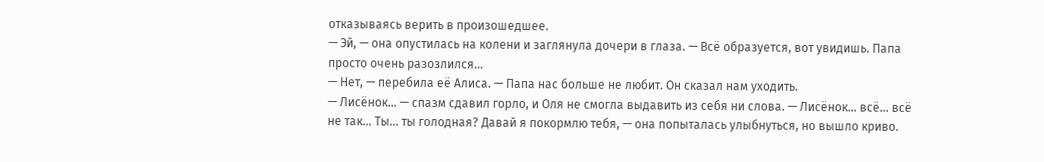отказываясь верить в произошедшее.
— Эй, — она опустилась на колени и заглянула дочери в глаза. — Всё образуется, вот увидишь. Папа просто очень разозлился...
— Нет, — перебила её Алиса. — Папа нас больше не любит. Он сказал нам уходить.
— Лисёнок... — спазм сдавил горло, и Оля не смогла выдавить из себя ни слова. — Лисёнок... всё... всё не так... Ты... ты голодная? Давай я покормлю тебя, — она попыталась улыбнуться, но вышло криво.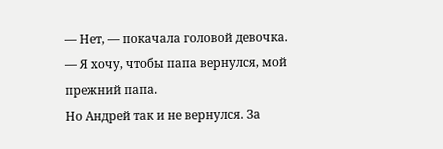— Нет, — покачала головой девочка. — Я хочу, чтобы папа вернулся, мой прежний папа.
Но Андрей так и не вернулся. За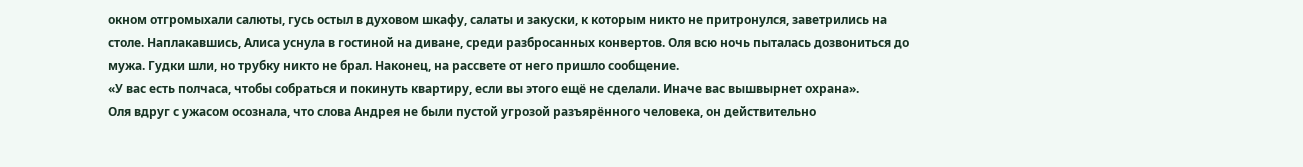окном отгромыхали салюты, гусь остыл в духовом шкафу, салаты и закуски, к которым никто не притронулся, заветрились на столе. Наплакавшись, Алиса уснула в гостиной на диване, среди разбросанных конвертов. Оля всю ночь пыталась дозвониться до мужа. Гудки шли, но трубку никто не брал. Наконец, на рассвете от него пришло сообщение.
«У вас есть полчаса, чтобы собраться и покинуть квартиру, если вы этого ещё не сделали. Иначе вас вышвырнет охрана».
Оля вдруг с ужасом осознала, что слова Андрея не были пустой угрозой разъярённого человека, он действительно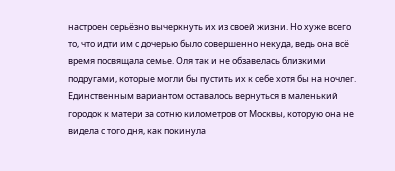настроен серьёзно вычеркнуть их из своей жизни. Но хуже всего то, что идти им с дочерью было совершенно некуда, ведь она всё время посвящала семье. Оля так и не обзавелась близкими подругами, которые могли бы пустить их к себе хотя бы на ночлег. Единственным вариантом оставалось вернуться в маленький городок к матери за сотню километров от Москвы, которую она не видела с того дня, как покинула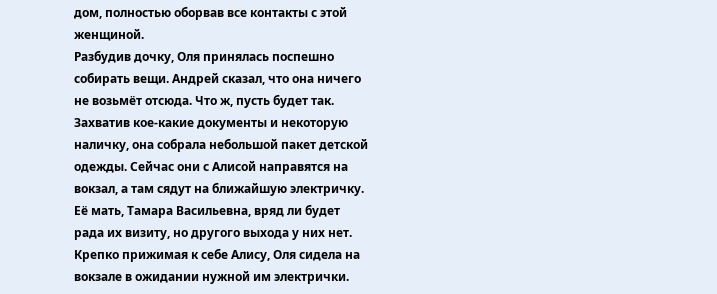дом, полностью оборвав все контакты с этой женщиной.
Разбудив дочку, Оля принялась поспешно собирать вещи. Андрей сказал, что она ничего не возьмёт отсюда. Что ж, пусть будет так. Захватив кое-какие документы и некоторую наличку, она собрала небольшой пакет детской одежды. Сейчас они с Алисой направятся на вокзал, а там сядут на ближайшую электричку. Её мать, Тамара Васильевна, вряд ли будет рада их визиту, но другого выхода у них нет.
Крепко прижимая к себе Алису, Оля сидела на вокзале в ожидании нужной им электрички.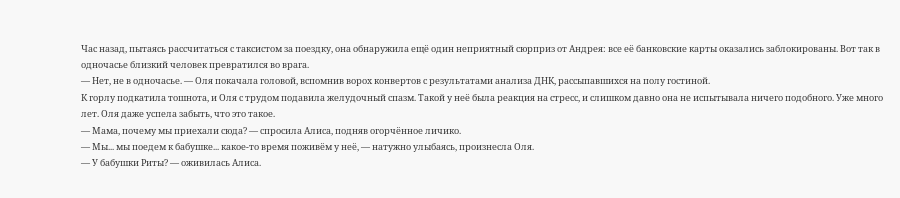Час назад, пытаясь рассчитаться с таксистом за поездку, она обнаружила ещё один неприятный сюрприз от Андрея: все её банковские карты оказались заблокированы. Вот так в одночасье близкий человек превратился во врага.
— Нет, не в одночасье. — Оля покачала головой, вспомнив ворох конвертов с результатами анализа ДНК, рассыпавшихся на полу гостиной.
К горлу подкатила тошнота, и Оля с трудом подавила желудочный спазм. Такой у неё была реакция на стресс, и слишком давно она не испытывала ничего подобного. Уже много лет. Оля даже успела забыть, что это такое.
— Мама, почему мы приехали сюда? — спросила Алиса, подняв огорчённое личико.
— Мы... мы поедем к бабушке... какое-то время поживём у неё, — натужно улыбаясь, произнесла Оля.
— У бабушки Риты? — оживилась Алиса.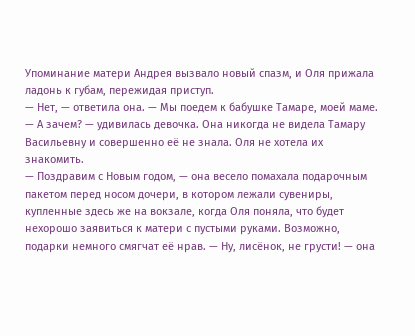Упоминание матери Андрея вызвало новый спазм, и Оля прижала ладонь к губам, пережидая приступ.
— Нет, — ответила она. — Мы поедем к бабушке Тамаре, моей маме.
— А зачем? — удивилась девочка. Она никогда не видела Тамару Васильевну и совершенно её не знала. Оля не хотела их знакомить.
— Поздравим с Новым годом, — она весело помахала подарочным пакетом перед носом дочери, в котором лежали сувениры, купленные здесь же на вокзале, когда Оля поняла, что будет нехорошо заявиться к матери с пустыми руками. Возможно, подарки немного смягчат её нрав. — Ну, лисёнок, не грусти! — она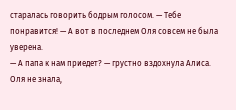старалась говорить бодрым голосом. — Тебе понравится! — А вот в последнем Оля совсем не была уверена.
— А папа к нам приедет? — грустно вздохнула Алиса.
Оля не знала,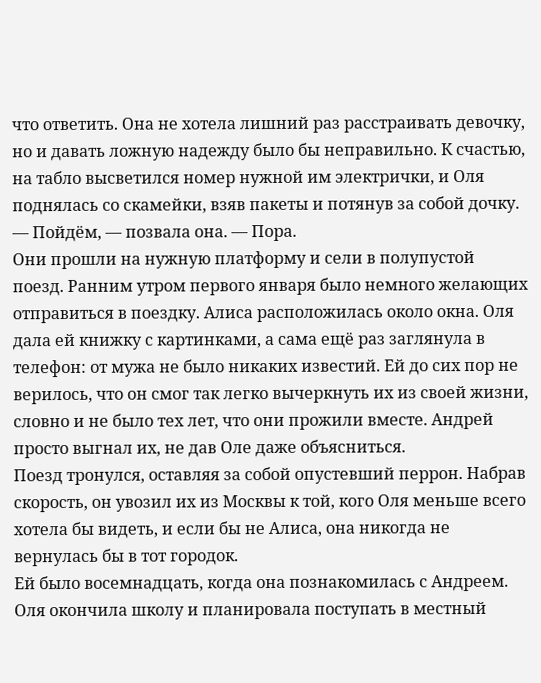что ответить. Она не хотела лишний раз расстраивать девочку, но и давать ложную надежду было бы неправильно. К счастью, на табло высветился номер нужной им электрички, и Оля поднялась со скамейки, взяв пакеты и потянув за собой дочку.
— Пойдём, — позвала она. — Пора.
Они прошли на нужную платформу и сели в полупустой поезд. Ранним утром первого января было немного желающих отправиться в поездку. Алиса расположилась около окна. Оля дала ей книжку с картинками, а сама ещё раз заглянула в телефон: от мужа не было никаких известий. Ей до сих пор не верилось, что он смог так легко вычеркнуть их из своей жизни, словно и не было тех лет, что они прожили вместе. Андрей просто выгнал их, не дав Оле даже объясниться.
Поезд тронулся, оставляя за собой опустевший перрон. Набрав скорость, он увозил их из Москвы к той, кого Оля меньше всего хотела бы видеть, и если бы не Алиса, она никогда не вернулась бы в тот городок.
Ей было восемнадцать, когда она познакомилась с Андреем. Оля окончила школу и планировала поступать в местный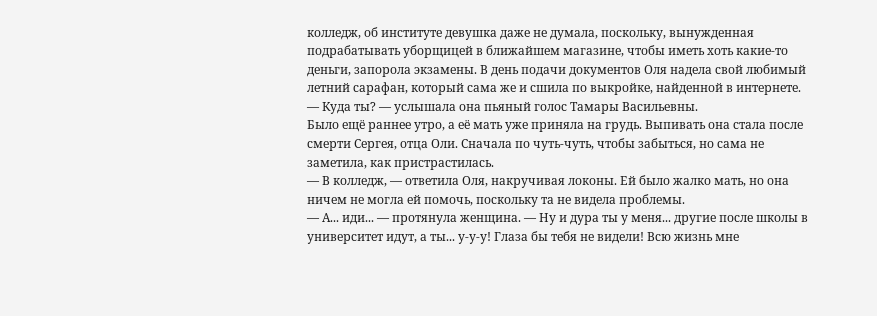колледж, об институте девушка даже не думала, поскольку, вынужденная подрабатывать уборщицей в ближайшем магазине, чтобы иметь хоть какие-то деньги, запорола экзамены. В день подачи документов Оля надела свой любимый летний сарафан, который сама же и сшила по выкройке, найденной в интернете.
— Куда ты? — услышала она пьяный голос Тамары Васильевны.
Было ещё раннее утро, а её мать уже приняла на грудь. Выпивать она стала после смерти Сергея, отца Оли. Сначала по чуть-чуть, чтобы забыться, но сама не заметила, как пристрастилась.
— В колледж, — ответила Оля, накручивая локоны. Ей было жалко мать, но она ничем не могла ей помочь, поскольку та не видела проблемы.
— А... иди... — протянула женщина. — Ну и дура ты у меня... другие после школы в университет идут, а ты... у-у-у! Глаза бы тебя не видели! Всю жизнь мне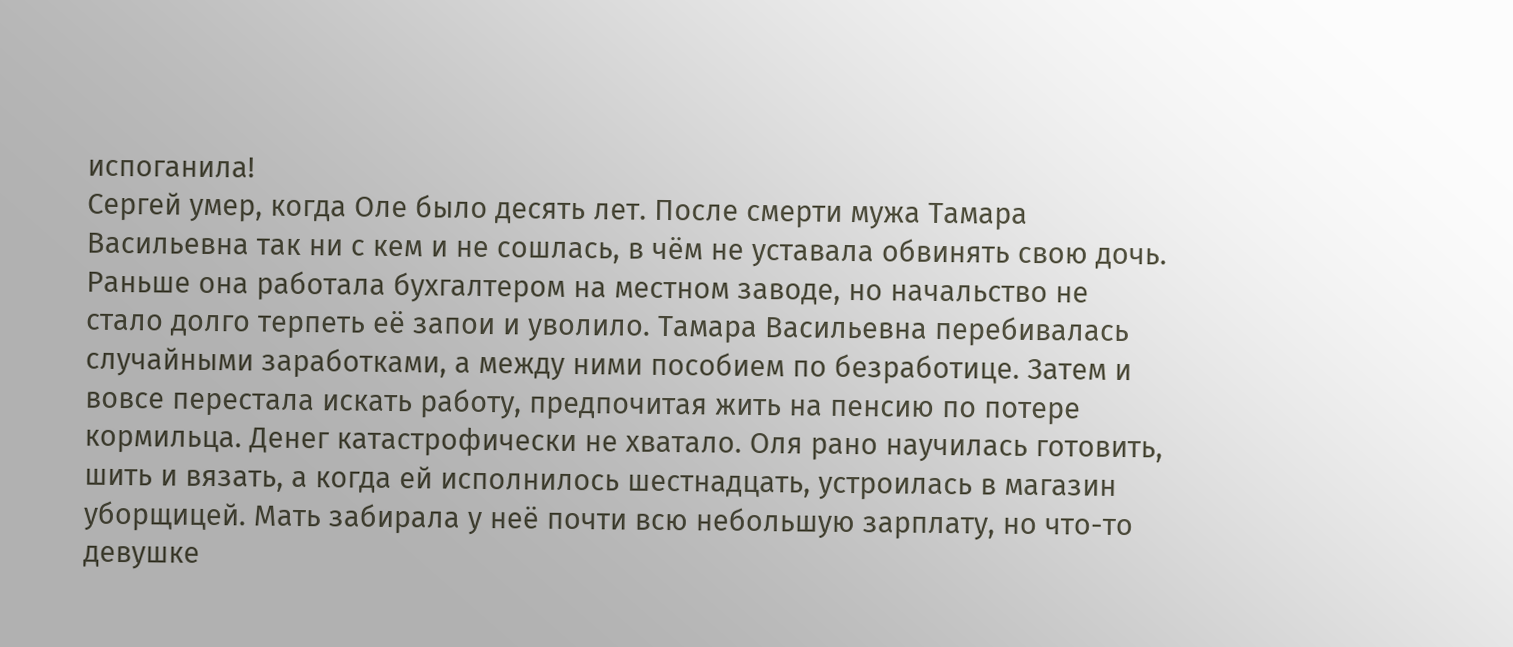испоганила!
Сергей умер, когда Оле было десять лет. После смерти мужа Тамара Васильевна так ни с кем и не сошлась, в чём не уставала обвинять свою дочь. Раньше она работала бухгалтером на местном заводе, но начальство не стало долго терпеть её запои и уволило. Тамара Васильевна перебивалась случайными заработками, а между ними пособием по безработице. Затем и вовсе перестала искать работу, предпочитая жить на пенсию по потере кормильца. Денег катастрофически не хватало. Оля рано научилась готовить, шить и вязать, а когда ей исполнилось шестнадцать, устроилась в магазин уборщицей. Мать забирала у неё почти всю небольшую зарплату, но что-то девушке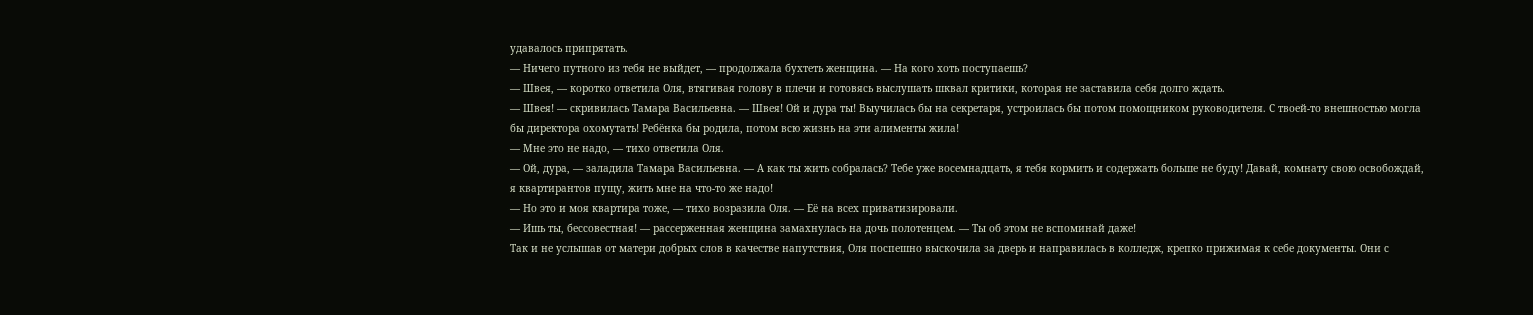удавалось припрятать.
— Ничего путного из тебя не выйдет, — продолжала бухтеть женщина. — На кого хоть поступаешь?
— Швея, — коротко ответила Оля, втягивая голову в плечи и готовясь выслушать шквал критики, которая не заставила себя долго ждать.
— Швея! — скривилась Тамара Васильевна. — Швея! Ой и дура ты! Выучилась бы на секретаря, устроилась бы потом помощником руководителя. С твоей-то внешностью могла бы директора охомутать! Ребёнка бы родила, потом всю жизнь на эти алименты жила!
— Мне это не надо, — тихо ответила Оля.
— Ой, дура, — заладила Тамара Васильевна. — А как ты жить собралась? Тебе уже восемнадцать, я тебя кормить и содержать больше не буду! Давай, комнату свою освобождай, я квартирантов пущу, жить мне на что-то же надо!
— Но это и моя квартира тоже, — тихо возразила Оля. — Её на всех приватизировали.
— Ишь ты, бессовестная! — рассерженная женщина замахнулась на дочь полотенцем. — Ты об этом не вспоминай даже!
Так и не услышав от матери добрых слов в качестве напутствия, Оля поспешно выскочила за дверь и направилась в колледж, крепко прижимая к себе документы. Они с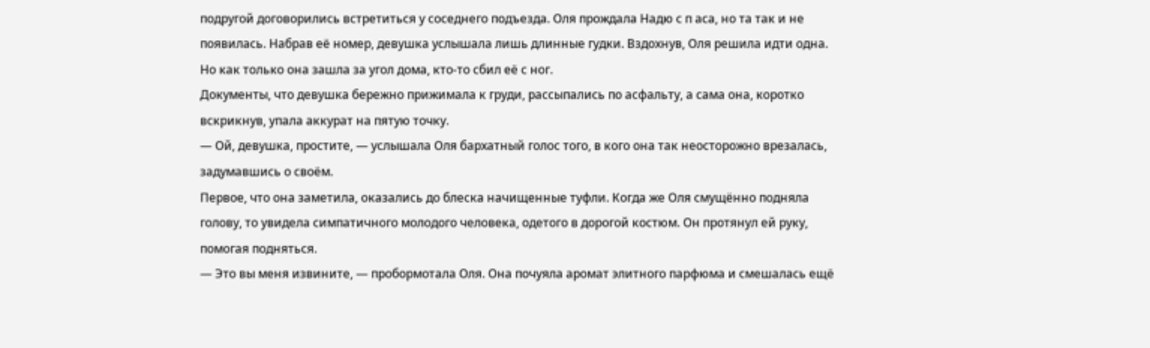подругой договорились встретиться у соседнего подъезда. Оля прождала Надю с п аса, но та так и не появилась. Набрав её номер, девушка услышала лишь длинные гудки. Вздохнув, Оля решила идти одна. Но как только она зашла за угол дома, кто-то сбил её с ног.
Документы, что девушка бережно прижимала к груди, рассыпались по асфальту, а сама она, коротко вскрикнув, упала аккурат на пятую точку.
— Ой, девушка, простите, — услышала Оля бархатный голос того, в кого она так неосторожно врезалась, задумавшись о своём.
Первое, что она заметила, оказались до блеска начищенные туфли. Когда же Оля смущённо подняла голову, то увидела симпатичного молодого человека, одетого в дорогой костюм. Он протянул ей руку, помогая подняться.
— Это вы меня извините, — пробормотала Оля. Она почуяла аромат элитного парфюма и смешалась ещё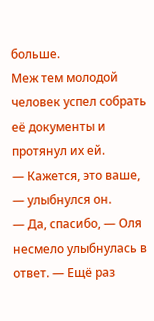больше.
Меж тем молодой человек успел собрать её документы и протянул их ей.
— Кажется, это ваше, — улыбнулся он.
— Да, спасибо, — Оля несмело улыбнулась в ответ. — Ещё раз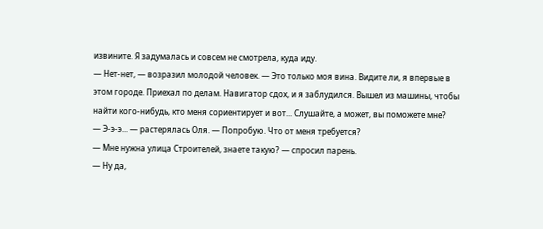извините. Я задумалась и совсем не смотрела, куда иду.
— Нет-нет, — возразил молодой человек. — Это только моя вина. Видите ли, я впервые в этом городе. Приехал по делам. Навигатор сдох, и я заблудился. Вышел из машины, чтобы найти кого-нибудь, кто меня сориентирует и вот... Слушайте, а может, вы поможете мне?
— Э-э-э... — растерялась Оля. — Попробую. Что от меня требуется?
— Мне нужна улица Строителей, знаете такую? — спросил парень.
— Ну да,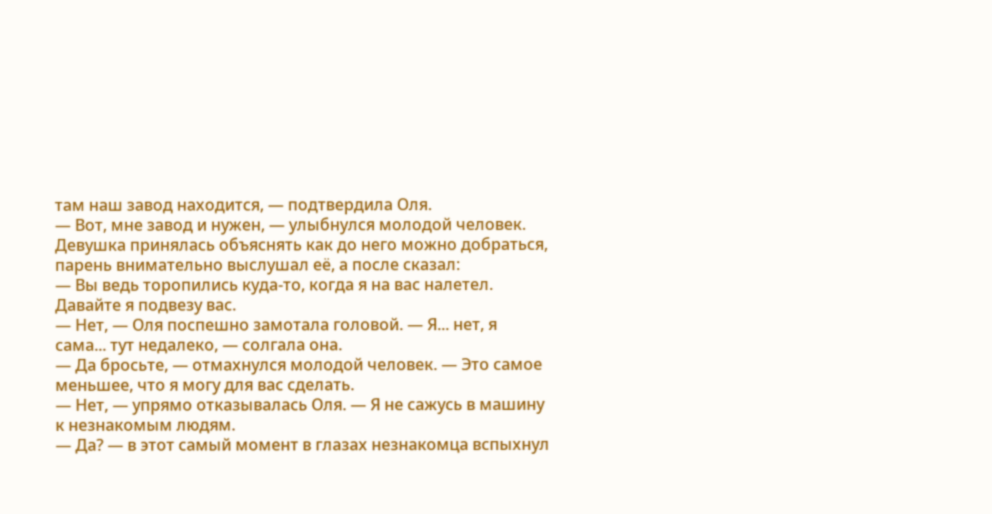там наш завод находится, — подтвердила Оля.
— Вот, мне завод и нужен, — улыбнулся молодой человек.
Девушка принялась объяснять как до него можно добраться, парень внимательно выслушал её, а после сказал:
— Вы ведь торопились куда-то, когда я на вас налетел. Давайте я подвезу вас.
— Нет, — Оля поспешно замотала головой. — Я... нет, я сама... тут недалеко, — солгала она.
— Да бросьте, — отмахнулся молодой человек. — Это самое меньшее, что я могу для вас сделать.
— Нет, — упрямо отказывалась Оля. — Я не сажусь в машину к незнакомым людям.
— Да? — в этот самый момент в глазах незнакомца вспыхнул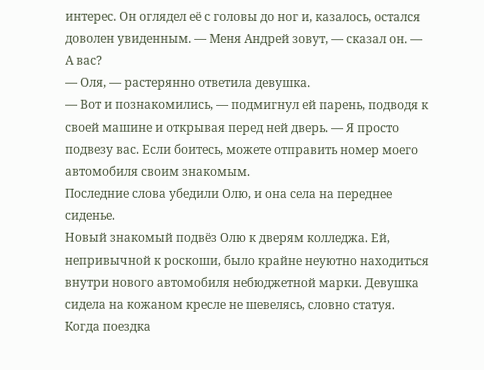интерес. Он оглядел её с головы до ног и, казалось, остался доволен увиденным. — Меня Андрей зовут, — сказал он. — А вас?
— Оля, — растерянно ответила девушка.
— Вот и познакомились, — подмигнул ей парень, подводя к своей машине и открывая перед ней дверь. — Я просто подвезу вас. Если боитесь, можете отправить номер моего автомобиля своим знакомым.
Последние слова убедили Олю, и она села на переднее сиденье.
Новый знакомый подвёз Олю к дверям колледжа. Ей, непривычной к роскоши, было крайне неуютно находиться внутри нового автомобиля небюджетной марки. Девушка сидела на кожаном кресле не шевелясь, словно статуя. Когда поездка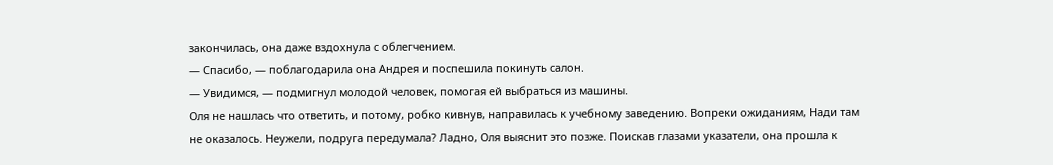закончилась, она даже вздохнула с облегчением.
— Спасибо, — поблагодарила она Андрея и поспешила покинуть салон.
— Увидимся, — подмигнул молодой человек, помогая ей выбраться из машины.
Оля не нашлась что ответить, и потому, робко кивнув, направилась к учебному заведению. Вопреки ожиданиям, Нади там не оказалось. Неужели, подруга передумала? Ладно, Оля выяснит это позже. Поискав глазами указатели, она прошла к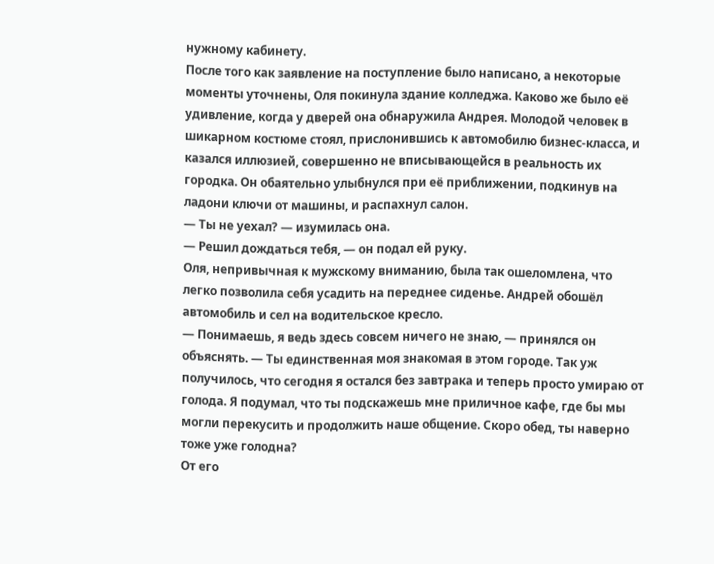нужному кабинету.
После того как заявление на поступление было написано, а некоторые моменты уточнены, Оля покинула здание колледжа. Каково же было её удивление, когда у дверей она обнаружила Андрея. Молодой человек в шикарном костюме стоял, прислонившись к автомобилю бизнес-класса, и казался иллюзией, совершенно не вписывающейся в реальность их городка. Он обаятельно улыбнулся при её приближении, подкинув на ладони ключи от машины, и распахнул салон.
— Ты не уехал? — изумилась она.
— Решил дождаться тебя, — он подал ей руку.
Оля, непривычная к мужскому вниманию, была так ошеломлена, что легко позволила себя усадить на переднее сиденье. Андрей обошёл автомобиль и сел на водительское кресло.
— Понимаешь, я ведь здесь совсем ничего не знаю, — принялся он объяснять. — Ты единственная моя знакомая в этом городе. Так уж получилось, что сегодня я остался без завтрака и теперь просто умираю от голода. Я подумал, что ты подскажешь мне приличное кафе, где бы мы могли перекусить и продолжить наше общение. Скоро обед, ты наверно тоже уже голодна?
От его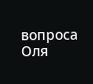вопроса Оля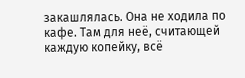закашлялась. Она не ходила по кафе. Там для неё, считающей каждую копейку, всё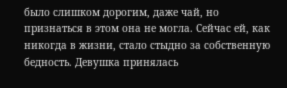было слишком дорогим, даже чай, но признаться в этом она не могла. Сейчас ей, как никогда в жизни, стало стыдно за собственную бедность. Девушка принялась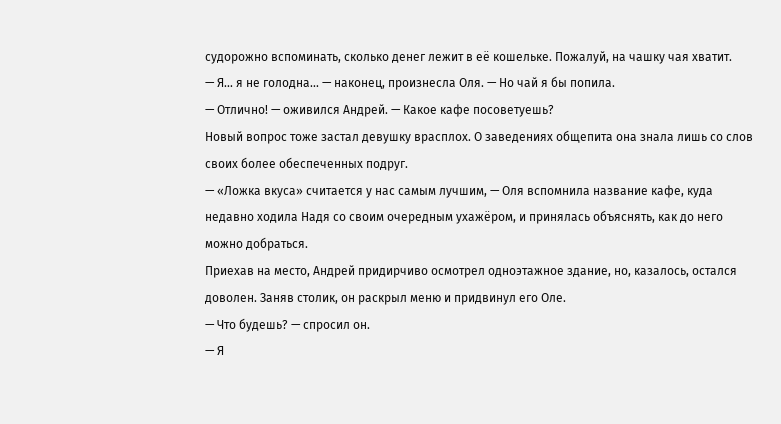судорожно вспоминать, сколько денег лежит в её кошельке. Пожалуй, на чашку чая хватит.
— Я... я не голодна... — наконец, произнесла Оля. — Но чай я бы попила.
— Отлично! — оживился Андрей. — Какое кафе посоветуешь?
Новый вопрос тоже застал девушку врасплох. О заведениях общепита она знала лишь со слов своих более обеспеченных подруг.
— «Ложка вкуса» считается у нас самым лучшим, — Оля вспомнила название кафе, куда недавно ходила Надя со своим очередным ухажёром, и принялась объяснять, как до него можно добраться.
Приехав на место, Андрей придирчиво осмотрел одноэтажное здание, но, казалось, остался доволен. Заняв столик, он раскрыл меню и придвинул его Оле.
— Что будешь? — спросил он.
— Я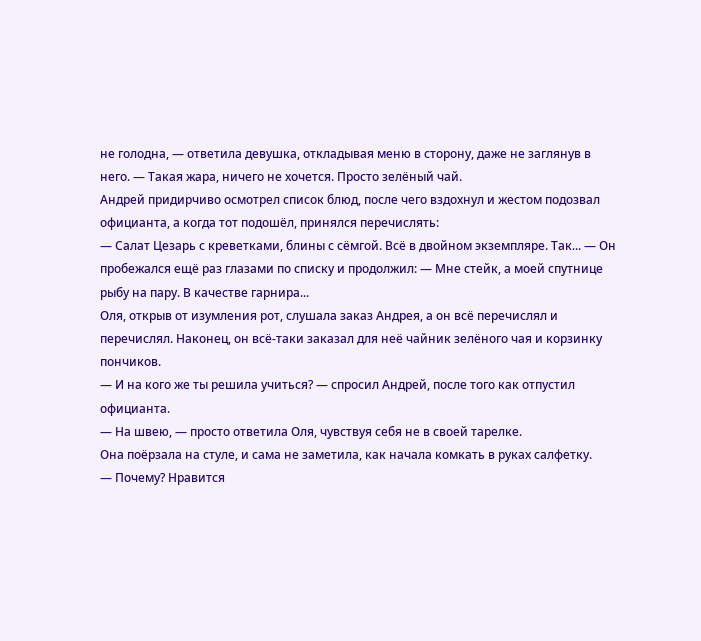не голодна, — ответила девушка, откладывая меню в сторону, даже не заглянув в него. — Такая жара, ничего не хочется. Просто зелёный чай.
Андрей придирчиво осмотрел список блюд, после чего вздохнул и жестом подозвал официанта, а когда тот подошёл, принялся перечислять:
— Салат Цезарь с креветками, блины с сёмгой. Всё в двойном экземпляре. Так... — Он пробежался ещё раз глазами по списку и продолжил: — Мне стейк, а моей спутнице рыбу на пару. В качестве гарнира...
Оля, открыв от изумления рот, слушала заказ Андрея, а он всё перечислял и перечислял. Наконец, он всё-таки заказал для неё чайник зелёного чая и корзинку пончиков.
— И на кого же ты решила учиться? — спросил Андрей, после того как отпустил официанта.
— На швею, — просто ответила Оля, чувствуя себя не в своей тарелке.
Она поёрзала на стуле, и сама не заметила, как начала комкать в руках салфетку.
— Почему? Нравится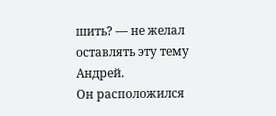шить? — не желал оставлять эту тему Андрей.
Он расположился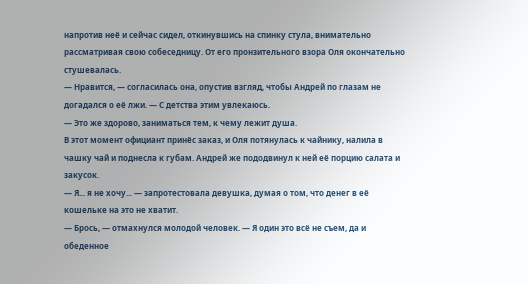напротив неё и сейчас сидел, откинувшись на спинку стула, внимательно рассматривая свою собеседницу. От его пронзительного взора Оля окончательно стушевалась.
— Нравится, — согласилась она, опустив взгляд, чтобы Андрей по глазам не догадался о её лжи. — С детства этим увлекаюсь.
— Это же здорово, заниматься тем, к чему лежит душа.
В этот момент официант принёс заказ, и Оля потянулась к чайнику, налила в чашку чай и поднесла к губам. Андрей же пододвинул к ней её порцию салата и закусок.
— Я... я не хочу... — запротестовала девушка, думая о том, что денег в её кошельке на это не хватит.
— Брось, — отмахнулся молодой человек. — Я один это всё не съем, да и обеденное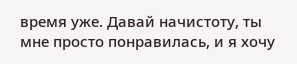время уже. Давай начистоту, ты мне просто понравилась, и я хочу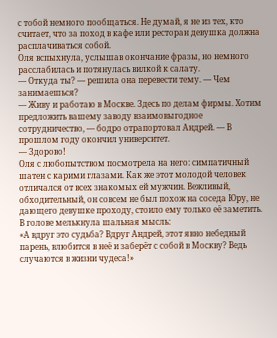с тобой немного пообщаться. Не думай, я не из тех, кто считает, что за поход в кафе или ресторан девушка должна расплачиваться собой.
Оля вспыхнула, услышав окончание фразы, но немного расслабилась и потянулась вилкой к салату.
— Откуда ты? — решила она перевести тему. — Чем занимаешься?
— Живу и работаю в Москве. Здесь по делам фирмы. Хотим предложить вашему заводу взаимовыгодное сотрудничество, — бодро отрапортовал Андрей. — В прошлом году окончил университет.
— Здорово!
Оля с любопытством посмотрела на него: симпатичный шатен с карими глазами. Как же этот молодой человек отличался от всех знакомых ей мужчин. Вежливый, обходительный, он совсем не был похож на соседа Юру, не дающего девушке проходу, стоило ему только её заметить. В голове мелькнула шальная мысль:
«А вдруг это судьба? Вдруг Андрей, этот явно небедный парень, влюбится в неё и заберёт с собой в Москву? Ведь случаются в жизни чудеса!»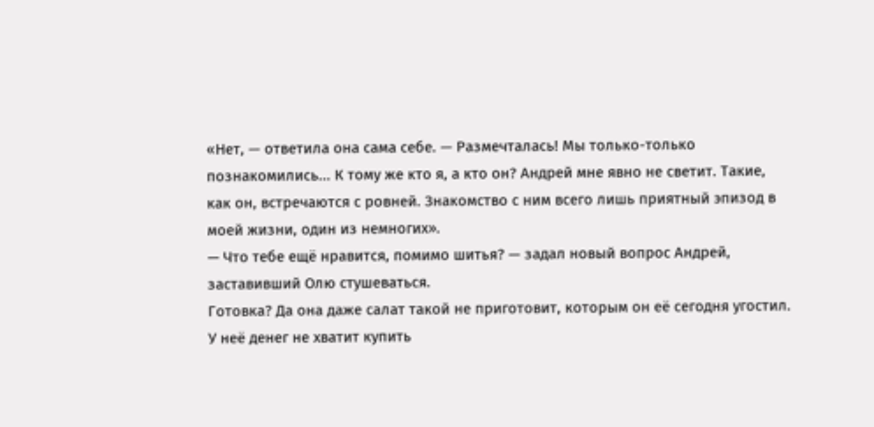«Нет, — ответила она сама себе. — Размечталась! Мы только-только познакомились... К тому же кто я, а кто он? Андрей мне явно не светит. Такие, как он, встречаются с ровней. Знакомство с ним всего лишь приятный эпизод в моей жизни, один из немногих».
— Что тебе ещё нравится, помимо шитья? — задал новый вопрос Андрей, заставивший Олю стушеваться.
Готовка? Да она даже салат такой не приготовит, которым он её сегодня угостил. У неё денег не хватит купить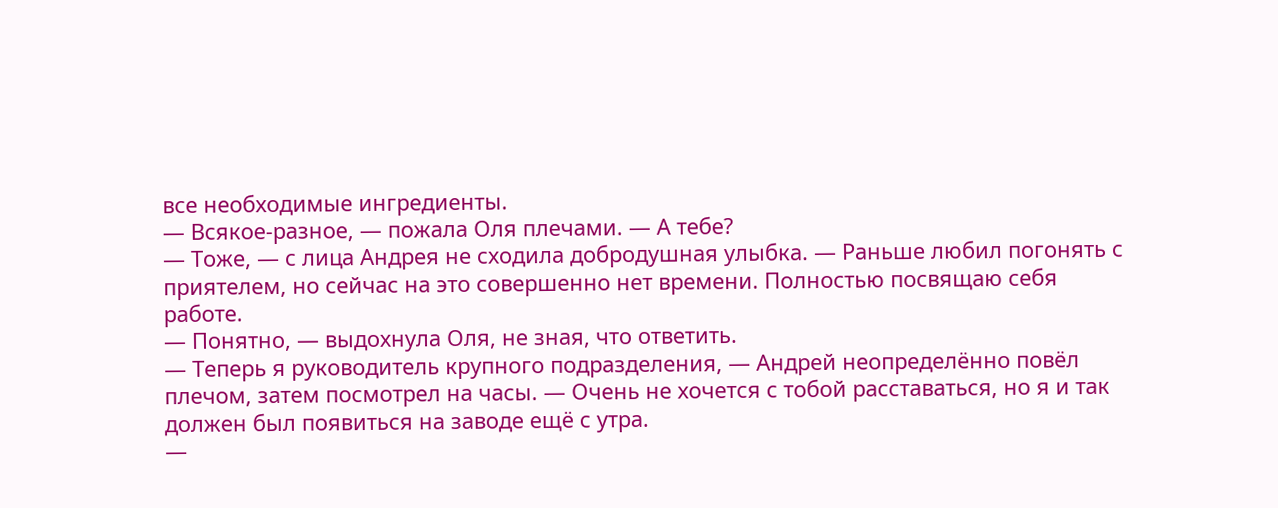все необходимые ингредиенты.
— Всякое-разное, — пожала Оля плечами. — А тебе?
— Тоже, — с лица Андрея не сходила добродушная улыбка. — Раньше любил погонять с приятелем, но сейчас на это совершенно нет времени. Полностью посвящаю себя работе.
— Понятно, — выдохнула Оля, не зная, что ответить.
— Теперь я руководитель крупного подразделения, — Андрей неопределённо повёл плечом, затем посмотрел на часы. — Очень не хочется с тобой расставаться, но я и так должен был появиться на заводе ещё с утра.
—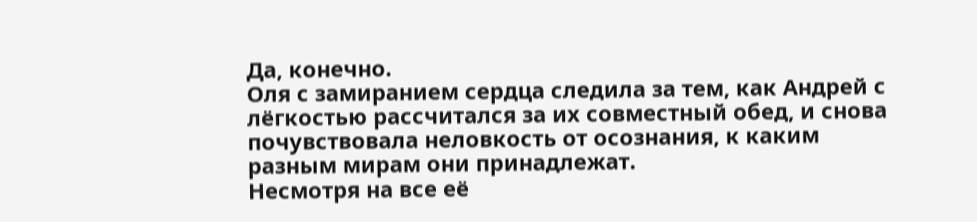Да, конечно.
Оля с замиранием сердца следила за тем, как Андрей с лёгкостью рассчитался за их совместный обед, и снова почувствовала неловкость от осознания, к каким разным мирам они принадлежат.
Несмотря на все её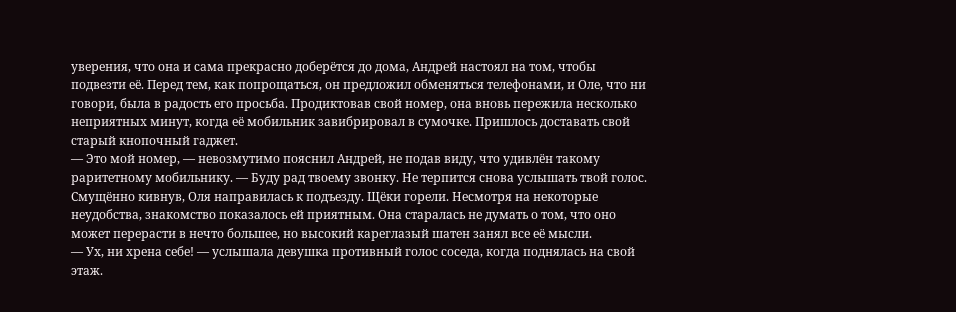уверения, что она и сама прекрасно доберётся до дома, Андрей настоял на том, чтобы подвезти её. Перед тем, как попрощаться, он предложил обменяться телефонами, и Оле, что ни говори, была в радость его просьба. Продиктовав свой номер, она вновь пережила несколько неприятных минут, когда её мобильник завибрировал в сумочке. Пришлось доставать свой старый кнопочный гаджет.
— Это мой номер, — невозмутимо пояснил Андрей, не подав виду, что удивлён такому раритетному мобильнику. — Буду рад твоему звонку. Не терпится снова услышать твой голос.
Смущённо кивнув, Оля направилась к подъезду. Щёки горели. Несмотря на некоторые неудобства, знакомство показалось ей приятным. Она старалась не думать о том, что оно может перерасти в нечто большее, но высокий кареглазый шатен занял все её мысли.
— Ух, ни хрена себе! — услышала девушка противный голос соседа, когда поднялась на свой этаж.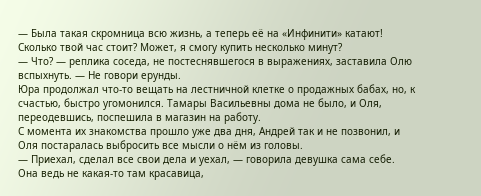— Была такая скромница всю жизнь, а теперь её на «Инфинити» катают! Сколько твой час стоит? Может, я смогу купить несколько минут?
— Что? — реплика соседа, не постеснявшегося в выражениях, заставила Олю вспыхнуть. — Не говори ерунды.
Юра продолжал что-то вещать на лестничной клетке о продажных бабах, но, к счастью, быстро угомонился. Тамары Васильевны дома не было, и Оля, переодевшись, поспешила в магазин на работу.
С момента их знакомства прошло уже два дня, Андрей так и не позвонил, и Оля постаралась выбросить все мысли о нём из головы.
— Приехал, сделал все свои дела и уехал, — говорила девушка сама себе.
Она ведь не какая-то там красавица,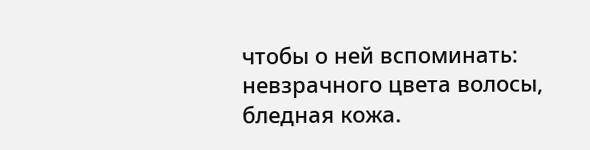чтобы о ней вспоминать: невзрачного цвета волосы, бледная кожа.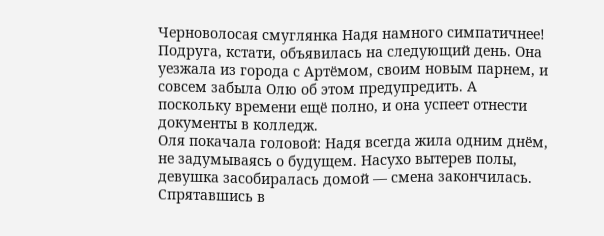Черноволосая смуглянка Надя намного симпатичнее! Подруга, кстати, объявилась на следующий день. Она уезжала из города с Артёмом, своим новым парнем, и совсем забыла Олю об этом предупредить. А поскольку времени ещё полно, и она успеет отнести документы в колледж.
Оля покачала головой: Надя всегда жила одним днём, не задумываясь о будущем. Насухо вытерев полы, девушка засобиралась домой — смена закончилась. Спрятавшись в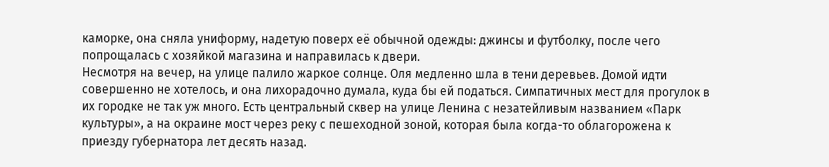каморке, она сняла униформу, надетую поверх её обычной одежды: джинсы и футболку, после чего попрощалась с хозяйкой магазина и направилась к двери.
Несмотря на вечер, на улице палило жаркое солнце. Оля медленно шла в тени деревьев. Домой идти совершенно не хотелось, и она лихорадочно думала, куда бы ей податься. Симпатичных мест для прогулок в их городке не так уж много. Есть центральный сквер на улице Ленина с незатейливым названием «Парк культуры», а на окраине мост через реку с пешеходной зоной, которая была когда-то облагорожена к приезду губернатора лет десять назад.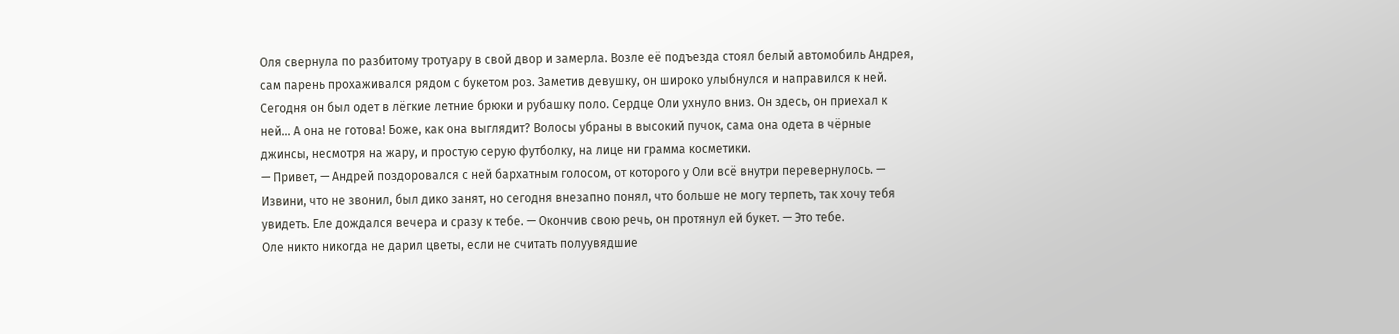Оля свернула по разбитому тротуару в свой двор и замерла. Возле её подъезда стоял белый автомобиль Андрея, сам парень прохаживался рядом с букетом роз. Заметив девушку, он широко улыбнулся и направился к ней. Сегодня он был одет в лёгкие летние брюки и рубашку поло. Сердце Оли ухнуло вниз. Он здесь, он приехал к ней... А она не готова! Боже, как она выглядит? Волосы убраны в высокий пучок, сама она одета в чёрные джинсы, несмотря на жару, и простую серую футболку, на лице ни грамма косметики.
— Привет, — Андрей поздоровался с ней бархатным голосом, от которого у Оли всё внутри перевернулось. — Извини, что не звонил, был дико занят, но сегодня внезапно понял, что больше не могу терпеть, так хочу тебя увидеть. Еле дождался вечера и сразу к тебе. — Окончив свою речь, он протянул ей букет. — Это тебе.
Оле никто никогда не дарил цветы, если не считать полуувядшие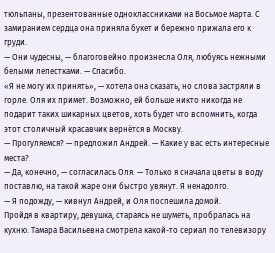тюльпаны, презентованные одноклассниками на Восьмое марта. С замиранием сердца она приняла букет и бережно прижала его к груди.
— Они чудесны, — благоговейно произнесла Оля, любуясь нежными белыми лепестками. — Спасибо.
«Я не могу их принять», — хотела она сказать, но слова застряли в горле. Оля их примет. Возможно, ей больше никто никогда не подарит таких шикарных цветов, хоть будет что вспомнить, когда этот столичный красавчик вернётся в Москву.
— Прогуляемся? — предложил Андрей. — Какие у вас есть интересные места?
— Да, конечно, — согласилась Оля. — Только я сначала цветы в воду поставлю, на такой жаре они быстро увянут. Я ненадолго.
— Я подожду, — кивнул Андрей, и Оля поспешила домой.
Пройдя в квартиру, девушка, стараясь не шуметь, пробралась на кухню. Тамара Васильевна смотрела какой-то сериал по телевизору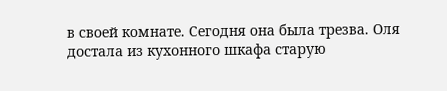в своей комнате. Сегодня она была трезва. Оля достала из кухонного шкафа старую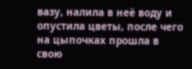вазу, налила в неё воду и опустила цветы, после чего на цыпочках прошла в свою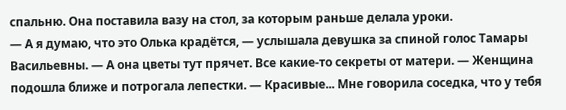спальню. Она поставила вазу на стол, за которым раньше делала уроки.
— А я думаю, что это Олька крадётся, — услышала девушка за спиной голос Тамары Васильевны. — А она цветы тут прячет. Все какие-то секреты от матери. — Женщина подошла ближе и потрогала лепестки. — Красивые... Мне говорила соседка, что у тебя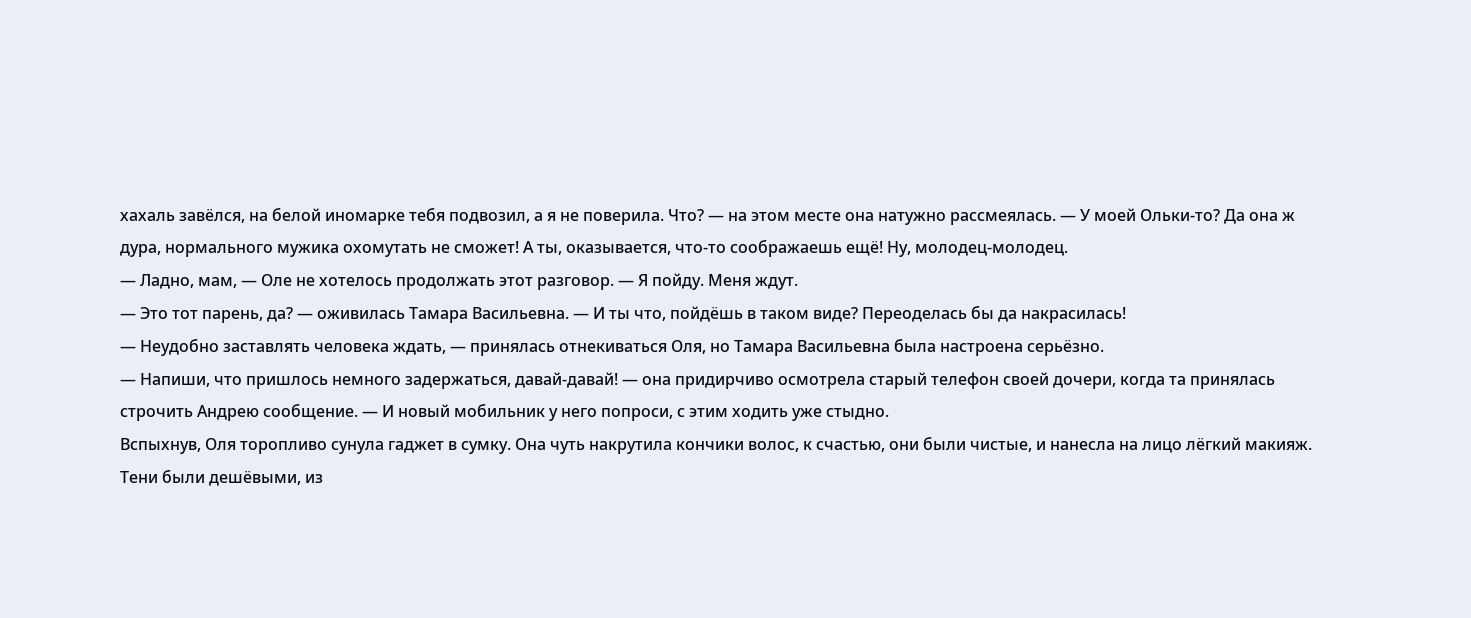хахаль завёлся, на белой иномарке тебя подвозил, а я не поверила. Что? — на этом месте она натужно рассмеялась. — У моей Ольки-то? Да она ж дура, нормального мужика охомутать не сможет! А ты, оказывается, что-то соображаешь ещё! Ну, молодец-молодец.
— Ладно, мам, — Оле не хотелось продолжать этот разговор. — Я пойду. Меня ждут.
— Это тот парень, да? — оживилась Тамара Васильевна. — И ты что, пойдёшь в таком виде? Переоделась бы да накрасилась!
— Неудобно заставлять человека ждать, — принялась отнекиваться Оля, но Тамара Васильевна была настроена серьёзно.
— Напиши, что пришлось немного задержаться, давай-давай! — она придирчиво осмотрела старый телефон своей дочери, когда та принялась строчить Андрею сообщение. — И новый мобильник у него попроси, с этим ходить уже стыдно.
Вспыхнув, Оля торопливо сунула гаджет в сумку. Она чуть накрутила кончики волос, к счастью, они были чистые, и нанесла на лицо лёгкий макияж. Тени были дешёвыми, из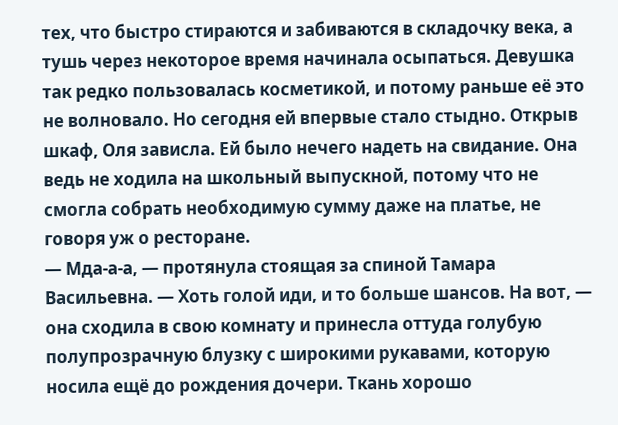тех, что быстро стираются и забиваются в складочку века, а тушь через некоторое время начинала осыпаться. Девушка так редко пользовалась косметикой, и потому раньше её это не волновало. Но сегодня ей впервые стало стыдно. Открыв шкаф, Оля зависла. Ей было нечего надеть на свидание. Она ведь не ходила на школьный выпускной, потому что не смогла собрать необходимую сумму даже на платье, не говоря уж о ресторане.
— Мда-а-а, — протянула стоящая за спиной Тамара Васильевна. — Хоть голой иди, и то больше шансов. На вот, — она сходила в свою комнату и принесла оттуда голубую полупрозрачную блузку с широкими рукавами, которую носила ещё до рождения дочери. Ткань хорошо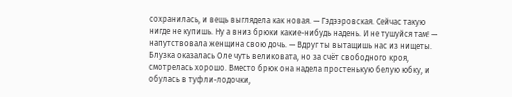сохранилась, и вещь выглядела как новая. — Гэдээровская. Сейчас такую нигде не купишь. Ну а вниз брюки какие-нибудь надень. И не тушуйся там! — напутствовала женщина свою дочь. — Вдруг ты вытащишь нас из нищеты.
Блузка оказалась Оле чуть великовата, но за счёт свободного кроя, смотрелась хорошо. Вместо брюк она надела простенькую белую юбку, и обулась в туфли-лодочки,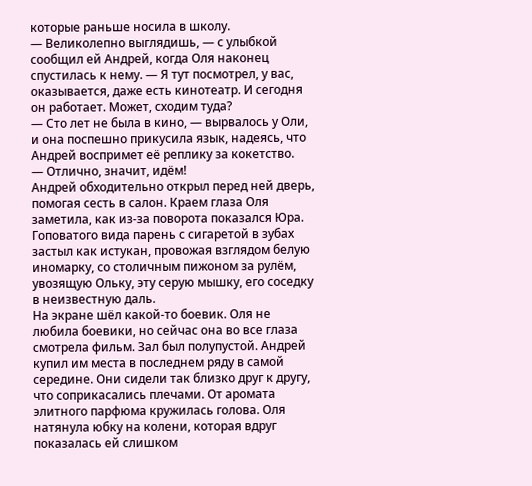которые раньше носила в школу.
— Великолепно выглядишь, — с улыбкой сообщил ей Андрей, когда Оля наконец спустилась к нему. — Я тут посмотрел, у вас, оказывается, даже есть кинотеатр. И сегодня он работает. Может, сходим туда?
— Сто лет не была в кино, — вырвалось у Оли, и она поспешно прикусила язык, надеясь, что Андрей воспримет её реплику за кокетство.
— Отлично, значит, идём!
Андрей обходительно открыл перед ней дверь, помогая сесть в салон. Краем глаза Оля заметила, как из-за поворота показался Юра. Гоповатого вида парень с сигаретой в зубах застыл как истукан, провожая взглядом белую иномарку, со столичным пижоном за рулём, увозящую Ольку, эту серую мышку, его соседку в неизвестную даль.
На экране шёл какой-то боевик. Оля не любила боевики, но сейчас она во все глаза смотрела фильм. Зал был полупустой. Андрей купил им места в последнем ряду в самой середине. Они сидели так близко друг к другу, что соприкасались плечами. От аромата элитного парфюма кружилась голова. Оля натянула юбку на колени, которая вдруг показалась ей слишком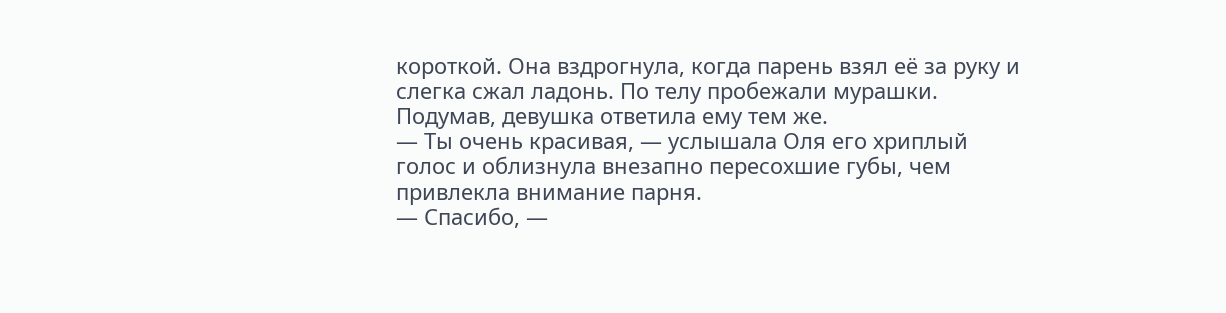короткой. Она вздрогнула, когда парень взял её за руку и слегка сжал ладонь. По телу пробежали мурашки. Подумав, девушка ответила ему тем же.
— Ты очень красивая, — услышала Оля его хриплый голос и облизнула внезапно пересохшие губы, чем привлекла внимание парня.
— Спасибо, —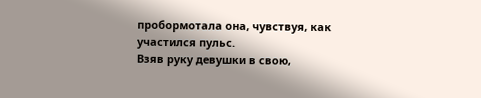пробормотала она, чувствуя, как участился пульс.
Взяв руку девушки в свою,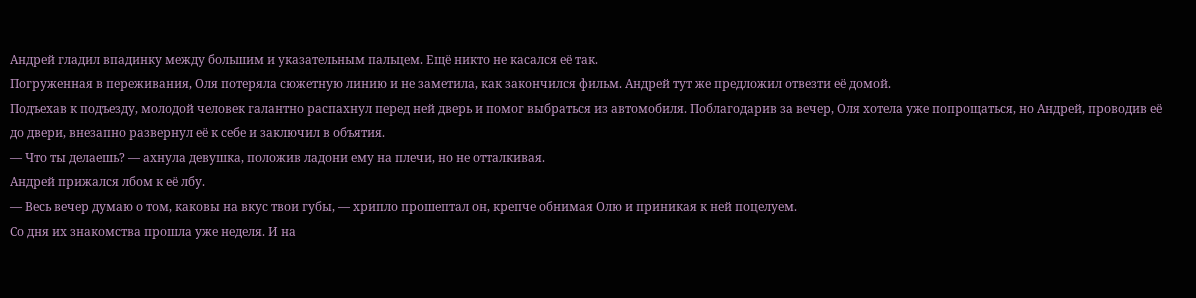Андрей гладил впадинку между большим и указательным пальцем. Ещё никто не касался её так.
Погруженная в переживания, Оля потеряла сюжетную линию и не заметила, как закончился фильм. Андрей тут же предложил отвезти её домой.
Подъехав к подъезду, молодой человек галантно распахнул перед ней дверь и помог выбраться из автомобиля. Поблагодарив за вечер, Оля хотела уже попрощаться, но Андрей, проводив её до двери, внезапно развернул её к себе и заключил в объятия.
— Что ты делаешь? — ахнула девушка, положив ладони ему на плечи, но не отталкивая.
Андрей прижался лбом к её лбу.
— Весь вечер думаю о том, каковы на вкус твои губы, — хрипло прошептал он, крепче обнимая Олю и приникая к ней поцелуем.
Со дня их знакомства прошла уже неделя. И на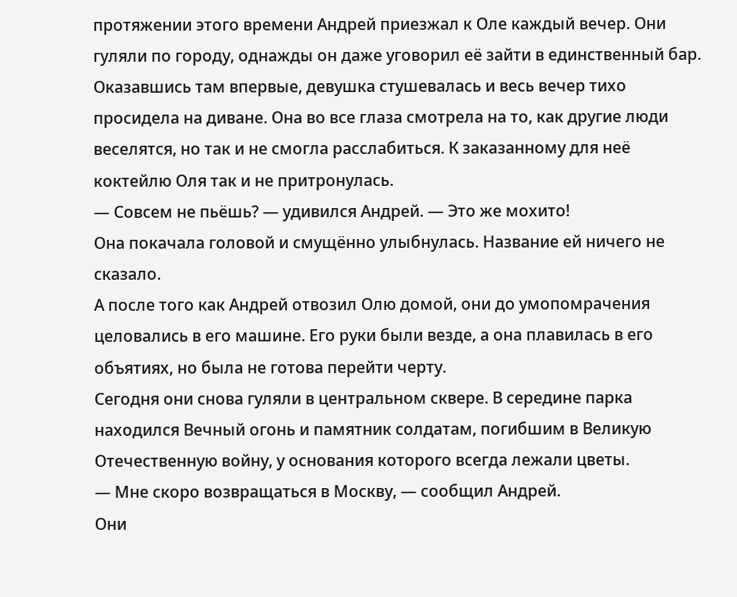протяжении этого времени Андрей приезжал к Оле каждый вечер. Они гуляли по городу, однажды он даже уговорил её зайти в единственный бар. Оказавшись там впервые, девушка стушевалась и весь вечер тихо просидела на диване. Она во все глаза смотрела на то, как другие люди веселятся, но так и не смогла расслабиться. К заказанному для неё коктейлю Оля так и не притронулась.
— Совсем не пьёшь? — удивился Андрей. — Это же мохито!
Она покачала головой и смущённо улыбнулась. Название ей ничего не сказало.
А после того как Андрей отвозил Олю домой, они до умопомрачения целовались в его машине. Его руки были везде, а она плавилась в его объятиях, но была не готова перейти черту.
Сегодня они снова гуляли в центральном сквере. В середине парка находился Вечный огонь и памятник солдатам, погибшим в Великую Отечественную войну, у основания которого всегда лежали цветы.
— Мне скоро возвращаться в Москву, — сообщил Андрей.
Они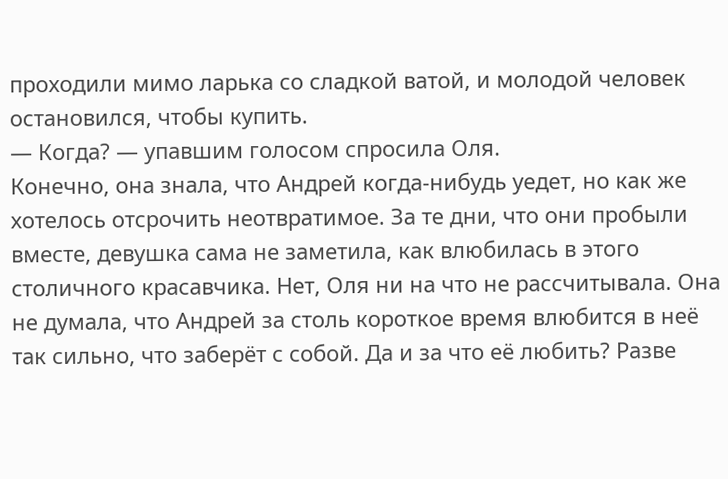проходили мимо ларька со сладкой ватой, и молодой человек остановился, чтобы купить.
— Когда? — упавшим голосом спросила Оля.
Конечно, она знала, что Андрей когда-нибудь уедет, но как же хотелось отсрочить неотвратимое. За те дни, что они пробыли вместе, девушка сама не заметила, как влюбилась в этого столичного красавчика. Нет, Оля ни на что не рассчитывала. Она не думала, что Андрей за столь короткое время влюбится в неё так сильно, что заберёт с собой. Да и за что её любить? Разве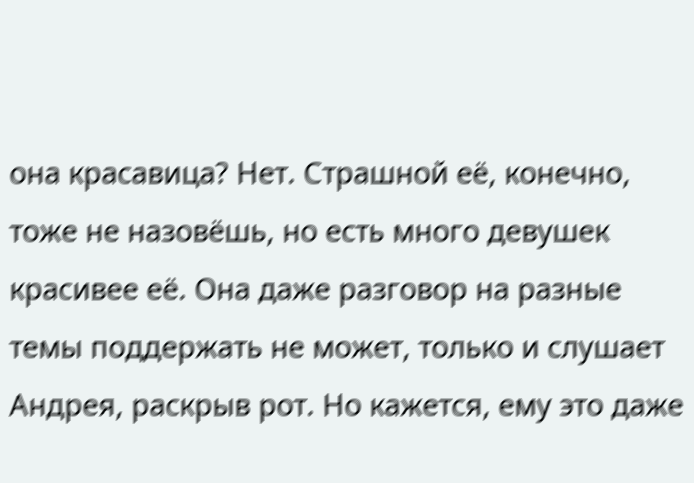она красавица? Нет. Страшной её, конечно, тоже не назовёшь, но есть много девушек красивее её. Она даже разговор на разные темы поддержать не может, только и слушает Андрея, раскрыв рот. Но кажется, ему это даже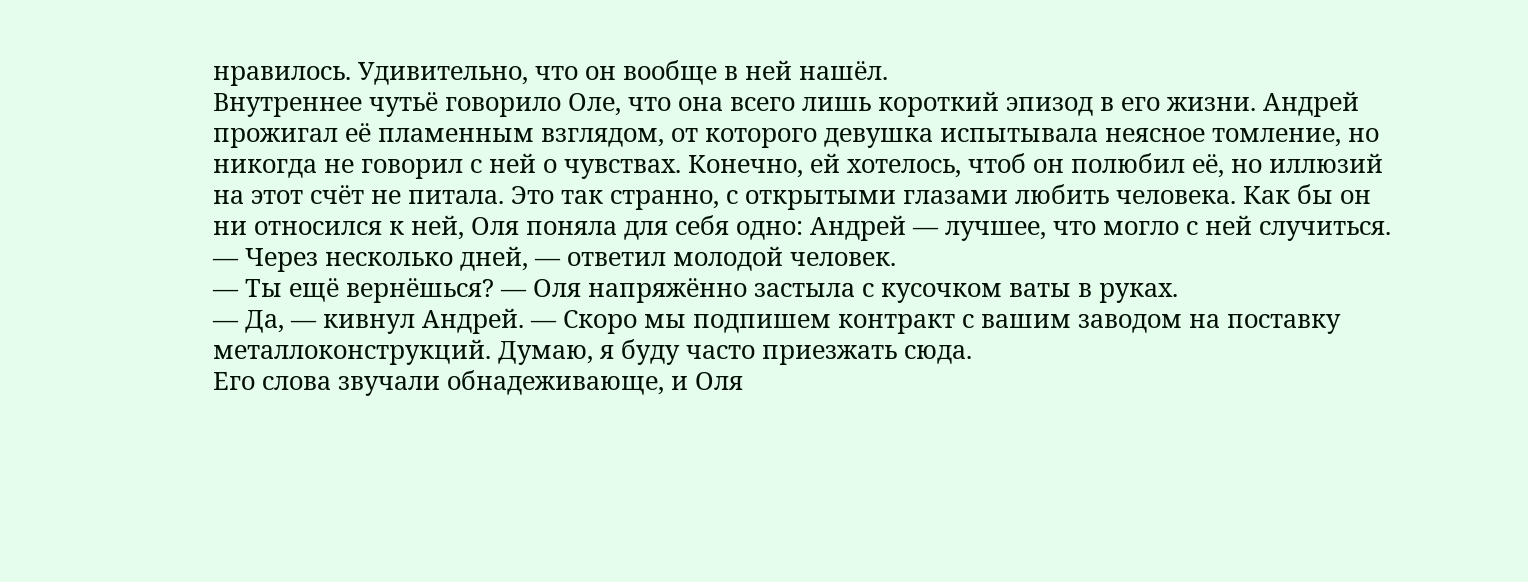нравилось. Удивительно, что он вообще в ней нашёл.
Внутреннее чутьё говорило Оле, что она всего лишь короткий эпизод в его жизни. Андрей прожигал её пламенным взглядом, от которого девушка испытывала неясное томление, но никогда не говорил с ней о чувствах. Конечно, ей хотелось, чтоб он полюбил её, но иллюзий на этот счёт не питала. Это так странно, с открытыми глазами любить человека. Как бы он ни относился к ней, Оля поняла для себя одно: Андрей — лучшее, что могло с ней случиться.
— Через несколько дней, — ответил молодой человек.
— Ты ещё вернёшься? — Оля напряжённо застыла с кусочком ваты в руках.
— Да, — кивнул Андрей. — Скоро мы подпишем контракт с вашим заводом на поставку металлоконструкций. Думаю, я буду часто приезжать сюда.
Его слова звучали обнадеживающе, и Оля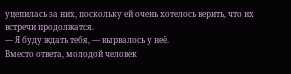уцепилась за них, поскольку ей очень хотелось верить, что их встречи продолжатся.
— Я буду ждать тебя, — вырвалось у неё.
Вместо ответа, молодой человек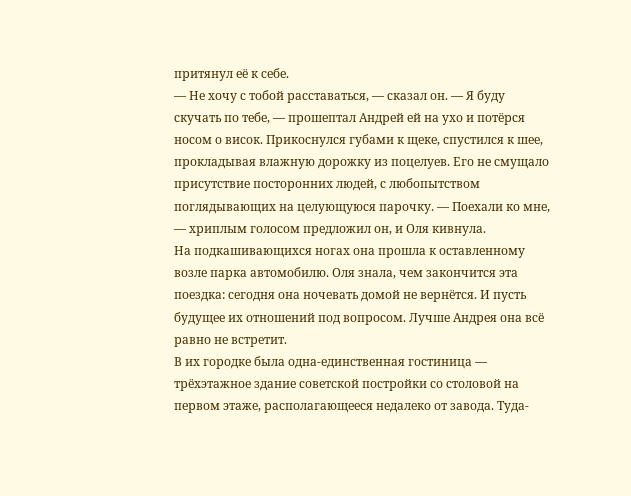притянул её к себе.
— Не хочу с тобой расставаться, — сказал он. — Я буду скучать по тебе, — прошептал Андрей ей на ухо и потёрся носом о висок. Прикоснулся губами к щеке, спустился к шее, прокладывая влажную дорожку из поцелуев. Его не смущало присутствие посторонних людей, с любопытством поглядывающих на целующуюся парочку. — Поехали ко мне, — хриплым голосом предложил он, и Оля кивнула.
На подкашивающихся ногах она прошла к оставленному возле парка автомобилю. Оля знала, чем закончится эта поездка: сегодня она ночевать домой не вернётся. И пусть будущее их отношений под вопросом. Лучше Андрея она всё равно не встретит.
В их городке была одна-единственная гостиница — трёхэтажное здание советской постройки со столовой на первом этаже, располагающееся недалеко от завода. Туда-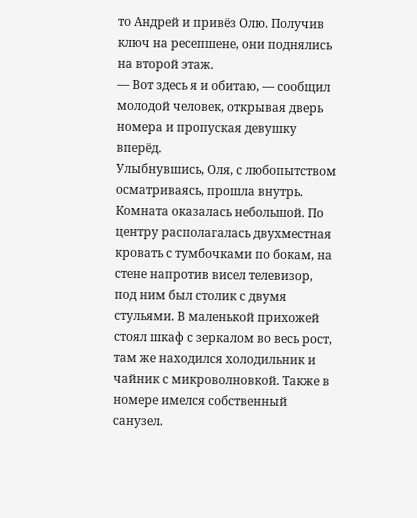то Андрей и привёз Олю. Получив ключ на ресепшене, они поднялись на второй этаж.
— Вот здесь я и обитаю, — сообщил молодой человек, открывая дверь номера и пропуская девушку вперёд.
Улыбнувшись, Оля, с любопытством осматриваясь, прошла внутрь. Комната оказалась небольшой. По центру располагалась двухместная кровать с тумбочками по бокам, на стене напротив висел телевизор, под ним был столик с двумя стульями. В маленькой прихожей стоял шкаф с зеркалом во весь рост, там же находился холодильник и чайник с микроволновкой. Также в номере имелся собственный санузел.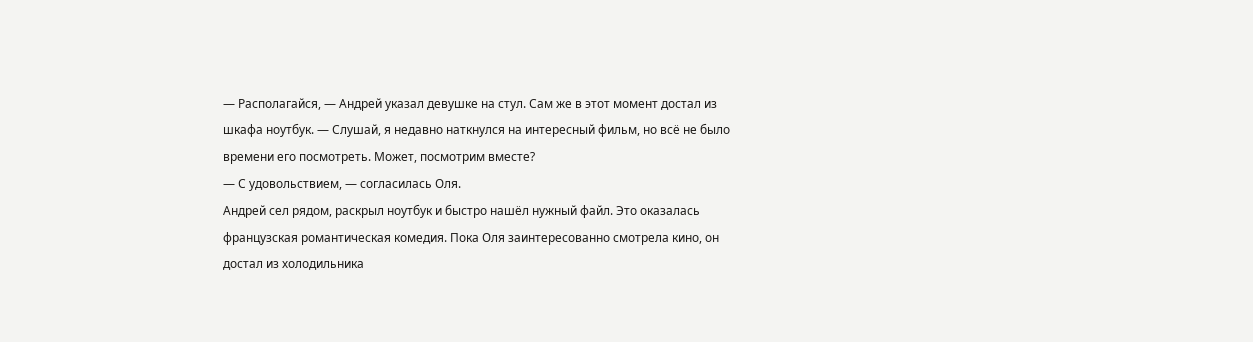— Располагайся, — Андрей указал девушке на стул. Сам же в этот момент достал из шкафа ноутбук. — Слушай, я недавно наткнулся на интересный фильм, но всё не было времени его посмотреть. Может, посмотрим вместе?
— С удовольствием, — согласилась Оля.
Андрей сел рядом, раскрыл ноутбук и быстро нашёл нужный файл. Это оказалась французская романтическая комедия. Пока Оля заинтересованно смотрела кино, он достал из холодильника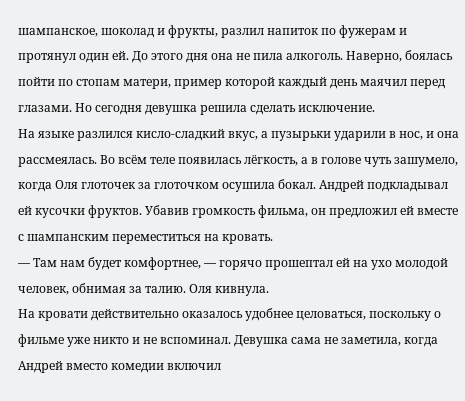шампанское, шоколад и фрукты, разлил напиток по фужерам и протянул один ей. До этого дня она не пила алкоголь. Наверно, боялась пойти по стопам матери, пример которой каждый день маячил перед глазами. Но сегодня девушка решила сделать исключение.
На языке разлился кисло-сладкий вкус, а пузырьки ударили в нос, и она рассмеялась. Во всём теле появилась лёгкость, а в голове чуть зашумело, когда Оля глоточек за глоточком осушила бокал. Андрей подкладывал ей кусочки фруктов. Убавив громкость фильма, он предложил ей вместе с шампанским переместиться на кровать.
— Там нам будет комфортнее, — горячо прошептал ей на ухо молодой человек, обнимая за талию. Оля кивнула.
На кровати действительно оказалось удобнее целоваться, поскольку о фильме уже никто и не вспоминал. Девушка сама не заметила, когда Андрей вместо комедии включил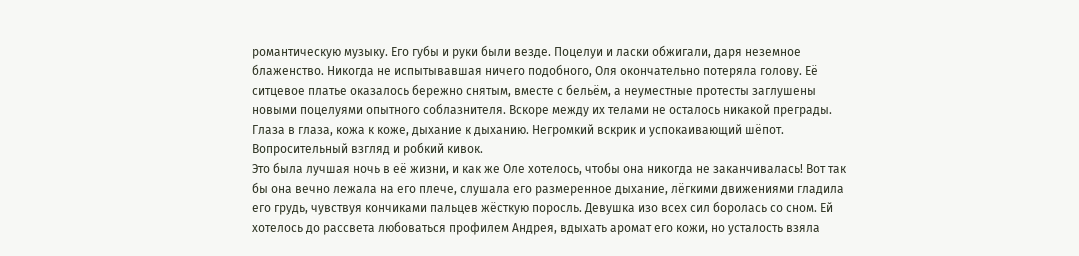романтическую музыку. Его губы и руки были везде. Поцелуи и ласки обжигали, даря неземное блаженство. Никогда не испытывавшая ничего подобного, Оля окончательно потеряла голову. Её ситцевое платье оказалось бережно снятым, вместе с бельём, а неуместные протесты заглушены новыми поцелуями опытного соблазнителя. Вскоре между их телами не осталось никакой преграды. Глаза в глаза, кожа к коже, дыхание к дыханию. Негромкий вскрик и успокаивающий шёпот. Вопросительный взгляд и робкий кивок.
Это была лучшая ночь в её жизни, и как же Оле хотелось, чтобы она никогда не заканчивалась! Вот так бы она вечно лежала на его плече, слушала его размеренное дыхание, лёгкими движениями гладила его грудь, чувствуя кончиками пальцев жёсткую поросль. Девушка изо всех сил боролась со сном. Ей хотелось до рассвета любоваться профилем Андрея, вдыхать аромат его кожи, но усталость взяла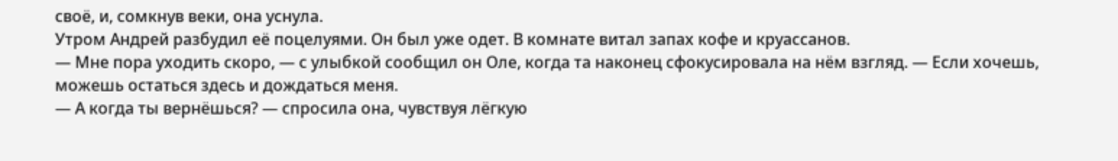своё, и, сомкнув веки, она уснула.
Утром Андрей разбудил её поцелуями. Он был уже одет. В комнате витал запах кофе и круассанов.
— Мне пора уходить скоро, — с улыбкой сообщил он Оле, когда та наконец сфокусировала на нём взгляд. — Если хочешь, можешь остаться здесь и дождаться меня.
— А когда ты вернёшься? — спросила она, чувствуя лёгкую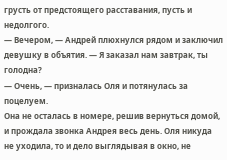грусть от предстоящего расставания, пусть и недолгого.
— Вечером, — Андрей плюхнулся рядом и заключил девушку в объятия. — Я заказал нам завтрак, ты голодна?
— Очень, — призналась Оля и потянулась за поцелуем.
Она не осталась в номере, решив вернуться домой, и прождала звонка Андрея весь день. Оля никуда не уходила, то и дело выглядывая в окно, не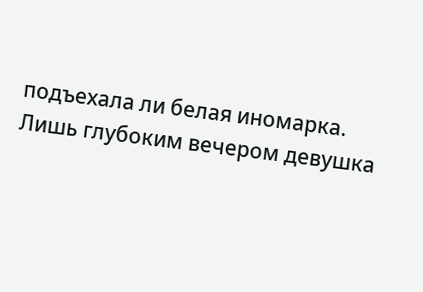подъехала ли белая иномарка. Лишь глубоким вечером девушка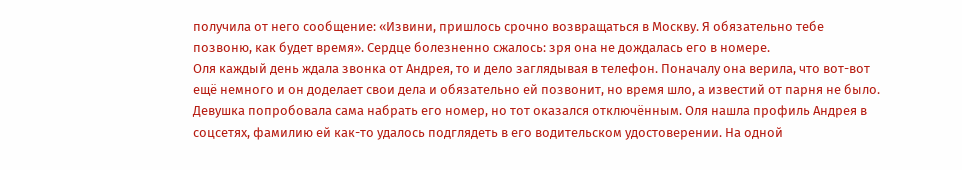получила от него сообщение: «Извини, пришлось срочно возвращаться в Москву. Я обязательно тебе позвоню, как будет время». Сердце болезненно сжалось: зря она не дождалась его в номере.
Оля каждый день ждала звонка от Андрея, то и дело заглядывая в телефон. Поначалу она верила, что вот-вот ещё немного и он доделает свои дела и обязательно ей позвонит, но время шло, а известий от парня не было. Девушка попробовала сама набрать его номер, но тот оказался отключённым. Оля нашла профиль Андрея в соцсетях, фамилию ей как-то удалось подглядеть в его водительском удостоверении. На одной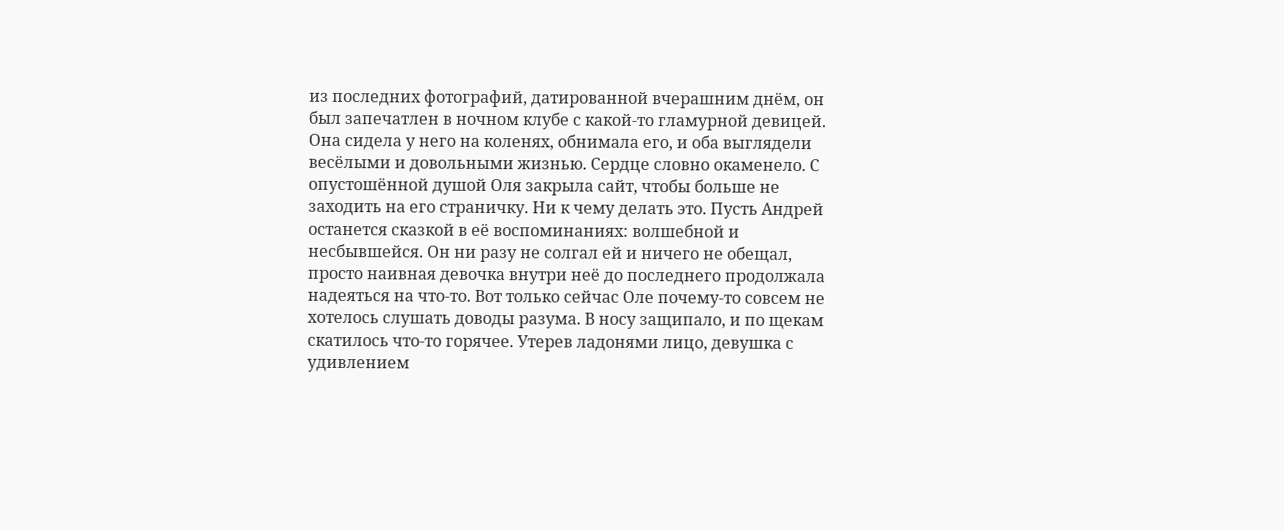из последних фотографий, датированной вчерашним днём, он был запечатлен в ночном клубе с какой-то гламурной девицей. Она сидела у него на коленях, обнимала его, и оба выглядели весёлыми и довольными жизнью. Сердце словно окаменело. С опустошённой душой Оля закрыла сайт, чтобы больше не заходить на его страничку. Ни к чему делать это. Пусть Андрей останется сказкой в её воспоминаниях: волшебной и несбывшейся. Он ни разу не солгал ей и ничего не обещал, просто наивная девочка внутри неё до последнего продолжала надеяться на что-то. Вот только сейчас Оле почему-то совсем не хотелось слушать доводы разума. В носу защипало, и по щекам скатилось что-то горячее. Утерев ладонями лицо, девушка с удивлением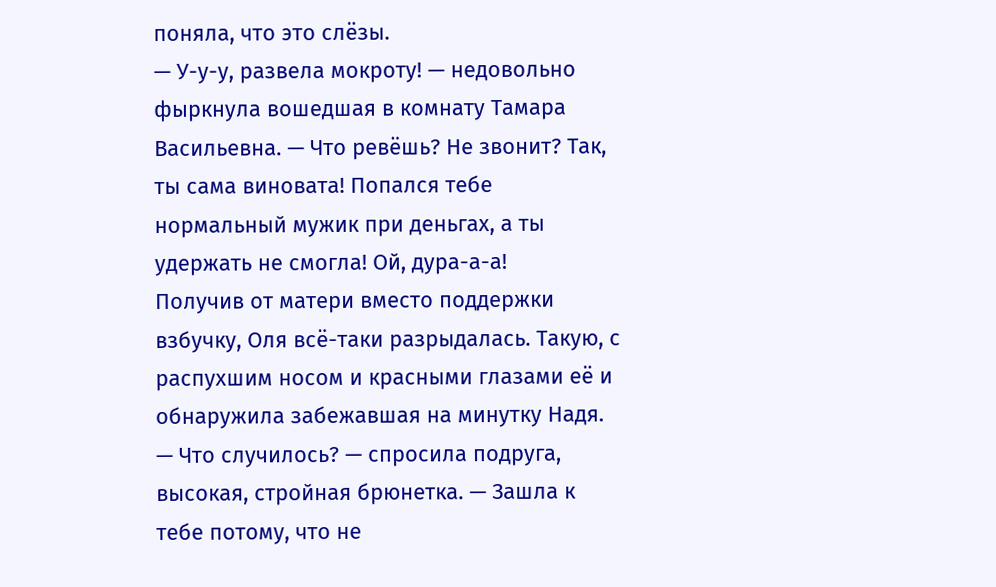поняла, что это слёзы.
— У-у-у, развела мокроту! — недовольно фыркнула вошедшая в комнату Тамара Васильевна. — Что ревёшь? Не звонит? Так, ты сама виновата! Попался тебе нормальный мужик при деньгах, а ты удержать не смогла! Ой, дура-а-а!
Получив от матери вместо поддержки взбучку, Оля всё-таки разрыдалась. Такую, с распухшим носом и красными глазами её и обнаружила забежавшая на минутку Надя.
— Что случилось? — спросила подруга, высокая, стройная брюнетка. — Зашла к тебе потому, что не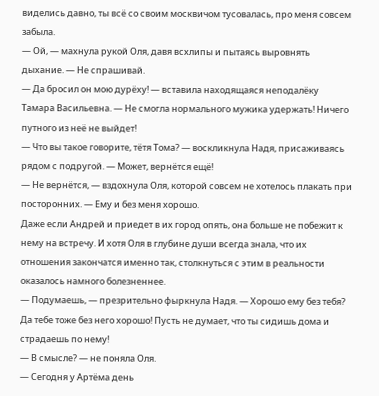виделись давно, ты всё со своим москвичом тусовалась, про меня совсем забыла.
— Ой, — махнула рукой Оля, давя всхлипы и пытаясь выровнять дыхание. — Не спрашивай.
— Да бросил он мою дурёху! — вставила находящаяся неподалёку Тамара Васильевна. — Не смогла нормального мужика удержать! Ничего путного из неё не выйдет!
— Что вы такое говорите, тётя Тома? — воскликнула Надя, присаживаясь рядом с подругой. — Может, вернётся ещё!
— Не вернётся, — вздохнула Оля, которой совсем не хотелось плакать при посторонних. — Ему и без меня хорошо.
Даже если Андрей и приедет в их город опять, она больше не побежит к нему на встречу. И хотя Оля в глубине души всегда знала, что их отношения закончатся именно так, столкнуться с этим в реальности оказалось намного болезненнее.
— Подумаешь, — презрительно фыркнула Надя. — Хорошо ему без тебя? Да тебе тоже без него хорошо! Пусть не думает, что ты сидишь дома и страдаешь по нему!
— В смысле? — не поняла Оля.
— Сегодня у Артёма день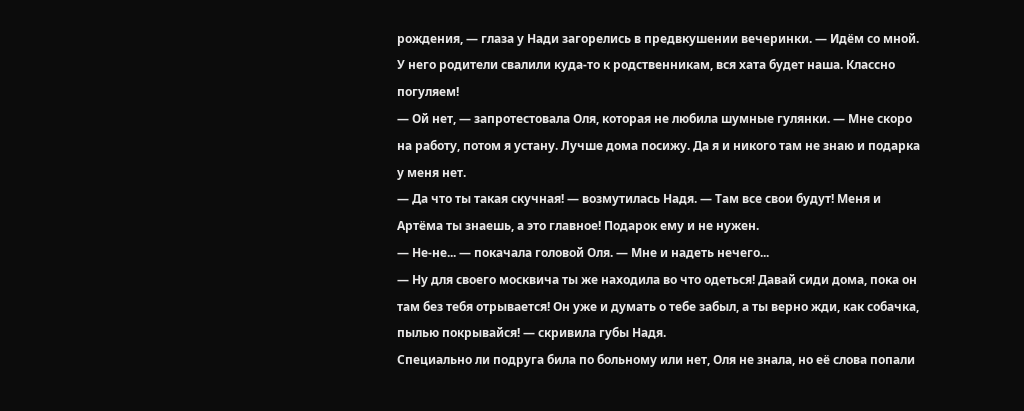рождения, — глаза у Нади загорелись в предвкушении вечеринки. — Идём со мной. У него родители свалили куда-то к родственникам, вся хата будет наша. Классно погуляем!
— Ой нет, — запротестовала Оля, которая не любила шумные гулянки. — Мне скоро на работу, потом я устану. Лучше дома посижу. Да я и никого там не знаю и подарка у меня нет.
— Да что ты такая скучная! — возмутилась Надя. — Там все свои будут! Меня и Артёма ты знаешь, а это главное! Подарок ему и не нужен.
— Не-не... — покачала головой Оля. — Мне и надеть нечего...
— Ну для своего москвича ты же находила во что одеться! Давай сиди дома, пока он там без тебя отрывается! Он уже и думать о тебе забыл, а ты верно жди, как собачка, пылью покрывайся! — скривила губы Надя.
Специально ли подруга била по больному или нет, Оля не знала, но её слова попали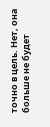точно в цель. Нет, она больше не будет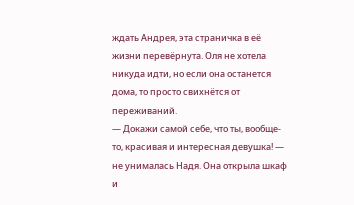ждать Андрея, эта страничка в её жизни перевёрнута. Оля не хотела никуда идти, но если она останется дома, то просто свихнётся от переживаний.
— Докажи самой себе, что ты, вообще-то, красивая и интересная девушка! — не унималась Надя. Она открыла шкаф и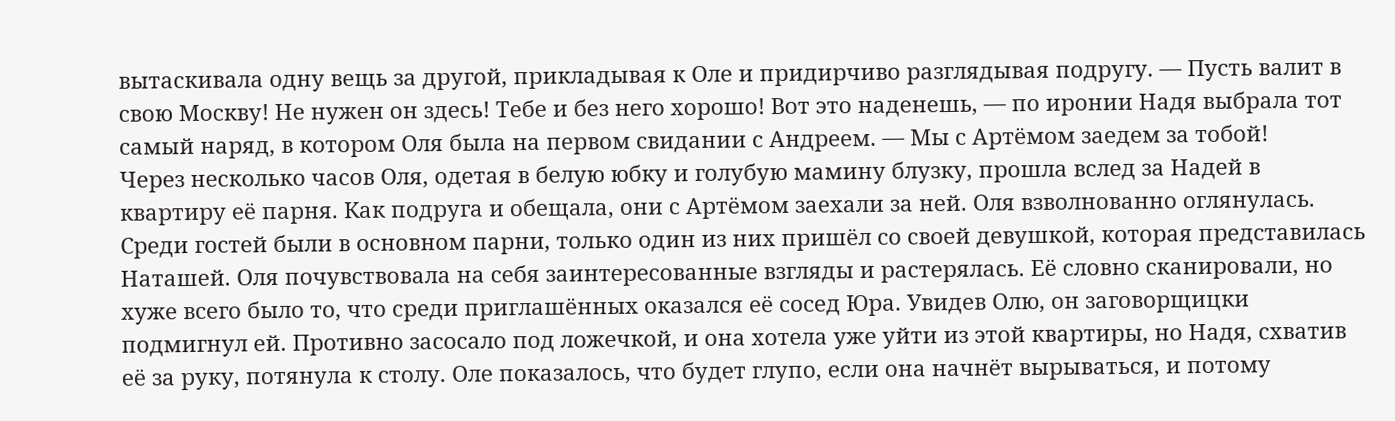вытаскивала одну вещь за другой, прикладывая к Оле и придирчиво разглядывая подругу. — Пусть валит в свою Москву! Не нужен он здесь! Тебе и без него хорошо! Вот это наденешь, — по иронии Надя выбрала тот самый наряд, в котором Оля была на первом свидании с Андреем. — Мы с Артёмом заедем за тобой!
Через несколько часов Оля, одетая в белую юбку и голубую мамину блузку, прошла вслед за Надей в квартиру её парня. Как подруга и обещала, они с Артёмом заехали за ней. Оля взволнованно оглянулась. Среди гостей были в основном парни, только один из них пришёл со своей девушкой, которая представилась Наташей. Оля почувствовала на себя заинтересованные взгляды и растерялась. Её словно сканировали, но хуже всего было то, что среди приглашённых оказался её сосед Юра. Увидев Олю, он заговорщицки подмигнул ей. Противно засосало под ложечкой, и она хотела уже уйти из этой квартиры, но Надя, схватив её за руку, потянула к столу. Оле показалось, что будет глупо, если она начнёт вырываться, и потому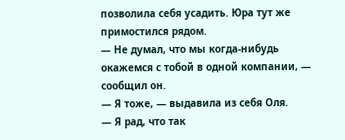позволила себя усадить. Юра тут же примостился рядом.
— Не думал, что мы когда-нибудь окажемся с тобой в одной компании, — сообщил он.
— Я тоже, — выдавила из себя Оля.
— Я рад, что так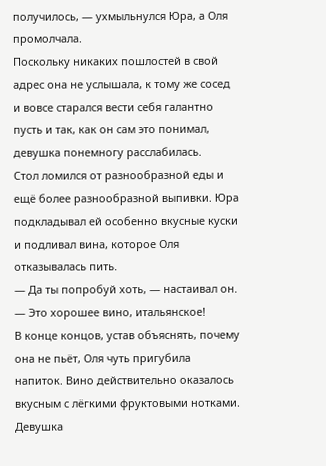получилось, — ухмыльнулся Юра, а Оля промолчала.
Поскольку никаких пошлостей в свой адрес она не услышала, к тому же сосед и вовсе старался вести себя галантно пусть и так, как он сам это понимал, девушка понемногу расслабилась.
Стол ломился от разнообразной еды и ещё более разнообразной выпивки. Юра подкладывал ей особенно вкусные куски и подливал вина, которое Оля отказывалась пить.
— Да ты попробуй хоть, — настаивал он. — Это хорошее вино, итальянское!
В конце концов, устав объяснять, почему она не пьёт, Оля чуть пригубила напиток. Вино действительно оказалось вкусным с лёгкими фруктовыми нотками. Девушка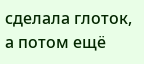сделала глоток, а потом ещё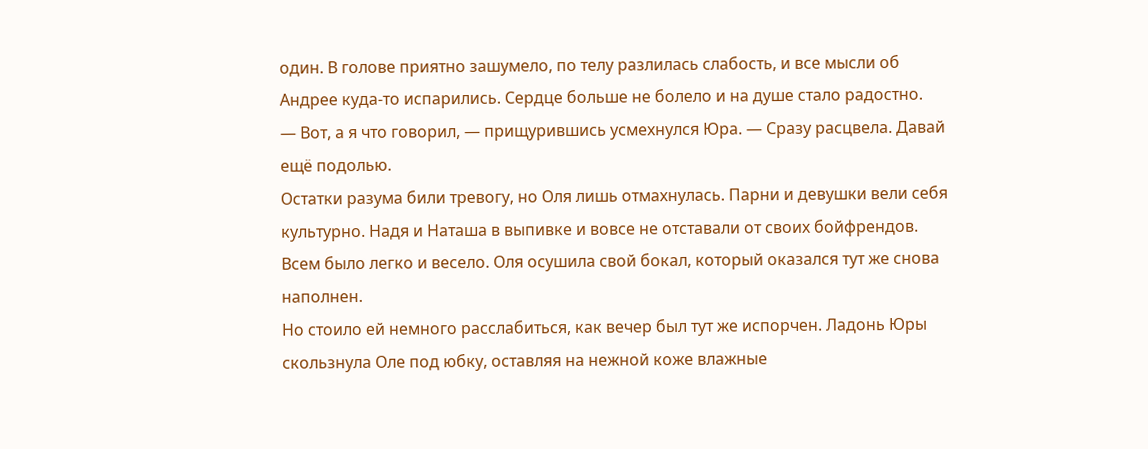один. В голове приятно зашумело, по телу разлилась слабость, и все мысли об Андрее куда-то испарились. Сердце больше не болело и на душе стало радостно.
— Вот, а я что говорил, — прищурившись усмехнулся Юра. — Сразу расцвела. Давай ещё подолью.
Остатки разума били тревогу, но Оля лишь отмахнулась. Парни и девушки вели себя культурно. Надя и Наташа в выпивке и вовсе не отставали от своих бойфрендов. Всем было легко и весело. Оля осушила свой бокал, который оказался тут же снова наполнен.
Но стоило ей немного расслабиться, как вечер был тут же испорчен. Ладонь Юры скользнула Оле под юбку, оставляя на нежной коже влажные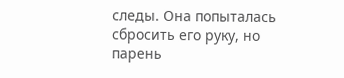следы. Она попыталась сбросить его руку, но парень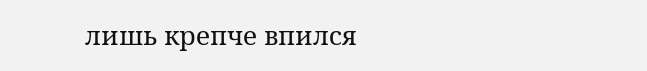лишь крепче впился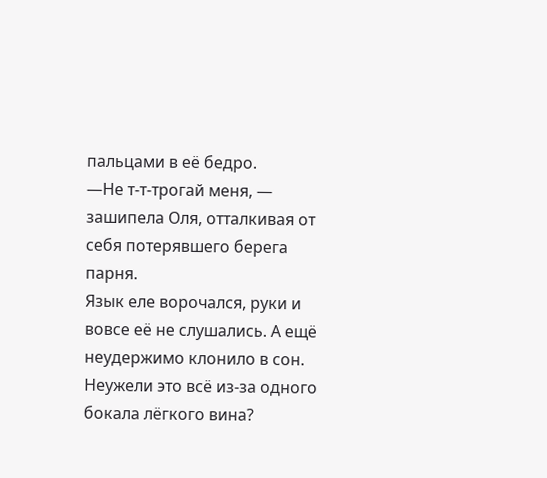пальцами в её бедро.
—Не т-т-трогай меня, — зашипела Оля, отталкивая от себя потерявшего берега парня.
Язык еле ворочался, руки и вовсе её не слушались. А ещё неудержимо клонило в сон. Неужели это всё из-за одного бокала лёгкого вина?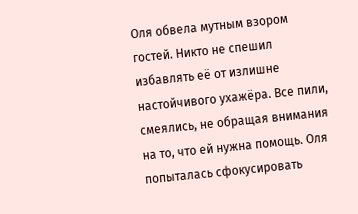Оля обвела мутным взором гостей. Никто не спешил избавлять её от излишне настойчивого ухажёра. Все пили, смеялись, не обращая внимания на то, что ей нужна помощь. Оля попыталась сфокусировать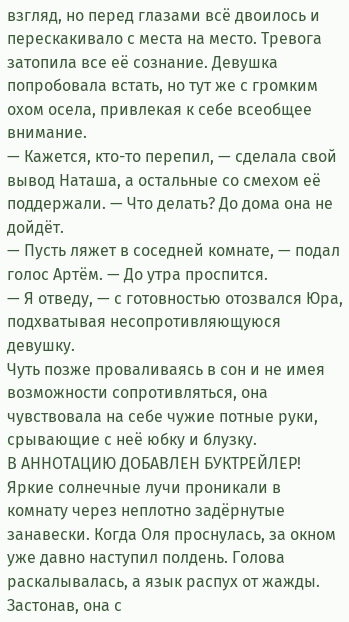взгляд, но перед глазами всё двоилось и перескакивало с места на место. Тревога затопила все её сознание. Девушка попробовала встать, но тут же с громким охом осела, привлекая к себе всеобщее внимание.
— Кажется, кто-то перепил, — сделала свой вывод Наташа, а остальные со смехом её поддержали. — Что делать? До дома она не дойдёт.
— Пусть ляжет в соседней комнате, — подал голос Артём. — До утра проспится.
— Я отведу, — с готовностью отозвался Юра, подхватывая несопротивляющуюся девушку.
Чуть позже проваливаясь в сон и не имея возможности сопротивляться, она чувствовала на себе чужие потные руки, срывающие с неё юбку и блузку.
В АННОТАЦИЮ ДОБАВЛЕН БУКТРЕЙЛЕР!
Яркие солнечные лучи проникали в комнату через неплотно задёрнутые занавески. Когда Оля проснулась, за окном уже давно наступил полдень. Голова раскалывалась, а язык распух от жажды. Застонав, она с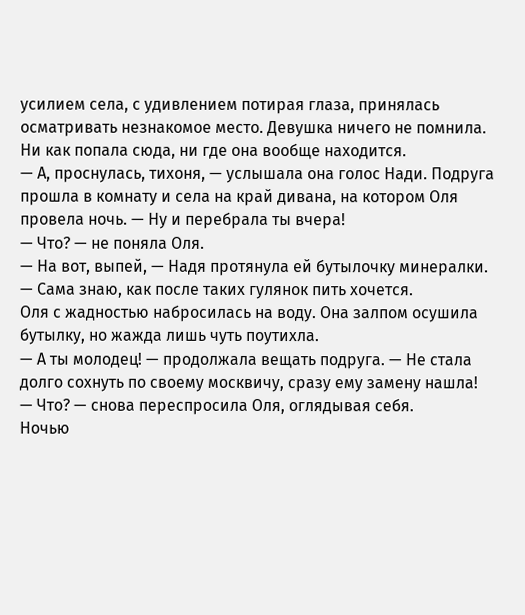усилием села, с удивлением потирая глаза, принялась осматривать незнакомое место. Девушка ничего не помнила. Ни как попала сюда, ни где она вообще находится.
— А, проснулась, тихоня, — услышала она голос Нади. Подруга прошла в комнату и села на край дивана, на котором Оля провела ночь. — Ну и перебрала ты вчера!
— Что? — не поняла Оля.
— На вот, выпей, — Надя протянула ей бутылочку минералки. — Сама знаю, как после таких гулянок пить хочется.
Оля с жадностью набросилась на воду. Она залпом осушила бутылку, но жажда лишь чуть поутихла.
— А ты молодец! — продолжала вещать подруга. — Не стала долго сохнуть по своему москвичу, сразу ему замену нашла!
— Что? — снова переспросила Оля, оглядывая себя.
Ночью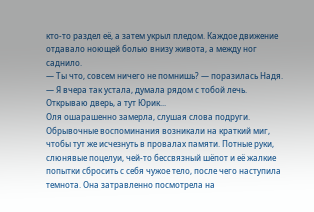кто-то раздел её, а затем укрыл пледом. Каждое движение отдавало ноющей болью внизу живота, а между ног саднило.
— Ты что, совсем ничего не помнишь? — поразилась Надя. — Я вчера так устала, думала рядом с тобой лечь. Открываю дверь, а тут Юрик...
Оля ошарашенно замерла, слушая слова подруги. Обрывочные воспоминания возникали на краткий миг, чтобы тут же исчезнуть в провалах памяти. Потные руки, слюнявые поцелуи, чей-то бессвязный шёпот и её жалкие попытки сбросить с себя чужое тело, после чего наступила темнота. Она затравленно посмотрела на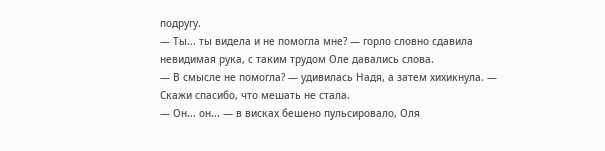подругу.
— Ты... ты видела и не помогла мне? — горло словно сдавила невидимая рука, с таким трудом Оле давались слова.
— В смысле не помогла? — удивилась Надя, а затем хихикнула. — Скажи спасибо, что мешать не стала.
— Он... он... — в висках бешено пульсировало, Оля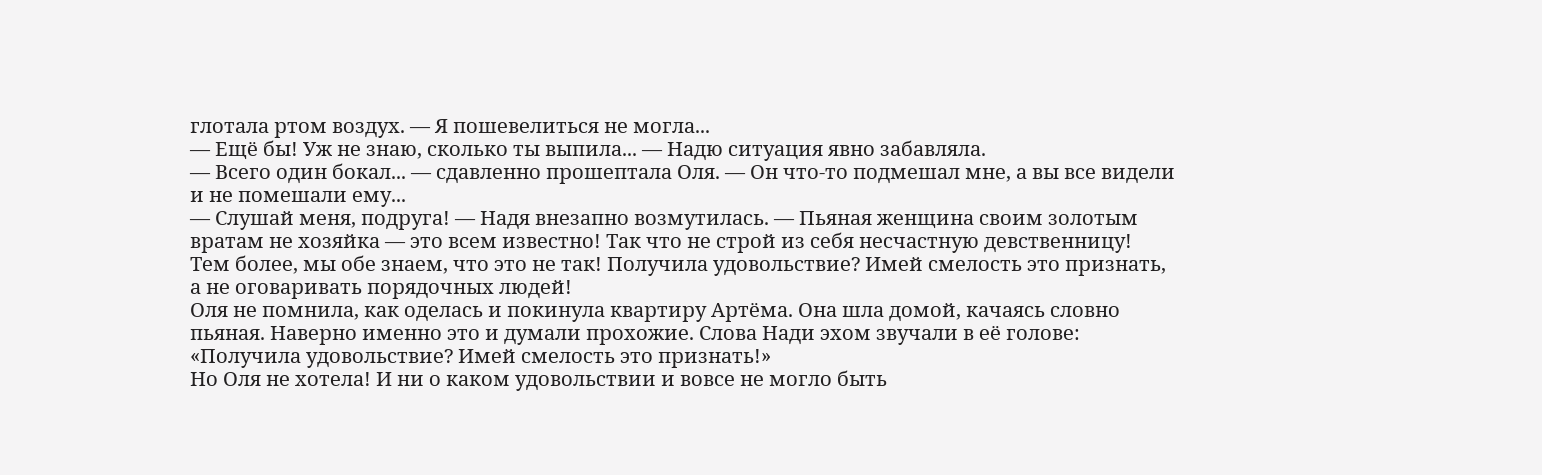глотала ртом воздух. — Я пошевелиться не могла...
— Ещё бы! Уж не знаю, сколько ты выпила... — Надю ситуация явно забавляла.
— Всего один бокал... — сдавленно прошептала Оля. — Он что-то подмешал мне, а вы все видели и не помешали ему...
— Слушай меня, подруга! — Надя внезапно возмутилась. — Пьяная женщина своим золотым вратам не хозяйка — это всем известно! Так что не строй из себя несчастную девственницу! Тем более, мы обе знаем, что это не так! Получила удовольствие? Имей смелость это признать, а не оговаривать порядочных людей!
Оля не помнила, как оделась и покинула квартиру Артёма. Она шла домой, качаясь словно пьяная. Наверно именно это и думали прохожие. Слова Нади эхом звучали в её голове: «Получила удовольствие? Имей смелость это признать!»
Но Оля не хотела! И ни о каком удовольствии и вовсе не могло быть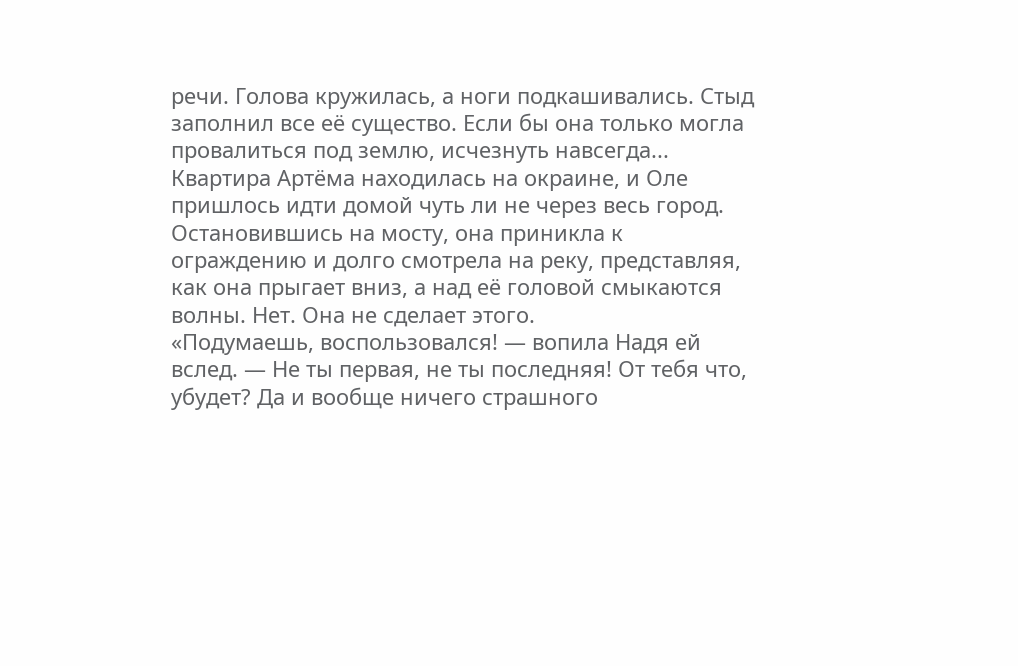речи. Голова кружилась, а ноги подкашивались. Стыд заполнил все её существо. Если бы она только могла провалиться под землю, исчезнуть навсегда...
Квартира Артёма находилась на окраине, и Оле пришлось идти домой чуть ли не через весь город. Остановившись на мосту, она приникла к ограждению и долго смотрела на реку, представляя, как она прыгает вниз, а над её головой смыкаются волны. Нет. Она не сделает этого.
«Подумаешь, воспользовался! — вопила Надя ей вслед. — Не ты первая, не ты последняя! От тебя что, убудет? Да и вообще ничего страшного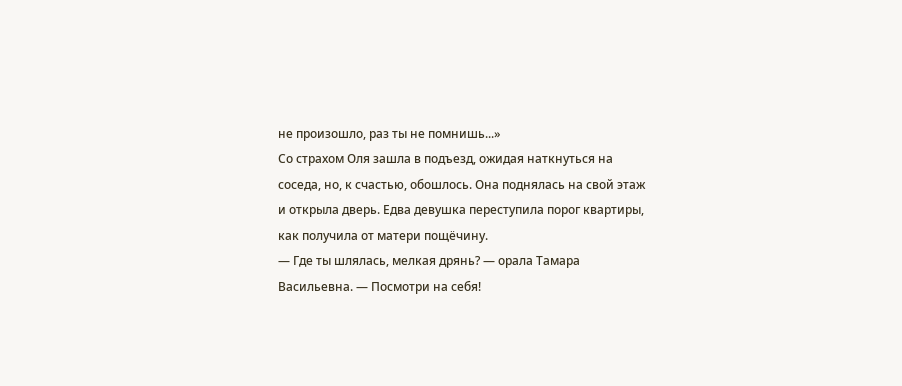не произошло, раз ты не помнишь...»
Со страхом Оля зашла в подъезд, ожидая наткнуться на соседа, но, к счастью, обошлось. Она поднялась на свой этаж и открыла дверь. Едва девушка переступила порог квартиры, как получила от матери пощёчину.
— Где ты шлялась, мелкая дрянь? — орала Тамара Васильевна. — Посмотри на себя!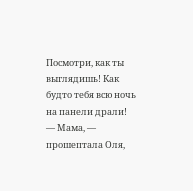Посмотри, как ты выглядишь! Как будто тебя всю ночь на панели драли!
— Мама, — прошептала Оля,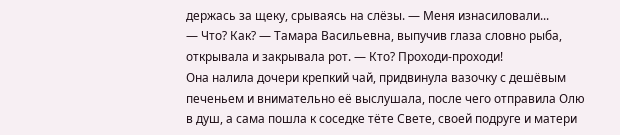держась за щеку, срываясь на слёзы. — Меня изнасиловали...
— Что? Как? — Тамара Васильевна, выпучив глаза словно рыба, открывала и закрывала рот. — Кто? Проходи-проходи!
Она налила дочери крепкий чай, придвинула вазочку с дешёвым печеньем и внимательно её выслушала, после чего отправила Олю в душ, а сама пошла к соседке тёте Свете, своей подруге и матери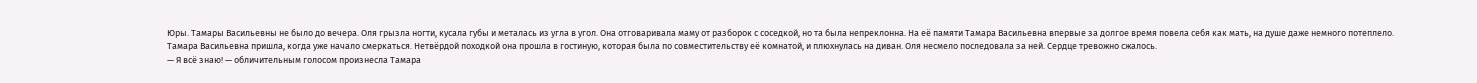Юры. Тамары Васильевны не было до вечера. Оля грызла ногти, кусала губы и металась из угла в угол. Она отговаривала маму от разборок с соседкой, но та была непреклонна. На её памяти Тамара Васильевна впервые за долгое время повела себя как мать, на душе даже немного потеплело.
Тамара Васильевна пришла, когда уже начало смеркаться. Нетвёрдой походкой она прошла в гостиную, которая была по совместительству её комнатой, и плюхнулась на диван. Оля несмело последовала за ней. Сердце тревожно сжалось.
— Я всё знаю! — обличительным голосом произнесла Тамара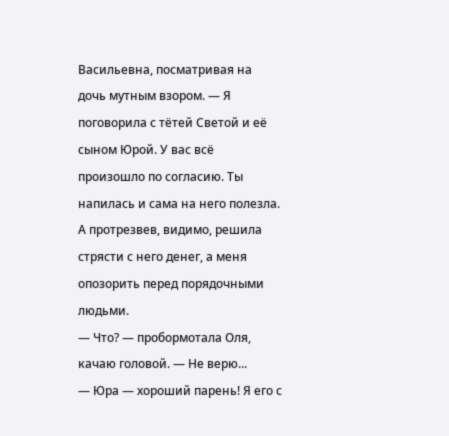Васильевна, посматривая на дочь мутным взором. — Я поговорила с тётей Светой и её сыном Юрой. У вас всё произошло по согласию. Ты напилась и сама на него полезла. А протрезвев, видимо, решила стрясти с него денег, а меня опозорить перед порядочными людьми.
— Что? — пробормотала Оля, качаю головой. — Не верю...
— Юра — хороший парень! Я его с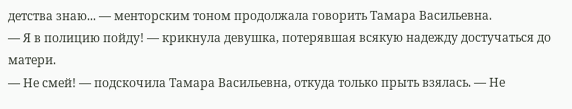детства знаю... — менторским тоном продолжала говорить Тамара Васильевна.
— Я в полицию пойду! — крикнула девушка, потерявшая всякую надежду достучаться до матери.
— Не смей! — подскочила Тамара Васильевна, откуда только прыть взялась. — Не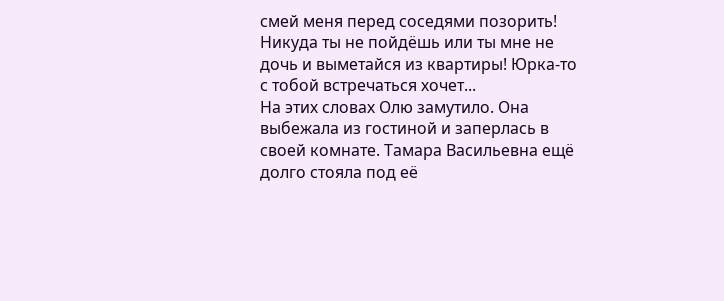смей меня перед соседями позорить! Никуда ты не пойдёшь или ты мне не дочь и выметайся из квартиры! Юрка-то с тобой встречаться хочет...
На этих словах Олю замутило. Она выбежала из гостиной и заперлась в своей комнате. Тамара Васильевна ещё долго стояла под её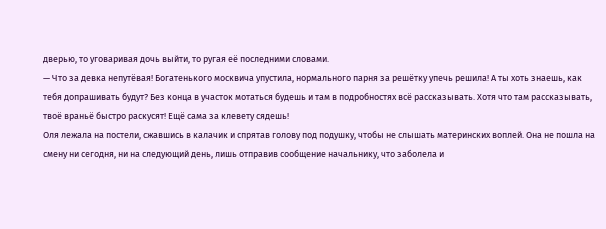дверью, то уговаривая дочь выйти, то ругая её последними словами.
— Что за девка непутёвая! Богатенького москвича упустила, нормального парня за решётку упечь решила! А ты хоть знаешь, как тебя допрашивать будут? Без конца в участок мотаться будешь и там в подробностях всё рассказывать. Хотя что там рассказывать, твоё враньё быстро раскусят! Ещё сама за клевету сядешь!
Оля лежала на постели, сжавшись в калачик и спрятав голову под подушку, чтобы не слышать материнских воплей. Она не пошла на смену ни сегодня, ни на следующий день, лишь отправив сообщение начальнику, что заболела и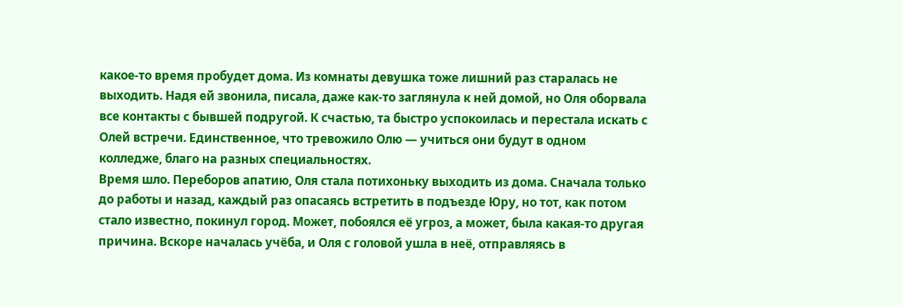какое-то время пробудет дома. Из комнаты девушка тоже лишний раз старалась не выходить. Надя ей звонила, писала, даже как-то заглянула к ней домой, но Оля оборвала все контакты с бывшей подругой. К счастью, та быстро успокоилась и перестала искать с Олей встречи. Единственное, что тревожило Олю — учиться они будут в одном колледже, благо на разных специальностях.
Время шло. Переборов апатию, Оля стала потихоньку выходить из дома. Сначала только до работы и назад, каждый раз опасаясь встретить в подъезде Юру, но тот, как потом стало известно, покинул город. Может, побоялся её угроз, а может, была какая-то другая причина. Вскоре началась учёба, и Оля с головой ушла в неё, отправляясь в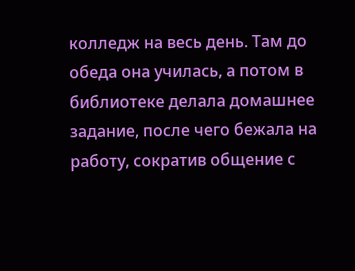колледж на весь день. Там до обеда она училась, а потом в библиотеке делала домашнее задание, после чего бежала на работу, сократив общение с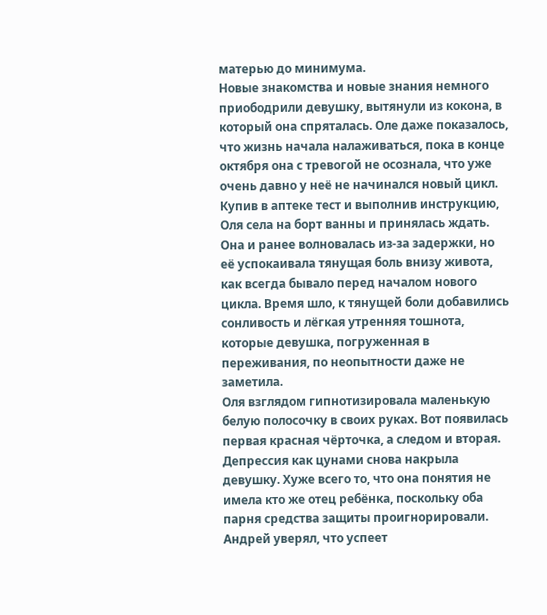матерью до минимума.
Новые знакомства и новые знания немного приободрили девушку, вытянули из кокона, в который она спряталась. Оле даже показалось, что жизнь начала налаживаться, пока в конце октября она с тревогой не осознала, что уже очень давно у неё не начинался новый цикл.
Купив в аптеке тест и выполнив инструкцию, Оля села на борт ванны и принялась ждать. Она и ранее волновалась из-за задержки, но её успокаивала тянущая боль внизу живота, как всегда бывало перед началом нового цикла. Время шло, к тянущей боли добавились сонливость и лёгкая утренняя тошнота, которые девушка, погруженная в переживания, по неопытности даже не заметила.
Оля взглядом гипнотизировала маленькую белую полосочку в своих руках. Вот появилась первая красная чёрточка, а следом и вторая. Депрессия как цунами снова накрыла девушку. Хуже всего то, что она понятия не имела кто же отец ребёнка, поскольку оба парня средства защиты проигнорировали. Андрей уверял, что успеет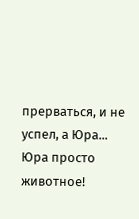прерваться, и не успел, а Юра... Юра просто животное!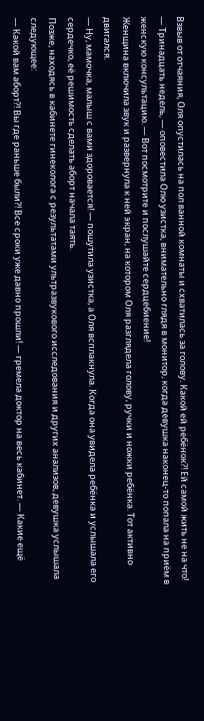Взвыв от отчаяния, Оля опустилась на пол ванной комнаты и схватилась за голову. Какой ей ребёнок?! Ей самой жить не на что!
— Тринадцать недель, — оповестила Олю узистка, внимательно глядя в монитор, когда девушка наконец-то попала на приём в женскую консультацию. — Вот посмотрите и послушайте сердцебиение!
Женщина включила звук и развернула к ней экран, на котором Оля разглядела голову, ручки и ножки ребёнка. Тот активно двигался.
— Ну, мамочка, малыш с вами здоровается! — пошутила узистка, а Оля всплакнула. Когда она увидела ребёнка и услышала его сердечко, её решимость сделать аборт начала таять.
Позже, находясь в кабинете гинеколога с результатами ультразвукового исследования и других анализов, девушка услышала следующее:
— Какой вам аборт?! Вы где раньше были?! Все сроки уже давно прошли! — гремела доктор на весь кабинет. — Какие ещё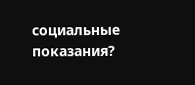социальные показания?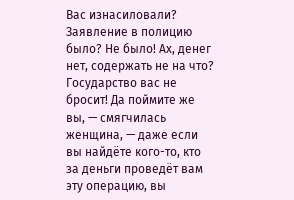Вас изнасиловали? Заявление в полицию было? Не было! Ах, денег нет, содержать не на что? Государство вас не бросит! Да поймите же вы, — смягчилась женщина, — даже если вы найдёте кого-то, кто за деньги проведёт вам эту операцию, вы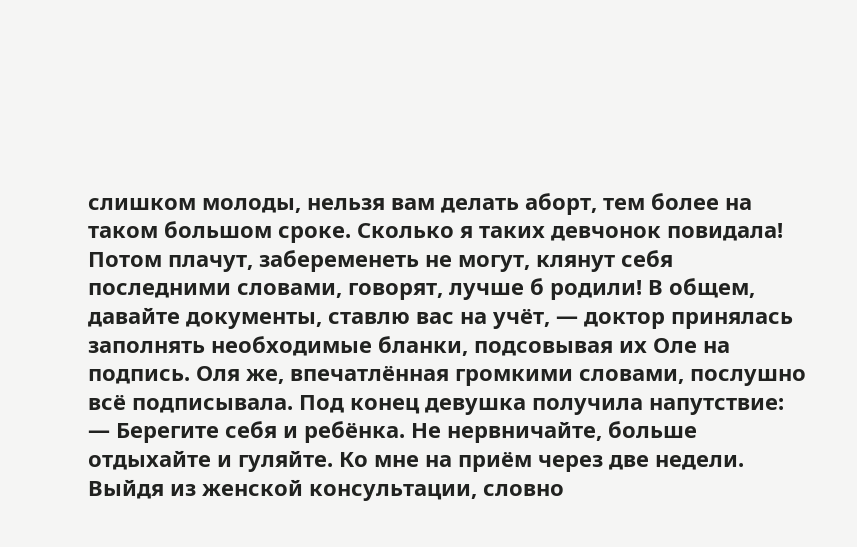слишком молоды, нельзя вам делать аборт, тем более на таком большом сроке. Сколько я таких девчонок повидала! Потом плачут, забеременеть не могут, клянут себя последними словами, говорят, лучше б родили! В общем, давайте документы, ставлю вас на учёт, — доктор принялась заполнять необходимые бланки, подсовывая их Оле на подпись. Оля же, впечатлённая громкими словами, послушно всё подписывала. Под конец девушка получила напутствие: — Берегите себя и ребёнка. Не нервничайте, больше отдыхайте и гуляйте. Ко мне на приём через две недели.
Выйдя из женской консультации, словно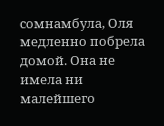сомнамбула, Оля медленно побрела домой. Она не имела ни малейшего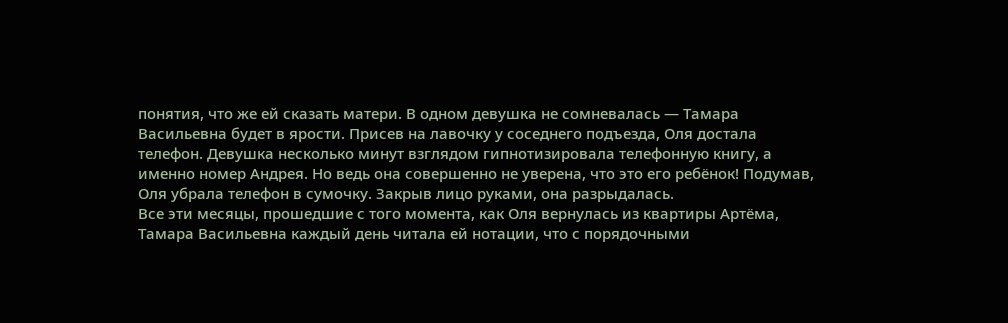понятия, что же ей сказать матери. В одном девушка не сомневалась — Тамара Васильевна будет в ярости. Присев на лавочку у соседнего подъезда, Оля достала телефон. Девушка несколько минут взглядом гипнотизировала телефонную книгу, а именно номер Андрея. Но ведь она совершенно не уверена, что это его ребёнок! Подумав, Оля убрала телефон в сумочку. Закрыв лицо руками, она разрыдалась.
Все эти месяцы, прошедшие с того момента, как Оля вернулась из квартиры Артёма, Тамара Васильевна каждый день читала ей нотации, что с порядочными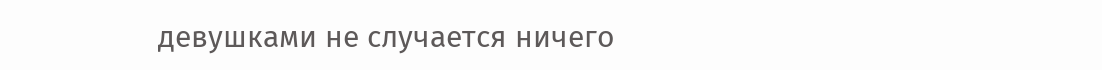девушками не случается ничего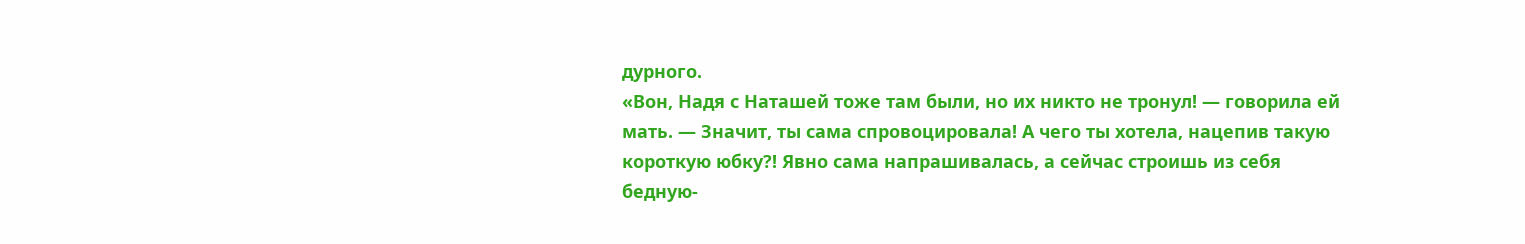дурного.
«Вон, Надя с Наташей тоже там были, но их никто не тронул! — говорила ей мать. — Значит, ты сама спровоцировала! А чего ты хотела, нацепив такую короткую юбку?! Явно сама напрашивалась, а сейчас строишь из себя бедную-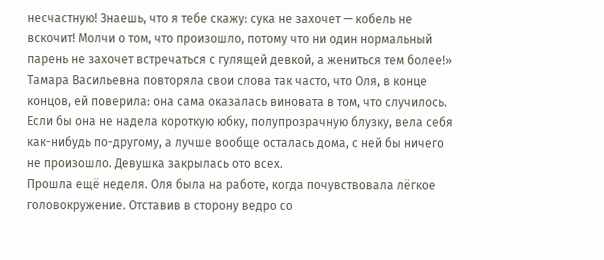несчастную! Знаешь, что я тебе скажу: сука не захочет — кобель не вскочит! Молчи о том, что произошло, потому что ни один нормальный парень не захочет встречаться с гулящей девкой, а жениться тем более!»
Тамара Васильевна повторяла свои слова так часто, что Оля, в конце концов, ей поверила: она сама оказалась виновата в том, что случилось. Если бы она не надела короткую юбку, полупрозрачную блузку, вела себя как-нибудь по-другому, а лучше вообще осталась дома, с ней бы ничего не произошло. Девушка закрылась ото всех.
Прошла ещё неделя. Оля была на работе, когда почувствовала лёгкое головокружение. Отставив в сторону ведро со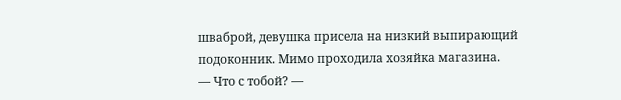шваброй, девушка присела на низкий выпирающий подоконник. Мимо проходила хозяйка магазина.
— Что с тобой? —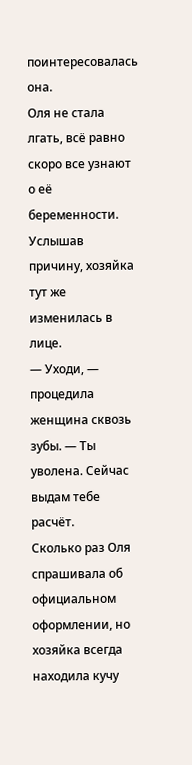поинтересовалась она.
Оля не стала лгать, всё равно скоро все узнают о её беременности. Услышав причину, хозяйка тут же изменилась в лице.
— Уходи, — процедила женщина сквозь зубы. — Ты уволена. Сейчас выдам тебе расчёт.
Сколько раз Оля спрашивала об официальном оформлении, но хозяйка всегда находила кучу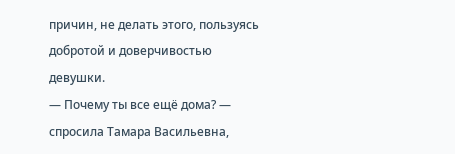причин, не делать этого, пользуясь добротой и доверчивостью девушки.
— Почему ты все ещё дома? — спросила Тамара Васильевна,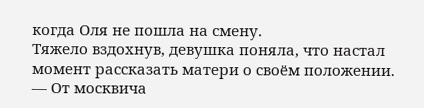когда Оля не пошла на смену.
Тяжело вздохнув, девушка поняла, что настал момент рассказать матери о своём положении.
— От москвича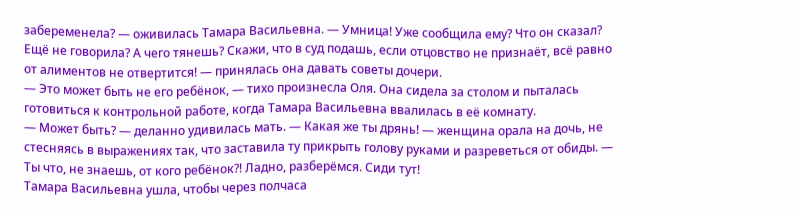забеременела? — оживилась Тамара Васильевна. — Умница! Уже сообщила ему? Что он сказал? Ещё не говорила? А чего тянешь? Скажи, что в суд подашь, если отцовство не признаёт, всё равно от алиментов не отвертится! — принялась она давать советы дочери.
— Это может быть не его ребёнок, — тихо произнесла Оля. Она сидела за столом и пыталась готовиться к контрольной работе, когда Тамара Васильевна ввалилась в её комнату.
— Может быть? — деланно удивилась мать. — Какая же ты дрянь! — женщина орала на дочь, не стесняясь в выражениях так, что заставила ту прикрыть голову руками и разреветься от обиды. — Ты что, не знаешь, от кого ребёнок?! Ладно, разберёмся. Сиди тут!
Тамара Васильевна ушла, чтобы через полчаса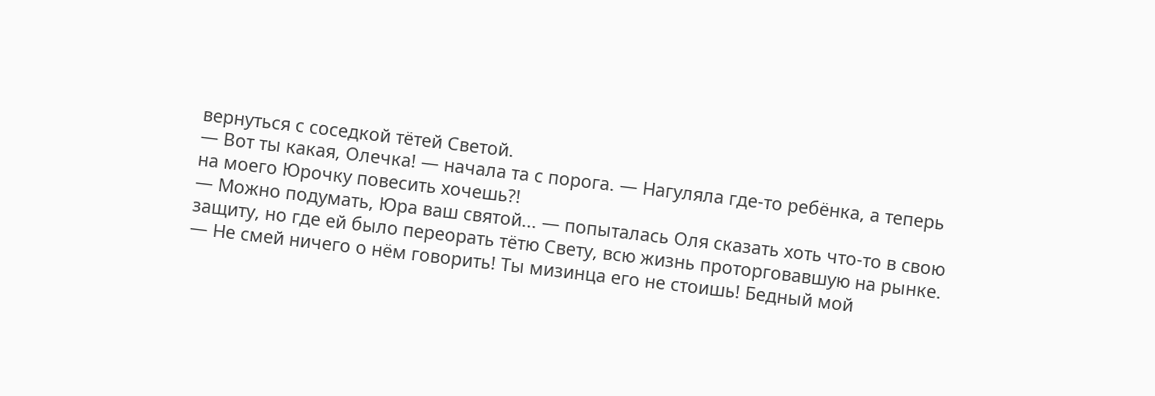вернуться с соседкой тётей Светой.
— Вот ты какая, Олечка! — начала та с порога. — Нагуляла где-то ребёнка, а теперь на моего Юрочку повесить хочешь?!
— Можно подумать, Юра ваш святой... — попыталась Оля сказать хоть что-то в свою защиту, но где ей было переорать тётю Свету, всю жизнь проторговавшую на рынке.
— Не смей ничего о нём говорить! Ты мизинца его не стоишь! Бедный мой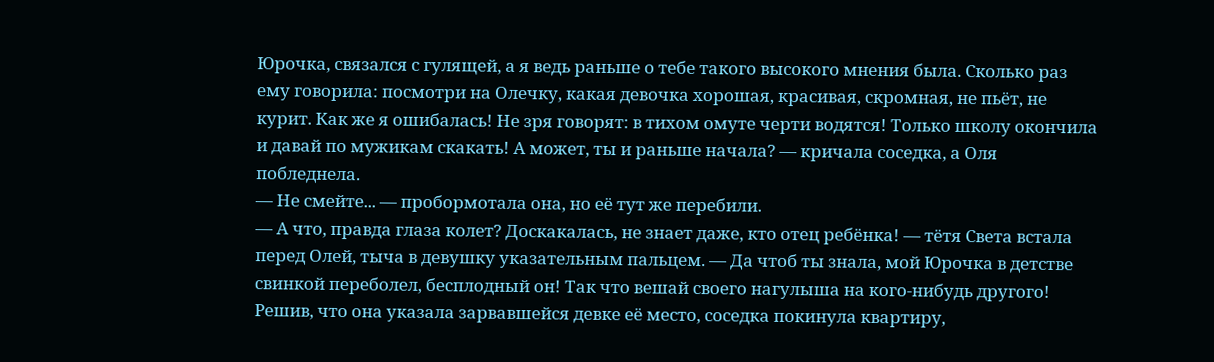Юрочка, связался с гулящей, а я ведь раньше о тебе такого высокого мнения была. Сколько раз ему говорила: посмотри на Олечку, какая девочка хорошая, красивая, скромная, не пьёт, не курит. Как же я ошибалась! Не зря говорят: в тихом омуте черти водятся! Только школу окончила и давай по мужикам скакать! А может, ты и раньше начала? — кричала соседка, а Оля побледнела.
— Не смейте... — пробормотала она, но её тут же перебили.
— А что, правда глаза колет? Доскакалась, не знает даже, кто отец ребёнка! — тётя Света встала перед Олей, тыча в девушку указательным пальцем. — Да чтоб ты знала, мой Юрочка в детстве свинкой переболел, бесплодный он! Так что вешай своего нагулыша на кого-нибудь другого!
Решив, что она указала зарвавшейся девке её место, соседка покинула квартиру,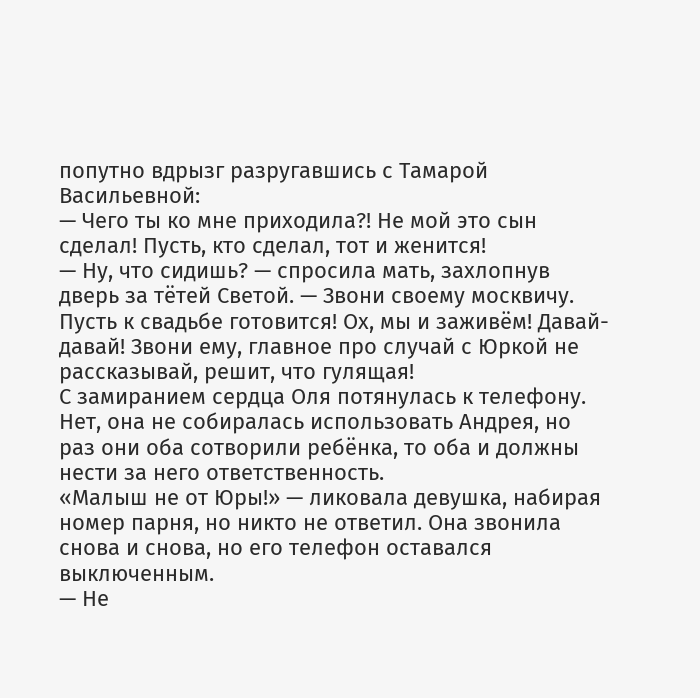попутно вдрызг разругавшись с Тамарой Васильевной:
— Чего ты ко мне приходила?! Не мой это сын сделал! Пусть, кто сделал, тот и женится!
— Ну, что сидишь? — спросила мать, захлопнув дверь за тётей Светой. — Звони своему москвичу. Пусть к свадьбе готовится! Ох, мы и заживём! Давай-давай! Звони ему, главное про случай с Юркой не рассказывай, решит, что гулящая!
С замиранием сердца Оля потянулась к телефону. Нет, она не собиралась использовать Андрея, но раз они оба сотворили ребёнка, то оба и должны нести за него ответственность.
«Малыш не от Юры!» — ликовала девушка, набирая номер парня, но никто не ответил. Она звонила снова и снова, но его телефон оставался выключенным.
— Не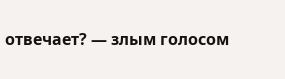отвечает? — злым голосом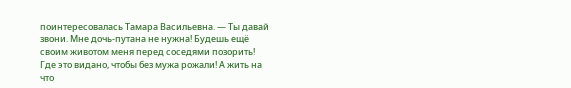поинтересовалась Тамара Васильевна. — Ты давай звони. Мне дочь-путана не нужна! Будешь ещё своим животом меня перед соседями позорить! Где это видано, чтобы без мужа рожали! А жить на что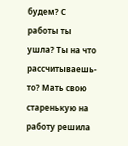будем? С работы ты ушла? Ты на что рассчитываешь-то? Мать свою старенькую на работу решила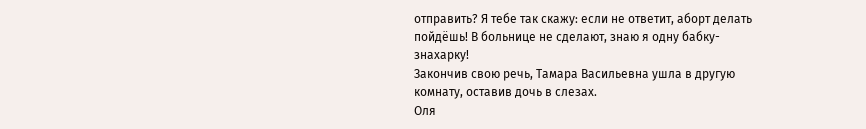отправить? Я тебе так скажу: если не ответит, аборт делать пойдёшь! В больнице не сделают, знаю я одну бабку-знахарку!
Закончив свою речь, Тамара Васильевна ушла в другую комнату, оставив дочь в слезах.
Оля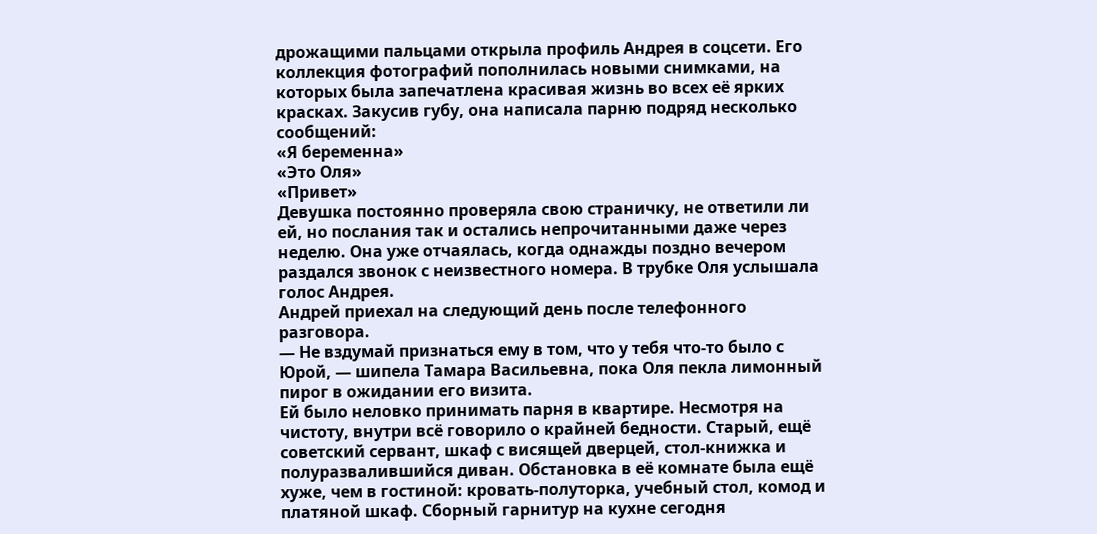дрожащими пальцами открыла профиль Андрея в соцсети. Его коллекция фотографий пополнилась новыми снимками, на которых была запечатлена красивая жизнь во всех её ярких красках. Закусив губу, она написала парню подряд несколько сообщений:
«Я беременна»
«Это Оля»
«Привет»
Девушка постоянно проверяла свою страничку, не ответили ли ей, но послания так и остались непрочитанными даже через неделю. Она уже отчаялась, когда однажды поздно вечером раздался звонок с неизвестного номера. В трубке Оля услышала голос Андрея.
Андрей приехал на следующий день после телефонного разговора.
— Не вздумай признаться ему в том, что у тебя что-то было с Юрой, — шипела Тамара Васильевна, пока Оля пекла лимонный пирог в ожидании его визита.
Ей было неловко принимать парня в квартире. Несмотря на чистоту, внутри всё говорило о крайней бедности. Старый, ещё советский сервант, шкаф с висящей дверцей, стол-книжка и полуразвалившийся диван. Обстановка в её комнате была ещё хуже, чем в гостиной: кровать-полуторка, учебный стол, комод и платяной шкаф. Сборный гарнитур на кухне сегодня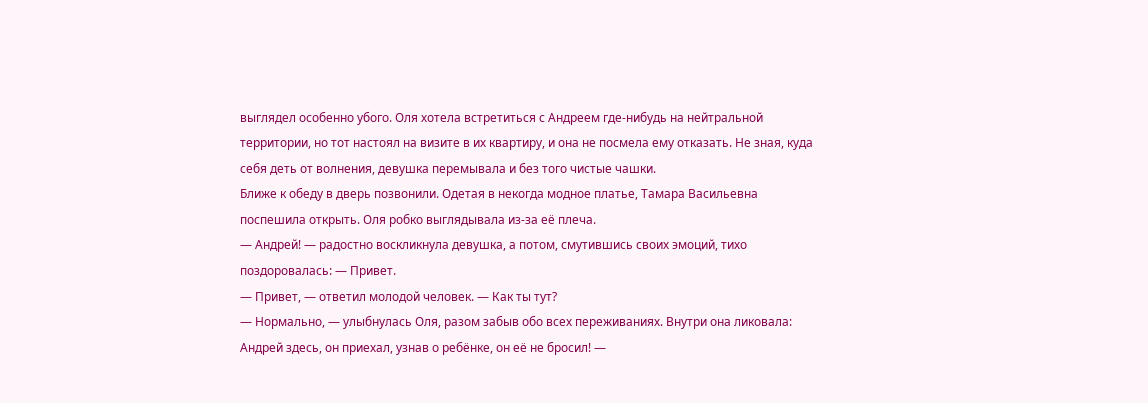выглядел особенно убого. Оля хотела встретиться с Андреем где-нибудь на нейтральной территории, но тот настоял на визите в их квартиру, и она не посмела ему отказать. Не зная, куда себя деть от волнения, девушка перемывала и без того чистые чашки.
Ближе к обеду в дверь позвонили. Одетая в некогда модное платье, Тамара Васильевна поспешила открыть. Оля робко выглядывала из-за её плеча.
— Андрей! — радостно воскликнула девушка, а потом, смутившись своих эмоций, тихо поздоровалась: — Привет.
— Привет, — ответил молодой человек. — Как ты тут?
— Нормально, — улыбнулась Оля, разом забыв обо всех переживаниях. Внутри она ликовала: Андрей здесь, он приехал, узнав о ребёнке, он её не бросил! —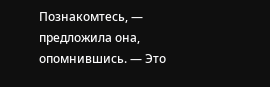Познакомтесь, — предложила она, опомнившись. — Это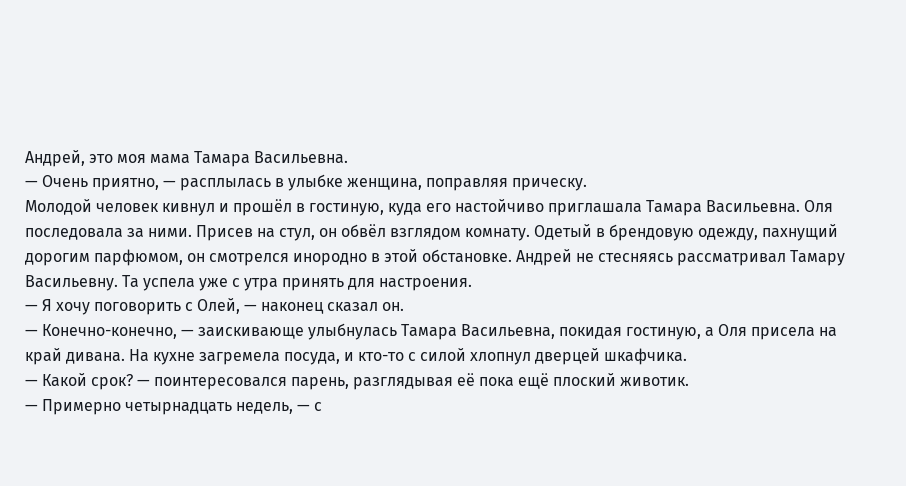Андрей, это моя мама Тамара Васильевна.
— Очень приятно, — расплылась в улыбке женщина, поправляя прическу.
Молодой человек кивнул и прошёл в гостиную, куда его настойчиво приглашала Тамара Васильевна. Оля последовала за ними. Присев на стул, он обвёл взглядом комнату. Одетый в брендовую одежду, пахнущий дорогим парфюмом, он смотрелся инородно в этой обстановке. Андрей не стесняясь рассматривал Тамару Васильевну. Та успела уже с утра принять для настроения.
— Я хочу поговорить с Олей, — наконец сказал он.
— Конечно-конечно, — заискивающе улыбнулась Тамара Васильевна, покидая гостиную, а Оля присела на край дивана. На кухне загремела посуда, и кто-то с силой хлопнул дверцей шкафчика.
— Какой срок? — поинтересовался парень, разглядывая её пока ещё плоский животик.
— Примерно четырнадцать недель, — с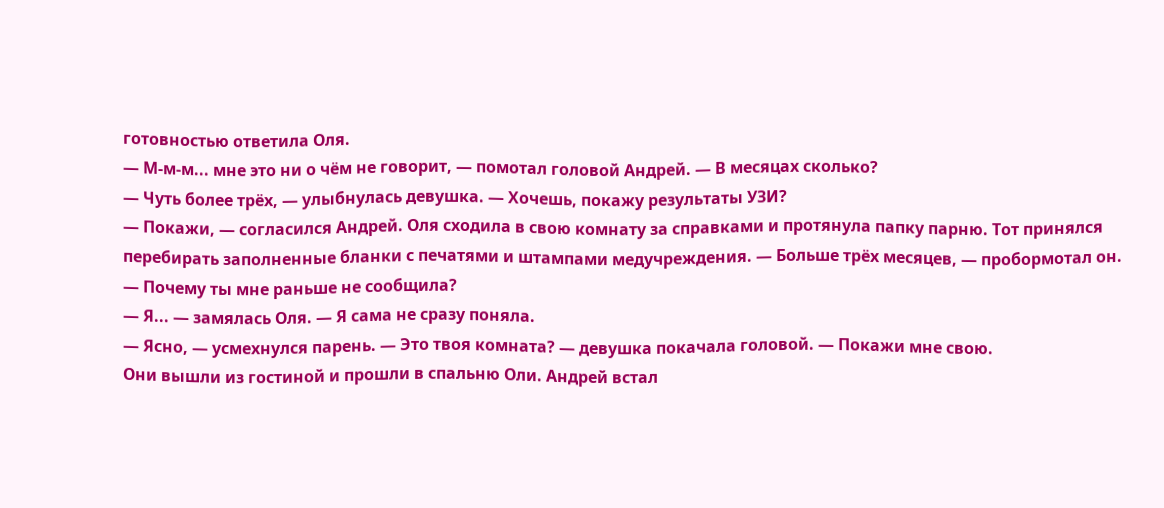готовностью ответила Оля.
— М-м-м... мне это ни о чём не говорит, — помотал головой Андрей. — В месяцах сколько?
— Чуть более трёх, — улыбнулась девушка. — Хочешь, покажу результаты УЗИ?
— Покажи, — согласился Андрей. Оля сходила в свою комнату за справками и протянула папку парню. Тот принялся перебирать заполненные бланки с печатями и штампами медучреждения. — Больше трёх месяцев, — пробормотал он. — Почему ты мне раньше не сообщила?
— Я... — замялась Оля. — Я сама не сразу поняла.
— Ясно, — усмехнулся парень. — Это твоя комната? — девушка покачала головой. — Покажи мне свою.
Они вышли из гостиной и прошли в спальню Оли. Андрей встал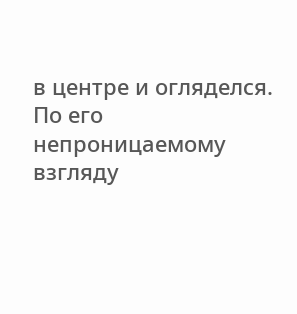в центре и огляделся. По его непроницаемому взгляду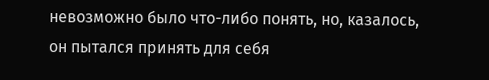невозможно было что-либо понять, но, казалось, он пытался принять для себя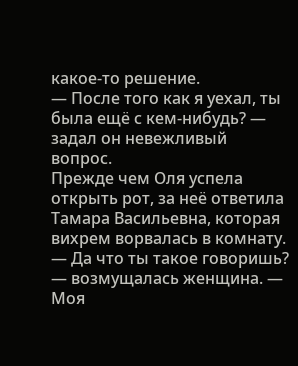какое-то решение.
— После того как я уехал, ты была ещё с кем-нибудь? — задал он невежливый вопрос.
Прежде чем Оля успела открыть рот, за неё ответила Тамара Васильевна, которая вихрем ворвалась в комнату.
— Да что ты такое говоришь? — возмущалась женщина. — Моя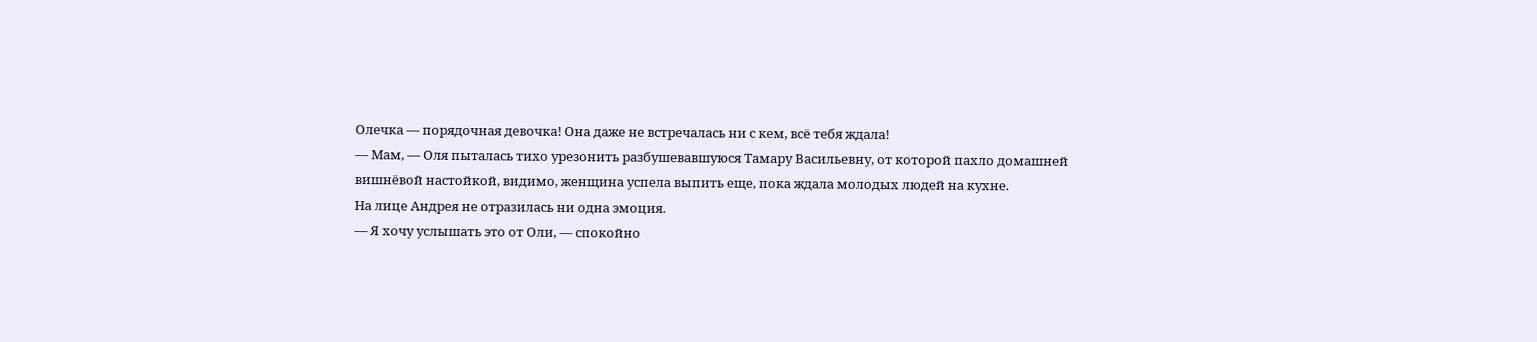Олечка — порядочная девочка! Она даже не встречалась ни с кем, всё тебя ждала!
— Мам, — Оля пыталась тихо урезонить разбушевавшуюся Тамару Васильевну, от которой пахло домашней вишнёвой настойкой, видимо, женщина успела выпить еще, пока ждала молодых людей на кухне.
На лице Андрея не отразилась ни одна эмоция.
— Я хочу услышать это от Оли, — спокойно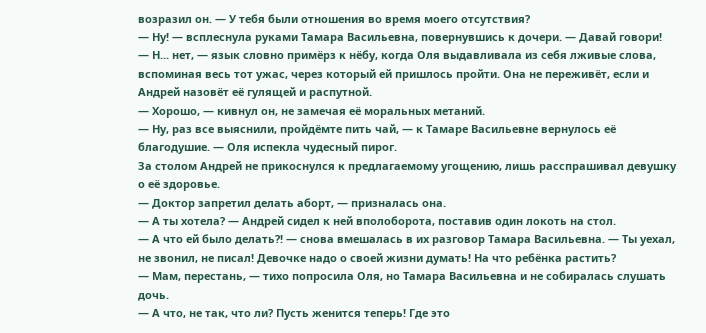возразил он. — У тебя были отношения во время моего отсутствия?
— Ну! — всплеснула руками Тамара Васильевна, повернувшись к дочери. — Давай говори!
— Н... нет, — язык словно примёрз к нёбу, когда Оля выдавливала из себя лживые слова, вспоминая весь тот ужас, через который ей пришлось пройти. Она не переживёт, если и Андрей назовёт её гулящей и распутной.
— Хорошо, — кивнул он, не замечая её моральных метаний.
— Ну, раз все выяснили, пройдёмте пить чай, — к Тамаре Васильевне вернулось её благодушие. — Оля испекла чудесный пирог.
За столом Андрей не прикоснулся к предлагаемому угощению, лишь расспрашивал девушку о её здоровье.
— Доктор запретил делать аборт, — призналась она.
— А ты хотела? — Андрей сидел к ней вполоборота, поставив один локоть на стол.
— А что ей было делать?! — снова вмешалась в их разговор Тамара Васильевна. — Ты уехал, не звонил, не писал! Девочке надо о своей жизни думать! На что ребёнка растить?
— Мам, перестань, — тихо попросила Оля, но Тамара Васильевна и не собиралась слушать дочь.
— А что, не так, что ли? Пусть женится теперь! Где это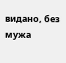видано, без мужа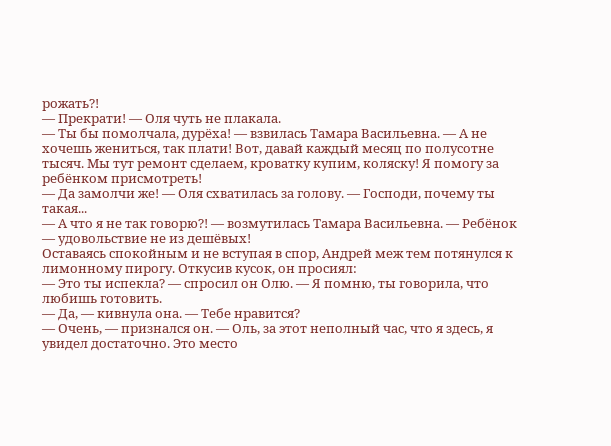рожать?!
— Прекрати! — Оля чуть не плакала.
— Ты бы помолчала, дурёха! — взвилась Тамара Васильевна. — А не хочешь жениться, так плати! Вот, давай каждый месяц по полусотне тысяч. Мы тут ремонт сделаем, кроватку купим, коляску! Я помогу за ребёнком присмотреть!
— Да замолчи же! — Оля схватилась за голову. — Господи, почему ты такая...
— А что я не так говорю?! — возмутилась Тамара Васильевна. — Ребёнок — удовольствие не из дешёвых!
Оставаясь спокойным и не вступая в спор, Андрей меж тем потянулся к лимонному пирогу. Откусив кусок, он просиял:
— Это ты испекла? — спросил он Олю. — Я помню, ты говорила, что любишь готовить.
— Да, — кивнула она. — Тебе нравится?
— Очень, — признался он. — Оль, за этот неполный час, что я здесь, я увидел достаточно. Это место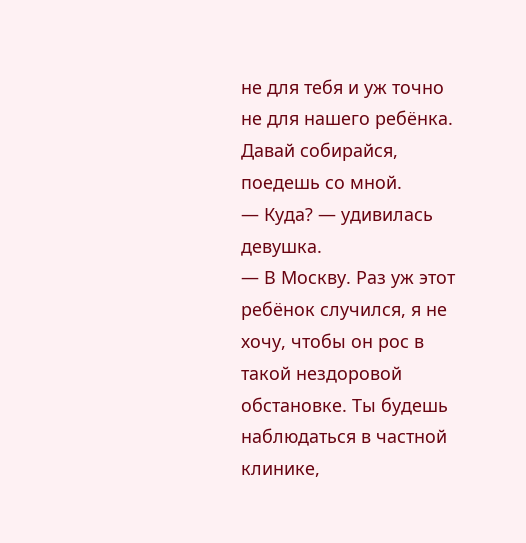не для тебя и уж точно не для нашего ребёнка. Давай собирайся, поедешь со мной.
— Куда? — удивилась девушка.
— В Москву. Раз уж этот ребёнок случился, я не хочу, чтобы он рос в такой нездоровой обстановке. Ты будешь наблюдаться в частной клинике,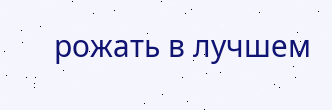рожать в лучшем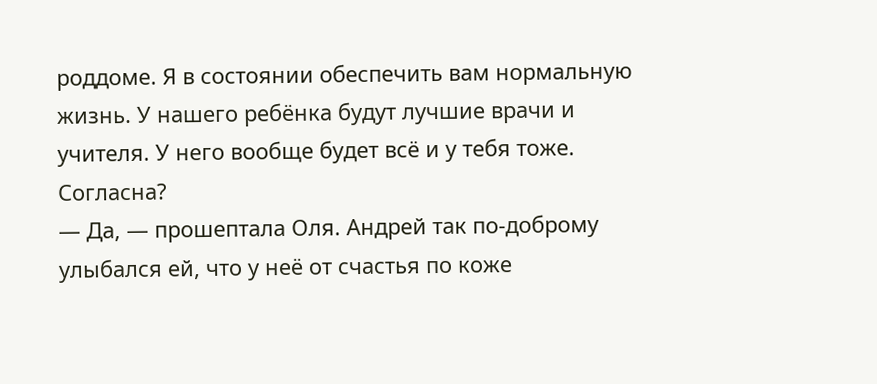роддоме. Я в состоянии обеспечить вам нормальную жизнь. У нашего ребёнка будут лучшие врачи и учителя. У него вообще будет всё и у тебя тоже. Согласна?
— Да, — прошептала Оля. Андрей так по-доброму улыбался ей, что у неё от счастья по коже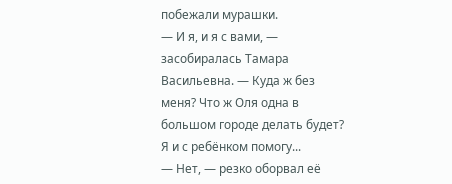побежали мурашки.
— И я, и я с вами, — засобиралась Тамара Васильевна. — Куда ж без меня? Что ж Оля одна в большом городе делать будет? Я и с ребёнком помогу...
— Нет, — резко оборвал её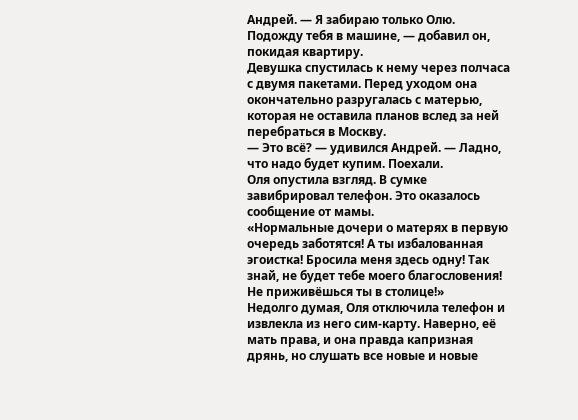Андрей. — Я забираю только Олю. Подожду тебя в машине, — добавил он, покидая квартиру.
Девушка спустилась к нему через полчаса с двумя пакетами. Перед уходом она окончательно разругалась с матерью, которая не оставила планов вслед за ней перебраться в Москву.
— Это всё? — удивился Андрей. — Ладно, что надо будет купим. Поехали.
Оля опустила взгляд. В сумке завибрировал телефон. Это оказалось сообщение от мамы.
«Нормальные дочери о матерях в первую очередь заботятся! А ты избалованная эгоистка! Бросила меня здесь одну! Так знай, не будет тебе моего благословения! Не приживёшься ты в столице!»
Недолго думая, Оля отключила телефон и извлекла из него сим-карту. Наверно, её мать права, и она правда капризная дрянь, но слушать все новые и новые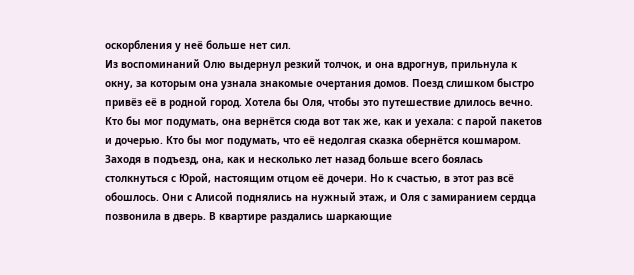оскорбления у неё больше нет сил.
Из воспоминаний Олю выдернул резкий толчок, и она вдрогнув, прильнула к окну, за которым она узнала знакомые очертания домов. Поезд слишком быстро привёз её в родной город. Хотела бы Оля, чтобы это путешествие длилось вечно. Кто бы мог подумать, она вернётся сюда вот так же, как и уехала: с парой пакетов и дочерью. Кто бы мог подумать, что её недолгая сказка обернётся кошмаром.
Заходя в подъезд, она, как и несколько лет назад больше всего боялась столкнуться с Юрой, настоящим отцом её дочери. Но к счастью, в этот раз всё обошлось. Они с Алисой поднялись на нужный этаж, и Оля с замиранием сердца позвонила в дверь. В квартире раздались шаркающие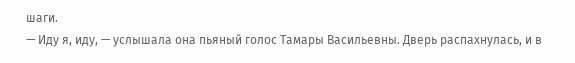шаги.
— Иду я, иду, — услышала она пьяный голос Тамары Васильевны. Дверь распахнулась, и в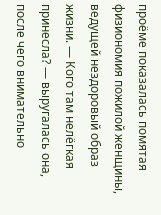проёме показалась помятая физиономия пожилой женщины, ведущей нездоровый образ жизни. — Кого там нелёгкая принесла? — выругалась она, после чего внимательно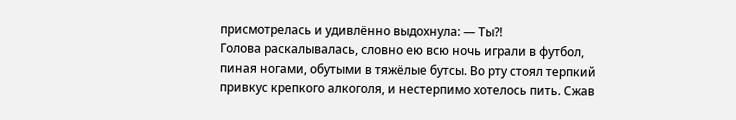присмотрелась и удивлённо выдохнула: — Ты?!
Голова раскалывалась, словно ею всю ночь играли в футбол, пиная ногами, обутыми в тяжёлые бутсы. Во рту стоял терпкий привкус крепкого алкоголя, и нестерпимо хотелось пить. Сжав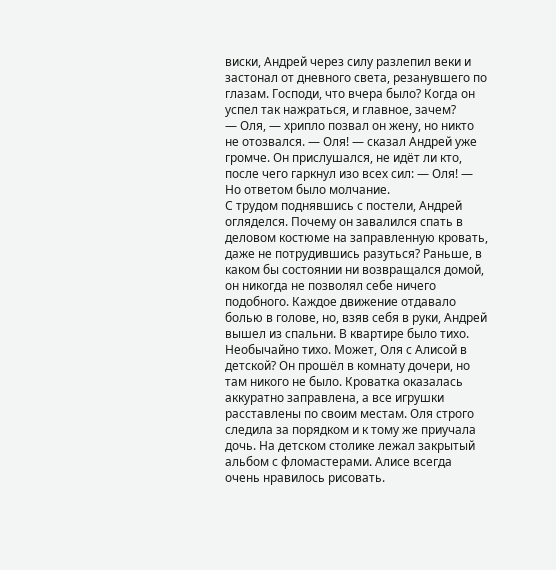виски, Андрей через силу разлепил веки и застонал от дневного света, резанувшего по глазам. Господи, что вчера было? Когда он успел так нажраться, и главное, зачем?
— Оля, — хрипло позвал он жену, но никто не отозвался. — Оля! — сказал Андрей уже громче. Он прислушался, не идёт ли кто, после чего гаркнул изо всех сил: — Оля! — Но ответом было молчание.
С трудом поднявшись с постели, Андрей огляделся. Почему он завалился спать в деловом костюме на заправленную кровать, даже не потрудившись разуться? Раньше, в каком бы состоянии ни возвращался домой, он никогда не позволял себе ничего подобного. Каждое движение отдавало болью в голове, но, взяв себя в руки, Андрей вышел из спальни. В квартире было тихо. Необычайно тихо. Может, Оля с Алисой в детской? Он прошёл в комнату дочери, но там никого не было. Кроватка оказалась аккуратно заправлена, а все игрушки расставлены по своим местам. Оля строго следила за порядком и к тому же приучала дочь. На детском столике лежал закрытый альбом с фломастерами. Алисе всегда очень нравилось рисовать.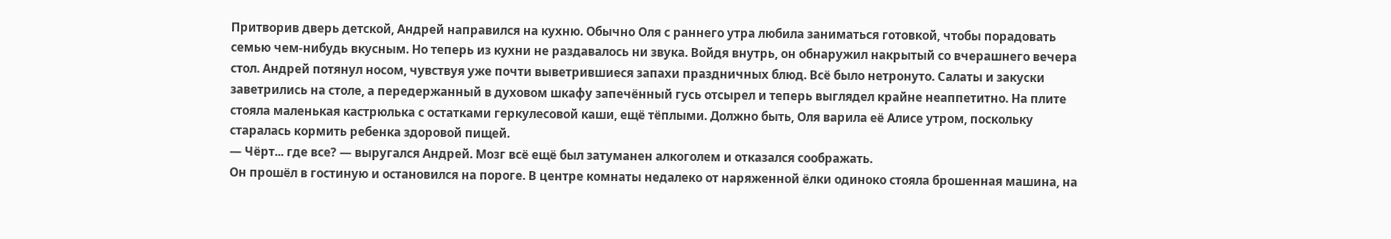Притворив дверь детской, Андрей направился на кухню. Обычно Оля с раннего утра любила заниматься готовкой, чтобы порадовать семью чем-нибудь вкусным. Но теперь из кухни не раздавалось ни звука. Войдя внутрь, он обнаружил накрытый со вчерашнего вечера стол. Андрей потянул носом, чувствуя уже почти выветрившиеся запахи праздничных блюд. Всё было нетронуто. Салаты и закуски заветрились на столе, а передержанный в духовом шкафу запечённый гусь отсырел и теперь выглядел крайне неаппетитно. На плите стояла маленькая кастрюлька с остатками геркулесовой каши, ещё тёплыми. Должно быть, Оля варила её Алисе утром, поскольку старалась кормить ребенка здоровой пищей.
— Чёрт... где все? — выругался Андрей. Мозг всё ещё был затуманен алкоголем и отказался соображать.
Он прошёл в гостиную и остановился на пороге. В центре комнаты недалеко от наряженной ёлки одиноко стояла брошенная машина, на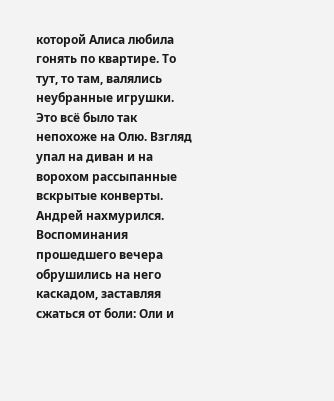которой Алиса любила гонять по квартире. То тут, то там, валялись неубранные игрушки. Это всё было так непохоже на Олю. Взгляд упал на диван и на ворохом рассыпанные вскрытые конверты. Андрей нахмурился. Воспоминания прошедшего вечера обрушились на него каскадом, заставляя сжаться от боли: Оли и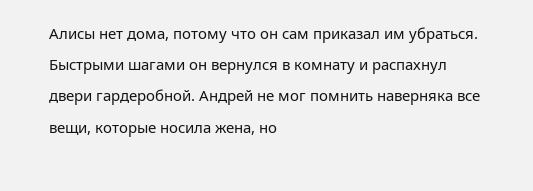Алисы нет дома, потому что он сам приказал им убраться.
Быстрыми шагами он вернулся в комнату и распахнул двери гардеробной. Андрей не мог помнить наверняка все вещи, которые носила жена, но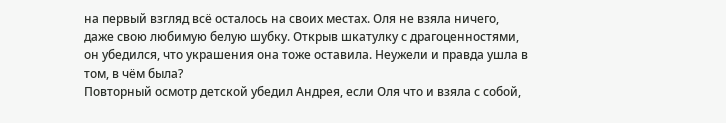на первый взгляд всё осталось на своих местах. Оля не взяла ничего, даже свою любимую белую шубку. Открыв шкатулку с драгоценностями, он убедился, что украшения она тоже оставила. Неужели и правда ушла в том, в чём была?
Повторный осмотр детской убедил Андрея, если Оля что и взяла с собой,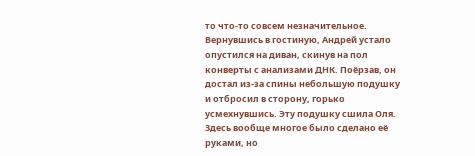то что-то совсем незначительное.
Вернувшись в гостиную, Андрей устало опустился на диван, скинув на пол конверты с анализами ДНК. Поёрзав, он достал из-за спины небольшую подушку и отбросил в сторону, горько усмехнувшись. Эту подушку сшила Оля. Здесь вообще многое было сделано её руками, но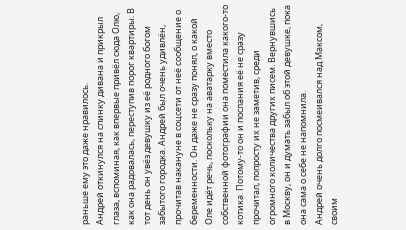раньше ему это даже нравилось.
Андрей откинулся на спинку дивана и прикрыл глаза, вспоминая, как впервые привёл сюда Олю, как она радовалась, переступив порог квартиры. В тот день он увёз девушку из её родного богом забытого городка. Андрей был очень удивлён, прочитав накануне в соцсети от неё сообщение о беременности. Он даже не сразу понял, о какой Оле идёт речь, поскольку на аватарку вместо собственной фотографии она поместила какого-то котика. Потому-то он и послания её не сразу прочитал, попросту их не заметив, среди огромного количества других писем. Вернувшись в Москву, он и думать забыл об этой девушке, пока она сама о себе не напомнила.
Андрей очень долго посмеивался над Максом, своим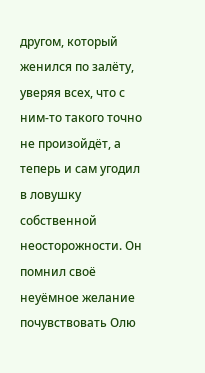другом, который женился по залёту, уверяя всех, что с ним-то такого точно не произойдёт, а теперь и сам угодил в ловушку собственной неосторожности. Он помнил своё неуёмное желание почувствовать Олю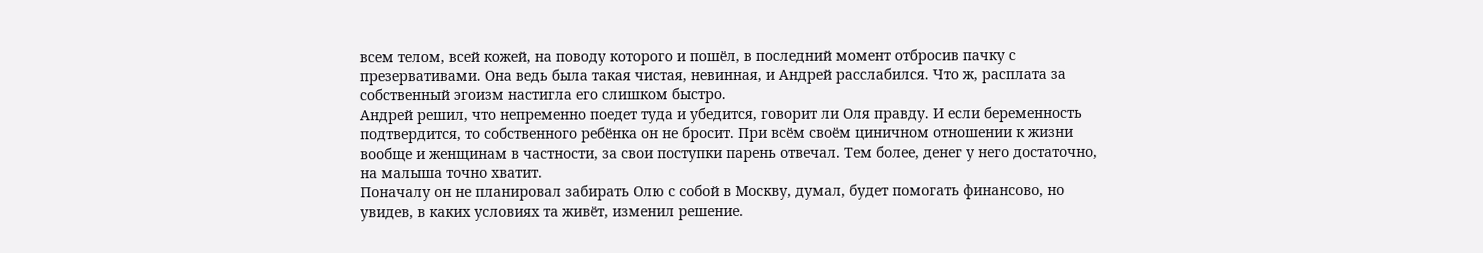всем телом, всей кожей, на поводу которого и пошёл, в последний момент отбросив пачку с презервативами. Она ведь была такая чистая, невинная, и Андрей расслабился. Что ж, расплата за собственный эгоизм настигла его слишком быстро.
Андрей решил, что непременно поедет туда и убедится, говорит ли Оля правду. И если беременность подтвердится, то собственного ребёнка он не бросит. При всём своём циничном отношении к жизни вообще и женщинам в частности, за свои поступки парень отвечал. Тем более, денег у него достаточно, на малыша точно хватит.
Поначалу он не планировал забирать Олю с собой в Москву, думал, будет помогать финансово, но увидев, в каких условиях та живёт, изменил решение.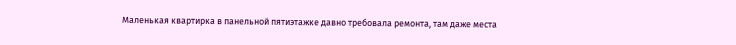Маленькая квартирка в панельной пятиэтажке давно требовала ремонта, там даже места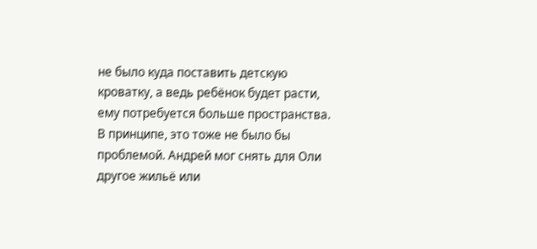не было куда поставить детскую кроватку, а ведь ребёнок будет расти, ему потребуется больше пространства. В принципе, это тоже не было бы проблемой. Андрей мог снять для Оли другое жильё или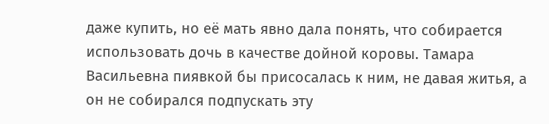даже купить, но её мать явно дала понять, что собирается использовать дочь в качестве дойной коровы. Тамара Васильевна пиявкой бы присосалась к ним, не давая житья, а он не собирался подпускать эту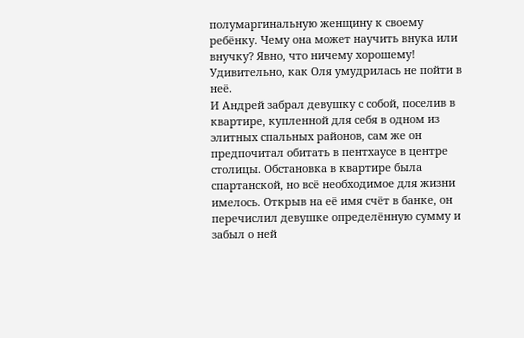полумаргинальную женщину к своему ребёнку. Чему она может научить внука или внучку? Явно, что ничему хорошему! Удивительно, как Оля умудрилась не пойти в неё.
И Андрей забрал девушку с собой, поселив в квартире, купленной для себя в одном из элитных спальных районов, сам же он предпочитал обитать в пентхаусе в центре столицы. Обстановка в квартире была спартанской, но всё необходимое для жизни имелось. Открыв на её имя счёт в банке, он перечислил девушке определённую сумму и забыл о ней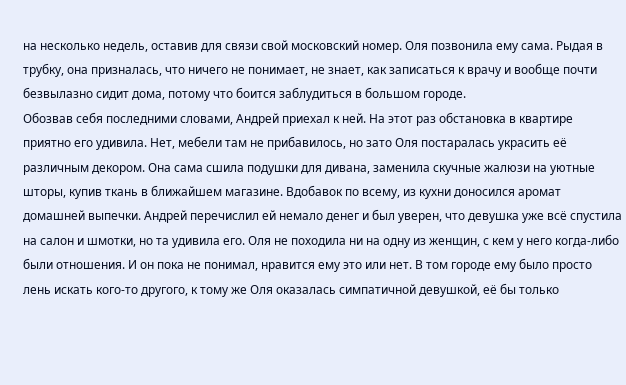на несколько недель, оставив для связи свой московский номер. Оля позвонила ему сама. Рыдая в трубку, она призналась, что ничего не понимает, не знает, как записаться к врачу и вообще почти безвылазно сидит дома, потому что боится заблудиться в большом городе.
Обозвав себя последними словами, Андрей приехал к ней. На этот раз обстановка в квартире приятно его удивила. Нет, мебели там не прибавилось, но зато Оля постаралась украсить её различным декором. Она сама сшила подушки для дивана, заменила скучные жалюзи на уютные шторы, купив ткань в ближайшем магазине. Вдобавок по всему, из кухни доносился аромат домашней выпечки. Андрей перечислил ей немало денег и был уверен, что девушка уже всё спустила на салон и шмотки, но та удивила его. Оля не походила ни на одну из женщин, с кем у него когда-либо были отношения. И он пока не понимал, нравится ему это или нет. В том городе ему было просто лень искать кого-то другого, к тому же Оля оказалась симпатичной девушкой, её бы только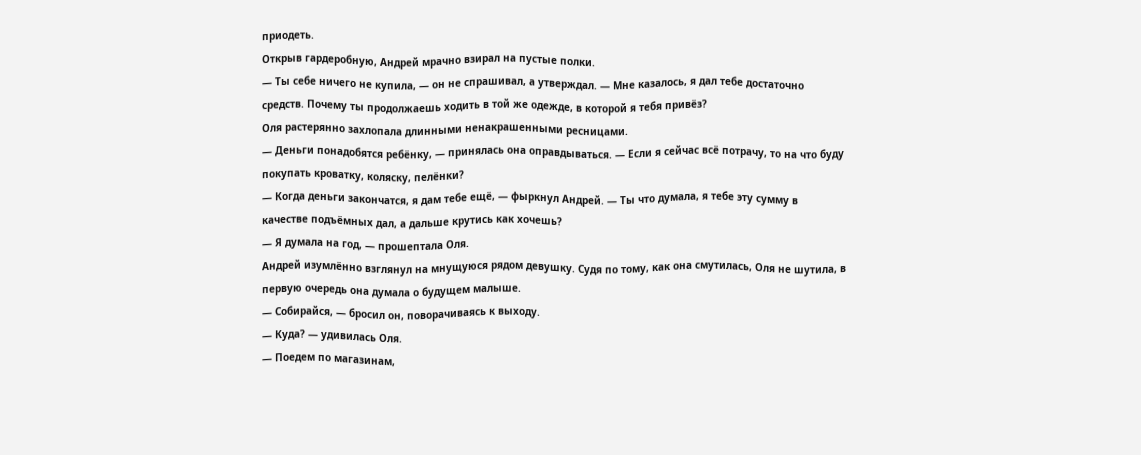приодеть.
Открыв гардеробную, Андрей мрачно взирал на пустые полки.
— Ты себе ничего не купила, — он не спрашивал, а утверждал. — Мне казалось, я дал тебе достаточно средств. Почему ты продолжаешь ходить в той же одежде, в которой я тебя привёз?
Оля растерянно захлопала длинными ненакрашенными ресницами.
— Деньги понадобятся ребёнку, — принялась она оправдываться. — Если я сейчас всё потрачу, то на что буду покупать кроватку, коляску, пелёнки?
— Когда деньги закончатся, я дам тебе ещё, — фыркнул Андрей. — Ты что думала, я тебе эту сумму в качестве подъёмных дал, а дальше крутись как хочешь?
— Я думала на год, — прошептала Оля.
Андрей изумлённо взглянул на мнущуюся рядом девушку. Судя по тому, как она смутилась, Оля не шутила, в первую очередь она думала о будущем малыше.
— Собирайся, — бросил он, поворачиваясь к выходу.
— Куда? — удивилась Оля.
— Поедем по магазинам,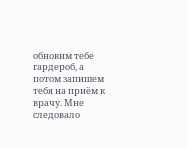обновим тебе гардероб, а потом запишем тебя на приём к врачу. Мне следовало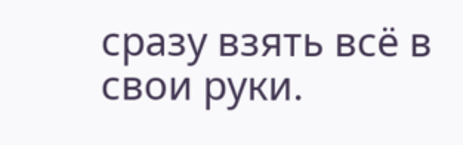сразу взять всё в свои руки.